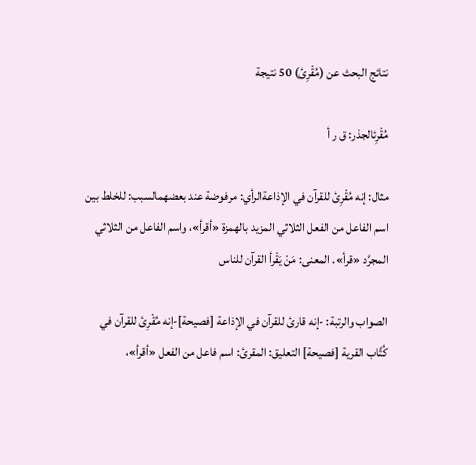نتائج البحث عن (مُقْرِئ) 50 نتيجة

مُقْرِئالجذر: ق ر أ

مثال: إنه مُقْرِئ للقرآن في الإذاعةالرأي: مرفوضة عند بعضهمالسبب: للخلط بين اسم الفاعل من الفعل الثلاثي المزيد بالهمزة «أقرأ»، واسم الفاعل من الثلاثي المجرَّد «قرأ». المعنى: مَنْ يَقْرأ القرآن للناس

الصواب والرتبة: -إنه قارئ للقرآن في الإذاعة [فصيحة]-إنه مُقْرِئ للقرآن في كُتَّاب القرية [فصيحة] التعليق: المقرئ: اسم فاعل من الفعل «أقرأ»،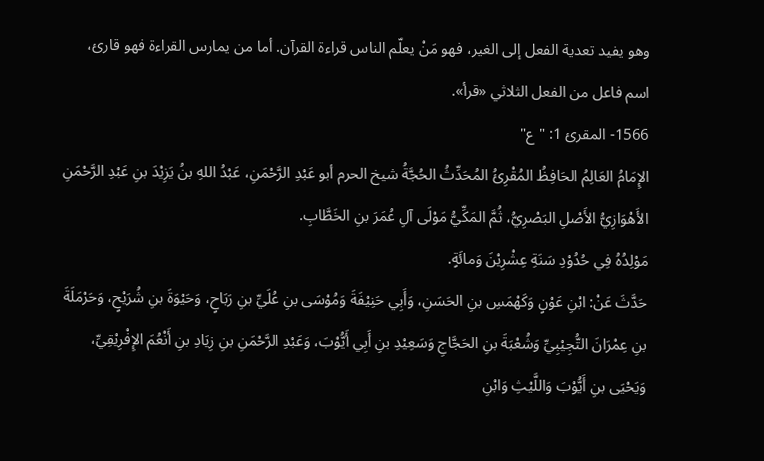وهو يفيد تعدية الفعل إلى الغير، فهو مَنْ يعلّم الناس قراءة القرآن. أما من يمارس القراءة فهو قارئ، اسم فاعل من الفعل الثلاثي «قرأ».
1566- المقرئ 1: "ع"
الإِمَامُ العَالِمُ الحَافِظُ المُقْرِئُ المُحَدِّثُ الحُجَّةُ شيخ الحرم أبو عَبْدِ الرَّحْمَنِ، عَبْدُ اللهِ بنُ يَزِيْدَ بنِ عَبْدِ الرَّحْمَنِ الأَهْوَازِيُّ الأَصْلِ البَصْرِيُّ، ثُمَّ المَكِّيُّ مَوْلَى آلِ عُمَرَ بنِ الخَطَّابِ.
مَوْلِدُهُ فِي حُدُوْدِ سَنَةِ عِشْرِيْنَ وَمائَةٍ.
حَدَّثَ عَنْ: ابْنِ عَوْنٍ وَكَهْمَسِ بنِ الحَسَنِ، وَأَبِي حَنِيْفَةَ وَمُوْسَى بنِ عُلَيِّ بنِ رَبَاحٍ، وَحَيْوَةَ بنِ شُرَيْحٍ، وَحَرْمَلَةَ بنِ عِمْرَانَ التُّجِيْبِيِّ وَشُعْبَةَ بنِ الحَجَّاجِ وَسَعِيْدِ بنِ أَبِي أَيُّوْبَ، وَعَبْدِ الرَّحْمَنِ بنِ زِيَادِ بنِ أَنْعُمَ الإِفْرِيْقِيِّ، وَيَحْيَى بنِ أَيُّوْبَ وَاللَّيْثِ وَابْنِ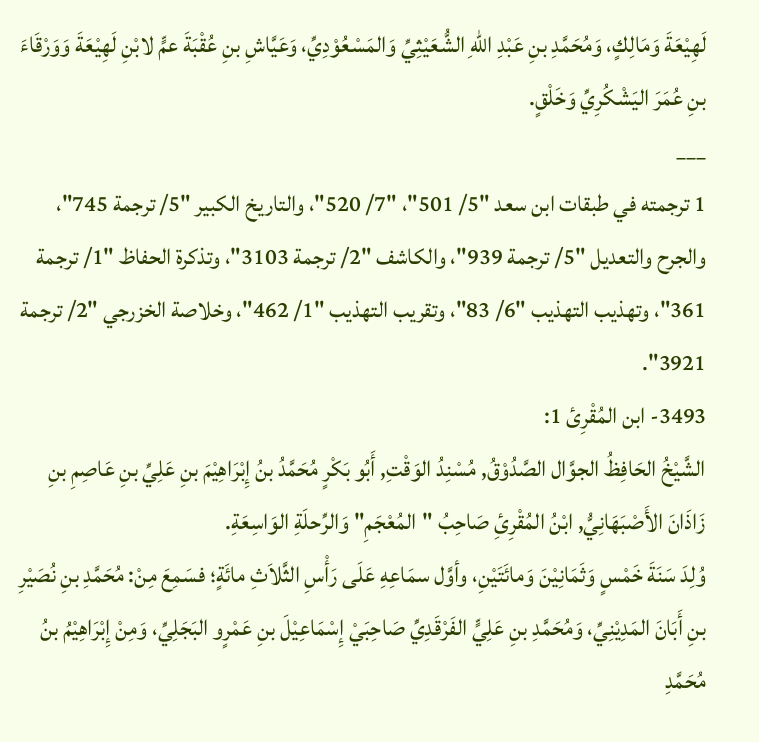لَهِيْعَةَ وَمَالِكٍ، وَمُحَمَّدِ بنِ عَبْدِ اللهِ الشُّعَيْثِيِّ وَالمَسْعُوْدِيِّ، وَعَيَّاشِ بنِ عُقْبَةَ عمٍّ لابْنِ لَهِيْعَةَ وَوَرْقَاءَ بنِ عُمَرَ اليَشْكُرِيِّ وَخَلْقٍ.
___
1 ترجمته في طبقات ابن سعد "5/ 501"، "7/ 520"، والتاريخ الكبير "5/ ترجمة 745"، والجرح والتعديل "5/ ترجمة 939"، والكاشف "2/ ترجمة 3103"، وتذكرة الحفاظ "1/ ترجمة 361"، وتهذيب التهذيب "6/ 83"، وتقريب التهذيب "1/ 462"، وخلاصة الخزرجي "2/ ترجمة 3921".
3493- ابن المُقْرِئ 1:
الشَّيْخُ الحَافِظُ الجوَّال الصَّدُوْقُ, مُسْنِدُ الوَقْتِ, أَبُو بَكْرٍ مُحَمَّدُ بنُ إِبْرَاهِيْمَ بنِ عَلِيِّ بنِ عَاصِمِ بنِ زَاذَانَ الأَصْبَهَانِيُّ, ابْنُ المُقْرِئِ صَاحِبُ "المُعْجَمِ" وَالرِّحلَةِ الوَاسِعَةِ.
وُلِدَ سَنَةَ خَمْسٍ وَثَمَانِيْنَ وَمائَتَيْنِ، وأوَّل سمَاعِهِ عَلَى رَأْسِ الثَّلاَثِ مائَةٍ؛ فسَمِعَ مِنْ: مُحَمَّدِ بنِ نُصَيْرِ بنِ أَبَانَ المَدِيْنِيِّ، وَمُحَمَّدِ بنِ عَلِيٍّ الفَرْقَدِيِّ صَاحِبَيْ إِسْمَاعِيْلَ بنِ عَمْرٍو البَجَلِيِّ، وَمِنْ إِبْرَاهِيْمُ بنُ مُحَمَّدِ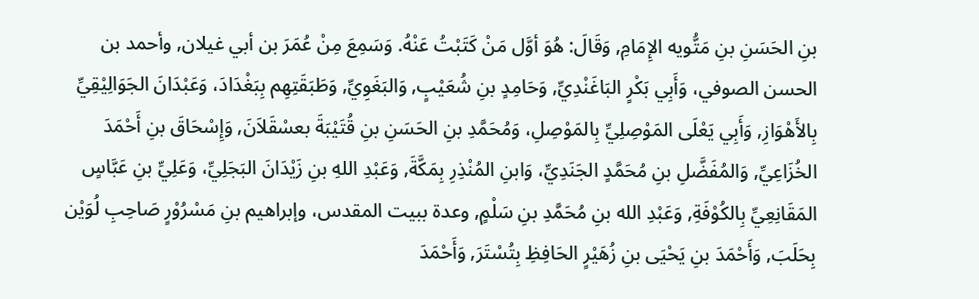بنِ الحَسَنِ بنِ مَتُّويه الإِمَامِ, وَقَالَ: هُوَ أوَّل مَنْ كَتَبْتُ عَنْهُ. وَسَمِعَ مِنْ عُمَرَ بن أبي غيلان, وأحمد بن الحسن الصوفي، وَأَبِي بَكْرٍ البَاغَنْدِيِّ, وَحَامِدٍ بنِ شُعَيْبٍ, وَالبَغَوِيِّ, وَطَبَقَتِهِم بِبَغْدَادَ، وَعَبْدَانَ الجَوَالِيْقِيِّ بِالأَهْوَازِ, وَأَبِي يَعْلَى المَوْصِلِيِّ بِالمَوْصِلِ، وَمُحَمَّدِ بنِ الحَسَنِ بنِ قُتَيْبَةَ بعسْقَلاَنَ, وَإِسْحَاقَ بنِ أَحْمَدَ الخُزَاعِيِّ, وَالمُفَضَّلِ بنِ مُحَمَّدٍ الجَنَدِيِّ، وَابنِ المُنْذِرِ بِمَكَّةَ, وَعَبْدِ اللهِ بنِ زَيْدَانَ البَجَلِيِّ، وَعَلِيِّ بنِ عَبَّاسٍ المَقَانِعِيِّ بِالكُوْفَةِ, وَعَبْدِ الله بنِ مُحَمَّدِ بنِ سَلْمٍ, وعدة ببيت المقدس، وإبراهيم بنِ مَسْرُوْرٍ صَاحِبِ لُوَيْن بِحَلَبَ, وَأَحْمَدَ بنِ يَحْيَى بنِ زُهَيْرٍ الحَافِظِ بِتُسْتَرَ, وَأَحْمَدَ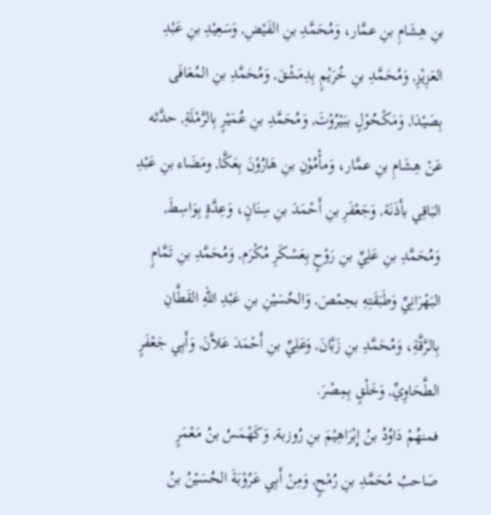بنِ هِشَامِ بنِ عمَّار، وَمُحَمَّدِ بنِ الفَيْضِ, وَسَعِيْدِ بنِ عَبْدِ العَزِيْزِ, وَمُحَمَّدِ بنِ خُرَيْمٍ بِدِمَشْقَ, وَمُحَمَّدِ بنِ المُعَافَى بِصَيْدَا, وَمَكْحُوْلٍ ببَيْرُوْتَ, وَمُحَمَّدِ بنِ عُمَيْرٍ بِالرَّمْلَةِ, حدَّثه عَنْ هِشَامِ بنِ عمَّار، وَمأْمُوْنِ بنِ هَارُوْنَ بِعَكَّا, ومَضَاء بنِ عَبْدِ البَاقِي بأَذَنَة, وَجَعْفَرِ بنِ أَحْمَدَ بنِ سِنَانٍ، وَعِدَّةٍ بِوَاسِطَ, وَمُحَمَّدِ بنِ عَلِيِّ بنِ رَوْحٍ بِعَسْكَرِ مُكْرَم, وَمُحَمَّدِ بنِ تَمَّامٍ البَهْرَانِيِّ وَطَبَقَتِهِ بحِمْصَ, وَالحُسَيْنِ بنِ عَبْدِ اللهِ القَطَّانِ بِالرَّقَّةِ، وَمُحَمَّدِ بنِ زَبَّانَ, وَعَلِيِّ بنِ أَحْمَدَ عَلاَّنَ, وَأَبِي جَعْفَرٍ الطَّحَاوِيِّ, وَخَلْقٍ بِمِصْرَ.
فمنهُمْ دَاوُدُ بنُ إِبْرَاهِيْمَ بنِ رُوزبة, وَكَهْمَسُ بنُ مَعْمَرٍ صَاحبُ مُحَمَّدِ بنِ رُمْحٍ, وَمِنْ أَبِي عَرُوْبَةَ الحُسَيْنُ بنُ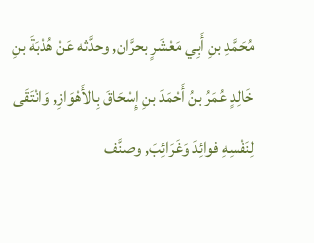مُحَمَّدِ بنِ أَبِي مَعْشَرٍ بحرَّان, وحدَّثه عَنْ هُدْبَةَ بنِ خَالِدٍ عُمَرُ بنُ أَحْمَدَ بنِ إِسْحَاقَ بِالأَهْوَازِ, وَانْتَقَى لِنَفْسِهِ فوائِدَ وَغَرَائِبَ, وصنَّف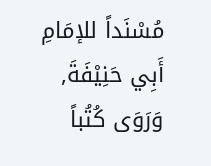مُسْنَداً للإمَامِ أَبِي حَنِيْفَةَ, وَرَوَى كُتُباً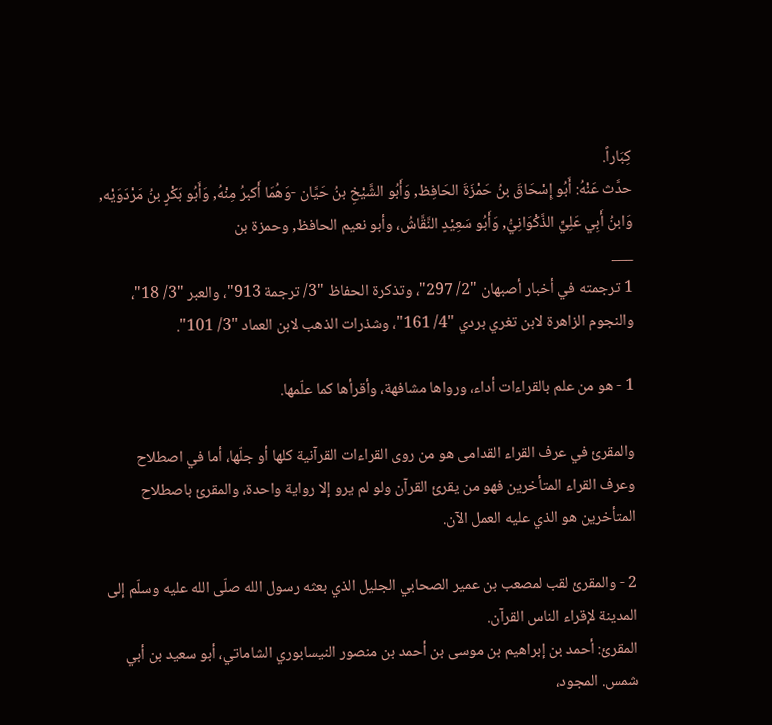كِبَاراً.
حدَّث عَنْهُ: أَبُو إِسْحَاقَ بنُ حَمْزَةَ الحَافِظ, وَأَبُو الشَّيْخِ بنُ حَيَّان -وَهُمَا أَكبرُ مِنْهُ, وَأَبُو بَكْرٍ بنُ مَرْدَوَيْه, وَابنُ أَبِي عَلِيٍّ الذَّكْوَانِيُّ, وَأَبُو سَعِيْدٍ النَّقَّاشُ، وأبو نعيم الحافظ, وحمزة بن
___
1 ترجمته في أخبار أصبهان "2/ 297"، وتذكرة الحفاظ "3/ ترجمة 913"، والعبر "3/ 18"، والنجوم الزاهرة لابن تغري بردي "4/ 161"، وشذرات الذهب لابن العماد "3/ 101".

1 - هو من علم بالقراءات أداء، ورواها مشافهة، وأقرأها كما علّمها.

والمقرئ في عرف القراء القدامى هو من روى القراءات القرآنية كلها أو جلّها، أما في اصطلاح وعرف القراء المتأخرين فهو من يقرئ القرآن ولو لم يرو إلا رواية واحدة، والمقرئ باصطلاح المتأخرين هو الذي عليه العمل الآن.

2 - والمقرئ لقب لمصعب بن عمير الصحابي الجليل الذي بعثه رسول الله صلّى الله عليه وسلّم إلى المدينة لإقراء الناس القرآن.
المقرئ: أحمد بن إبراهيم بن موسى بن أحمد بن منصور النيسابوري الشاماتي، أبو سعيد بن أبي شمس. المجود،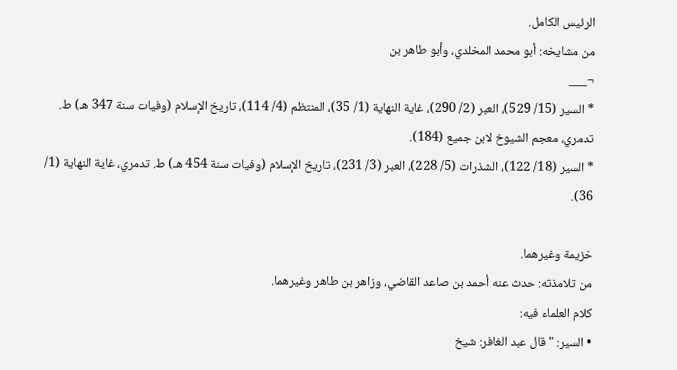الرئيس الكامل.
من مشايخه: أبو محمد المخلدي، وأبو طاهر بن
¬___
* السير (15/ 529)، العبر (2/ 290)، غاية النهاية (1/ 35)، المنتظم (4/ 114)، تاريخ الإسلام (وفيات سنة 347 هـ) ط. تدمري، معجم الشيوخ لابن جميع (184).
* السير (18/ 122)، الشذرات (5/ 228)، العبر (3/ 231)، تاريخ الإسلام (وفيات سنة 454 هـ) ط. تدمري، غاية النهاية (1/ 36).

خزيمة وغيرهما.
من تلامذته: حدث عنه أحمد بن صاعد القاضي، وزاهر بن طاهر وغيرهما.
كلام العلماء فيه:
• السير: "قال عبد الغافر: شيخ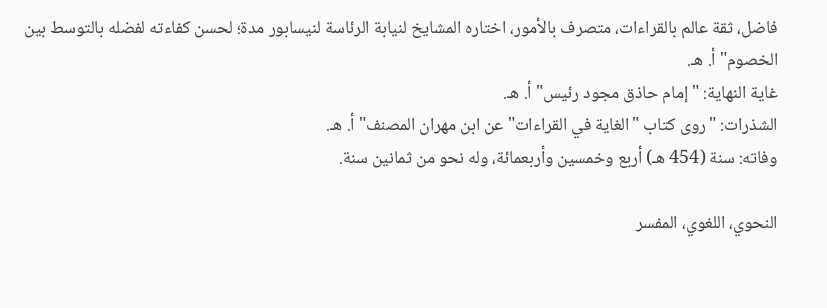فاضل، ثقة عالم بالقراءات، متصرف بالأمور، اختاره المشايخ لنيابة الرئاسة لنيسابور مدة؛ لحسن كفاءته لفضله بالتوسط بين الخصوم" أ. هـ.
غاية النهاية: "إمام حاذق مجود رئيس" أ. هـ.
الشذرات: "روى كتاب "الغاية في القراءات" عن ابن مهران المصنف" أ. هـ.
وفاته: سنة (454 هـ) أربع وخمسين وأربعمائة، وله نحو من ثمانين سنة.

النحوي، اللغوي، المفسر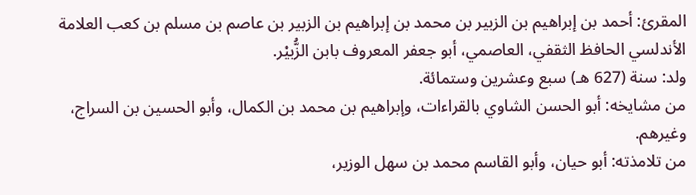المقرئ: أحمد بن إبراهيم بن الزبير بن محمد بن إبراهيم بن الزبير بن عاصم بن مسلم بن كعب العلامة الأندلسي الحافظ الثقفي، العاصمي، أبو جعفر المعروف بابن الزُّبيْر.
ولد: سنة (627 هـ) سبع وعشرين وستمائة.
من مشايخه: أبو الحسن الشاوي بالقراءات، وإبراهيم بن محمد بن الكمال، وأبو الحسين بن السراج، وغيرهم.
من تلامذته: أبو حيان، وأبو القاسم محمد بن سهل الوزير،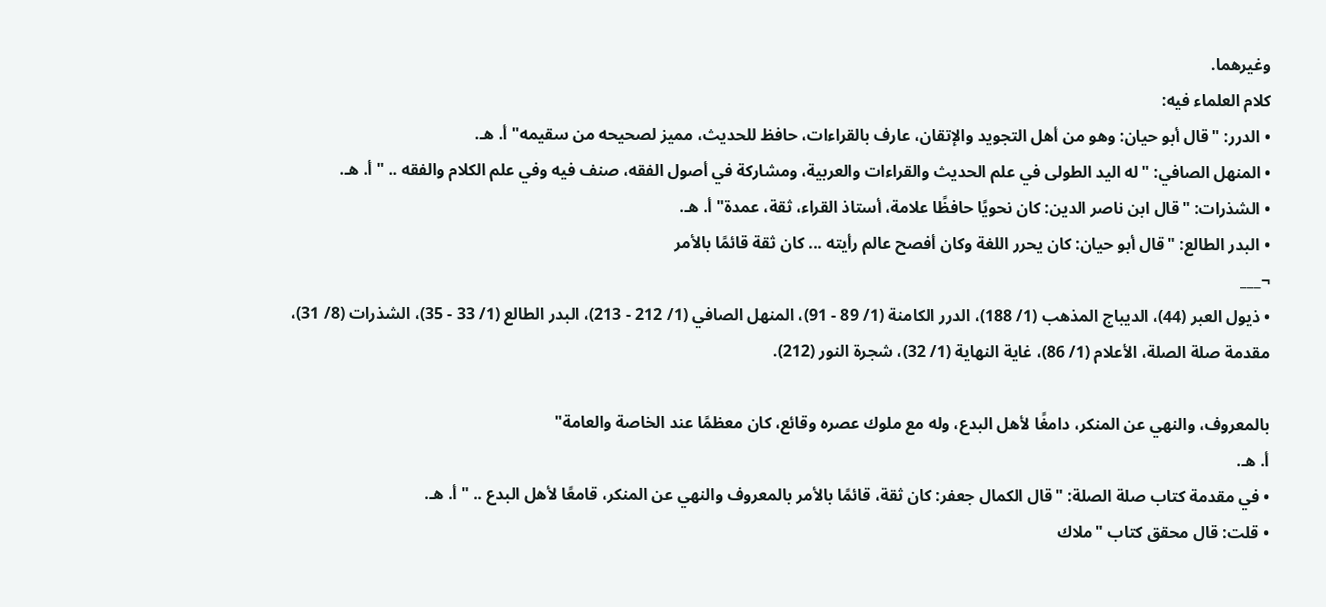وغيرهما.
كلام العلماء فيه:
• الدرر: "قال أبو حيان: وهو من أهل التجويد والإتقان، عارف بالقراءات، حافظ للحديث، مميز لصحيحه من سقيمه" أ. هـ.
• المنهل الصافي: "له اليد الطولى في علم الحديث والقراءات والعربية، ومشاركة في أصول الفقه، صنف فيه وفي علم الكلام والفقه .. " أ. هـ.
• الشذرات: "قال ابن ناصر الدين: كان نحويًا حافظًا علامة، أستاذ القراء، ثقة، عمدة" أ. هـ.
• البدر الطالع: "قال أبو حيان: كان يحرر اللغة وكان أفصح عالم رأيته ... كان ثقة قائمًا بالأمر
¬___
• ذيول العبر (44)، الديباج المذهب (1/ 188)، الدرر الكامنة (1/ 89 - 91)، المنهل الصافي (1/ 212 - 213)، البدر الطالع (1/ 33 - 35)، الشذرات (8/ 31)، مقدمة صلة الصلة، الأعلام (1/ 86)، غاية النهاية (1/ 32)، شجرة النور (212).

بالمعروف، والنهي عن المنكر، دامغًا لأهل البدع، وله مع ملوك عصره وقائع، كان معظمًا عند الخاصة والعامة"
أ. هـ.
• في مقدمة كتاب صلة الصلة: "قال الكمال جعفر: كان ثقة، قائمًا بالأمر بالمعروف والنهي عن المنكر، قامعًا لأهل البدع .. " أ. هـ.
• قلت: قال محقق كتاب "ملاك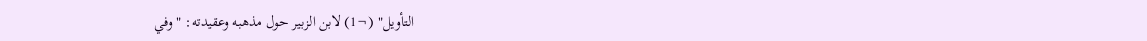التأويل" (¬1) لابن الزبير حول مذهبه وعقيدته: "وفي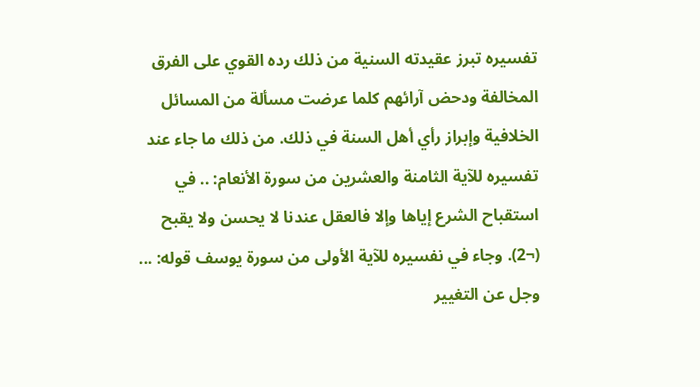تفسيره تبرز عقيدته السنية من ذلك رده القوي على الفرق المخالفة ودحض آرائهم كلما عرضت مسألة من المسائل الخلافية وإبراز رأي أهل السنة في ذلك. من ذلك ما جاء عند تفسيره للآية الثامنة والعشرين من سورة الأنعام: .. في استقباح الشرع إياها وإلا فالعقل عندنا لا يحسن ولا يقبح (¬2). وجاء في نفسيره للآية الأولى من سورة يوسف قوله: ... وجل عن التغيير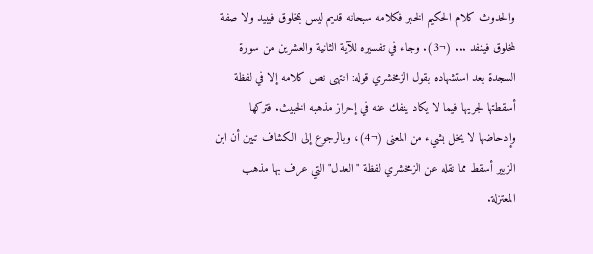والحدوث كلام الحكيم الخبر فكلامه سبحانه قديم ليس بمخلوق فيبيد ولا صفة لمخلوق فينفد ... (¬3). وجاء في تفسيره للآية الثانية والعشرين من سورة السجدة بعد استشهاده بقول الزمخشري قوله: انتهى نص كلامه إلا في لفظة أسقطتها لجريها فيما لا يكاد ينفك عنه في إحراز مذهبه الخبيث. فتركها وإدحاضها لا يخل بشيء من المعنى (¬4)، وبالرجوع إلى الكشاف تبين أن ابن الزبير أسقط مما نقله عن الزمخشري لفظة "العدل" التي عرف بها مذهب المعتزلة.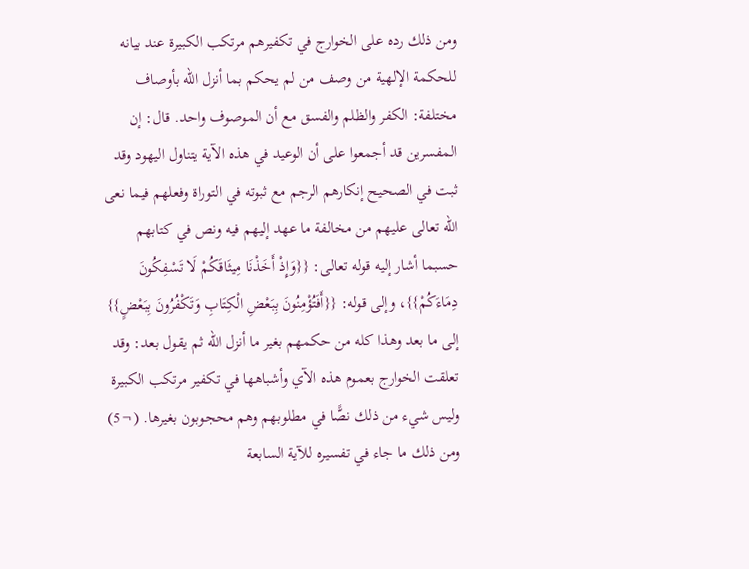ومن ذلك رده على الخوارج في تكفيرهم مرتكب الكبيرة عند بيانه للحكمة الإلهية من وصف من لم يحكم بما أنزل الله بأوصاف مختلفة: الكفر والظلم والفسق مع أن الموصوف واحد. قال: إن المفسرين قد أجمعوا على أن الوعيد في هذه الآية يتناول اليهود وقد ثبت في الصحيح إنكارهم الرجم مع ثبوته في التوراة وفعلهم فيما نعى الله تعالى عليهم من مخالفة ما عهد إليهم فيه ونص في كتابهم حسبما أشار إليه قوله تعالى: {{وَإِذْ أَخَذْنَا مِيثَاقَكُمْ لَا تَسْفِكُونَ دِمَاءَكُمْ}}، وإلى قوله: {{أَفَتُؤْمِنُونَ بِبَعْضِ الْكِتَابِ وَتَكْفُرُونَ بِبَعْضٍ}} إلى ما بعد وهذا كله من حكمهم بغير ما أنزل الله ثم يقول بعد: وقد تعلقت الخوارج بعموم هذه الآي وأشباهها في تكفير مرتكب الكبيرة وليس شيء من ذلك نصًّا في مطلوبهم وهم محجوبون بغيرها. (¬5) ومن ذلك ما جاء في تفسيره للآية السابعة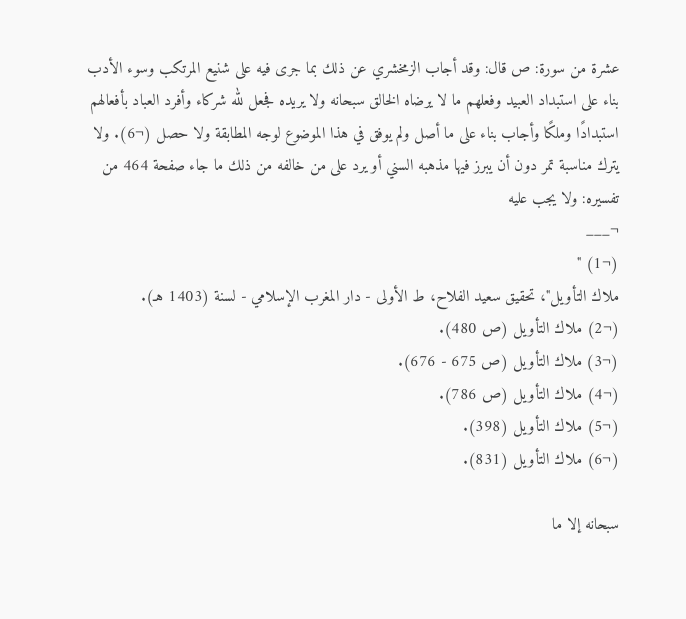عشرة من سورة: ص قال: وقد أجاب الزمخشري عن ذلك بما جرى فيه على شنيع المرتكب وسوء الأدب بناء على استبداد العبيد وفعلهم ما لا يرضاه الخالق سبحانه ولا يريده فجعل لله شركاء وأفرد العباد بأفعالهم استبدادًا وملكًا وأجاب بناء على ما أصل ولم يوفق في هذا الموضوع لوجه المطابقة ولا حصل (¬6). ولا يترك مناسبة تمر دون أن يبرز فيها مذهبه السني أو يرد على من خالفه من ذلك ما جاء صفحة 464 من تفسيره: ولا يجب عليه
¬___
(¬1) "
ملاك التأويل"، تحقيق سعيد الفلاح، ط الأولى - دار المغرب الإسلامي - لسنة (1403 هـ).
(¬2) ملاك التأويل (ص 480).
(¬3) ملاك التأويل (ص 675 - 676).
(¬4) ملاك التأويل (ص 786).
(¬5) ملاك التأويل (398).
(¬6) ملاك التأويل (831).

سبحانه إلا ما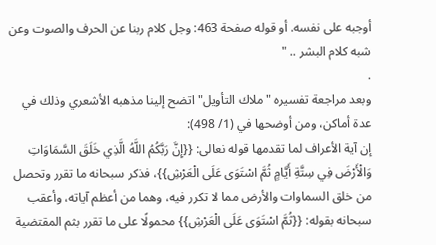أوجبه على نفسه. أو قوله صفحة 463: وجل كلام ربنا عن الحرف والصوت وعن شبه كلام البشر .. "
.
وبعد مراجعة تفسيره "ملاك التأويل" اتضح إلينا مذهبه الأشعري وذلك في عدة أماكن، ومن أوضحها في (1/ 498):
إن آية الأعراف لما تقدمها قوله نعالى: {{إِنَّ رَبَّكُمُ اللَّهُ الَّذِي خَلَقَ السَّمَاوَاتِ وَالْأَرْضَ فِي سِتَّةِ أَيَّامٍ ثُمَّ اسْتَوَى عَلَى الْعَرْشِ}}، فذكر سبحانه ما تقرر وتحصل من خلق السماوات والأرض مما لا تكرر فيه، وهما من أعظم آياته، وأعقب سبحانه بقوله: {{ثُمَّ اسْتَوَى عَلَى الْعَرْشِ}} محمولًا على ما تقرر بثم المقتضية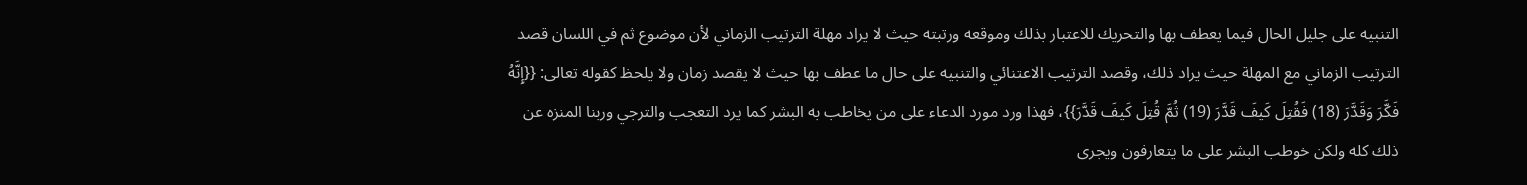التنبيه على جليل الحال فيما يعطف بها والتحريك للاعتبار بذلك وموقعه ورتبته حيث لا يراد مهلة الترتيب الزماني لأن موضوع ثم في اللسان قصد الترتيب الزماني مع المهلة حيث يراد ذلك، وقصد الترتيب الاعتنائي والتنبيه على حال ما عطف بها حيث لا يقصد زمان ولا يلحظ كقوله تعالى: {{إِنَّهُ فَكَّرَ وَقَدَّرَ (18) فَقُتِلَ كَيفَ قَدَّرَ (19) ثُمَّ قُتِلَ كَيفَ قَدَّرَ}}، فهذا ورد مورد الدعاء على من يخاطب به البشر كما يرد التعجب والترجي وربنا المنزه عن ذلك كله ولكن خوطب البشر على ما يتعارفون ويجرى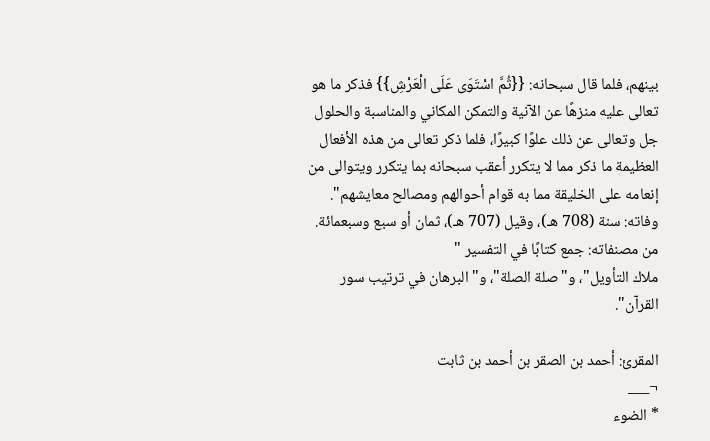بينهم، فلما قال سبحانه: {{ثُمَّ اسْتَوَى عَلَى الْعَرْشِ}} فذكر ما هو تعالى عليه منزهًا عن الآنية والتمكن المكاني والمناسبة والحلول جل وتعالى عن ذلك علوًا كبيرًا، فلما ذكر تعالى من هذه الأفعال العظيمة ما ذكر مما لا يتكرر أعقب سبحانه بما يتكرر ويتوالى من إنعامه على الخليقة مما به قوام أحوالهم ومصالح معايشهم".
وفاته: سنة (708 هـ)، وقيل (707 هـ)، ثمان أو سبع وسبعمائة.
من مصنفاته: جمع كتابًا في التفسير "
ملاك التأويل"، و"صلة الصلة"، و"البرهان في ترتيب سور القرآن".

المقرئ: أحمد بن الصقر بن أحمد بن ثابت
¬___
* الضوء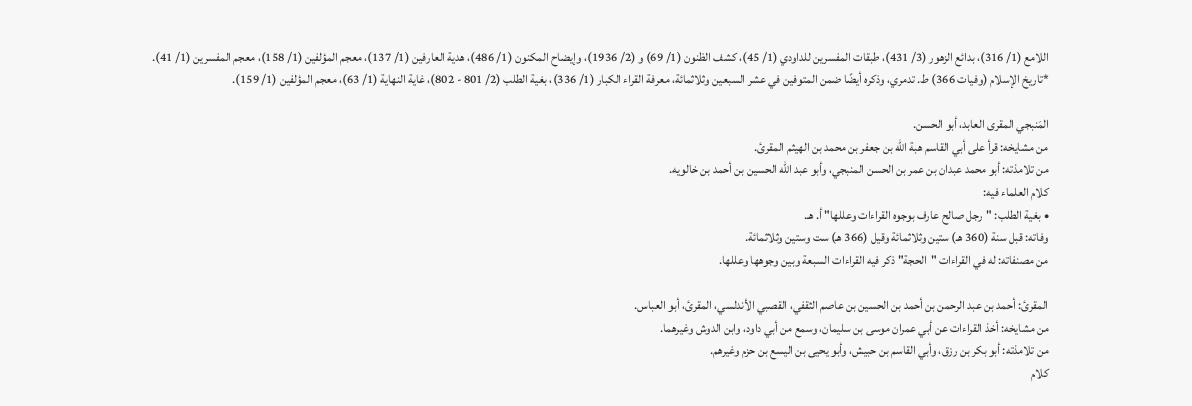اللامع (1/ 316)، بدائع الزهور (3/ 431)، طبقات المفسرين للداودي (1/ 45)، كشف الظنون (1/ 69) و (2/ 1936)، وإيضاح المكنون (1/ 486)، هدية العارفين (1/ 137)، معجم المؤلفين (1/ 158)، معجم المفسرين (1/ 41).
*تاريخ الإسلام (وفيات 366) ط. تدمري، وذكره أيضًا ضمن المتوفين في عشر السبعين وثلاثمائة، معرفة القراء الكبار (1/ 336)، بغية الطلب (2/ 801 - 802)، غاية النهاية (1/ 63)، معجم المؤلفين (1/ 159).

المَنبجي المقرى العابد، أبو الحسن.
من مشايخه: قرأ على أبي القاسم هبة الله بن جعفر بن محمد بن الهيثم المقرئ.
من تلامذته: أبو محمد عبدان بن عمر بن الحسن المنبجي، وأبو عبد الله الحسين بن أحمد بن خالويه.
كلام العلماء فيه:
• بغية الطلب: "رجل صالح عارف بوجوه القراءات وعللها" أ. هـ.
وفاته: قبل سنة (360 هـ) ستين وثلاثمائة وقيل (366 هـ) ست وستين وثلاثمائة.
من مصنفاته: له في القراءات "الحجة" ذكر فيه القراءات السبعة وبين وجوهها وعللها.

المقرئ: أحمد بن عبد الرحمن بن أحمد بن الحسين بن عاصم الثقفي، القصبي الأندلسي، المقرئ، أبو العباس.
من مشايخه: أخذ القراءات عن أبي عمران موسى بن سليمان، وسمع من أبي داود، وابن الدوش وغيرهما.
من تلامذته: أبو بكر بن رزق، وأبي القاسم بن حبيش، وأبو يحيى بن اليسع بن حزم وغيرهم.
كلام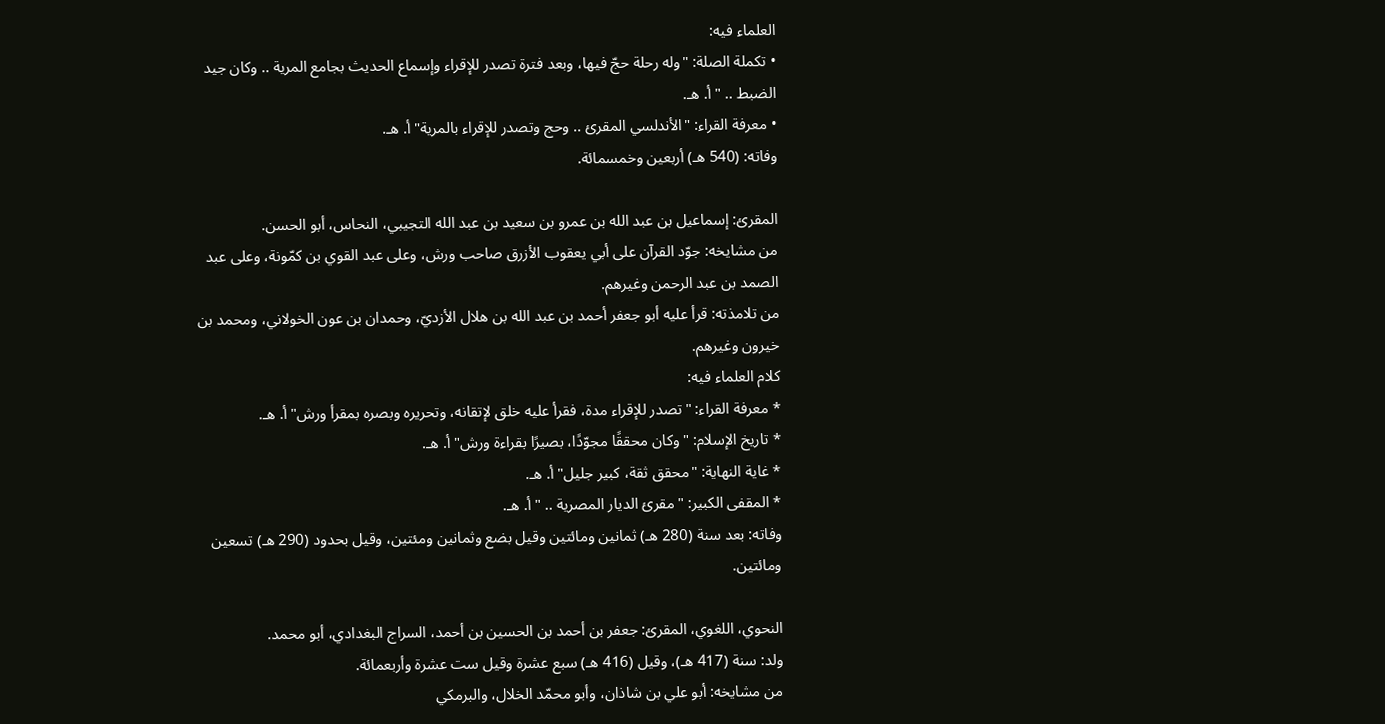العلماء فيه:
• تكملة الصلة: "وله رحلة حجّ فيها، وبعد فترة تصدر للإقراء وإسماع الحديث بجامع المرية .. وكان جيد الضبط .. " أ. هـ.
• معرفة القراء: "الأندلسي المقرئ .. وحج وتصدر للإقراء بالمرية" أ. هـ.
وفاته: (540 هـ) أربعين وخمسمائة.

المقرئ: إسماعيل بن عبد الله بن عمرو بن سعيد بن عبد الله التجيبي، النحاس، أبو الحسن.
من مشايخه: جوّد القرآن على أبي يعقوب الأزرق صاحب ورش، وعلى عبد القوي بن كمّونة، وعلى عبد الصمد بن عبد الرحمن وغيرهم.
من تلامذته: قرأ عليه أبو جعفر أحمد بن عبد الله بن هلال الأزديّ، وحمدان بن عون الخولاني، ومحمد بن خيرون وغيرهم.
كلام العلماء فيه:
* معرفة القراء: "تصدر للإقراء مدة، فقرأ عليه خلق لإتقانه، وتحريره وبصره بمقرأ ورش" أ. هـ.
* تاريخ الإسلام: "وكان محققًا مجوّدًا، بصيرًا بقراءة ورش" أ. هـ.
* غاية النهاية: "محقق ثقة، كبير جليل" أ. هـ.
* المقفى الكبير: "مقرئ الديار المصرية .. " أ. هـ.
وفاته: بعد سنة (280 هـ) ثمانين ومائتين وقيل بضع وثمانين ومئتين، وقيل بحدود (290 هـ) تسعين ومائتين.

النحوي، اللغوي، المقرئ: جعفر بن أحمد بن الحسين بن أحمد، السراج البغدادي، أبو محمد.
ولد: سنة (417 هـ)، وقيل (416 هـ) سبع عشرة وقيل ست عشرة وأربعمائة.
من مشايخه: أبو علي بن شاذان، وأبو محمّد الخلال، والبرمكي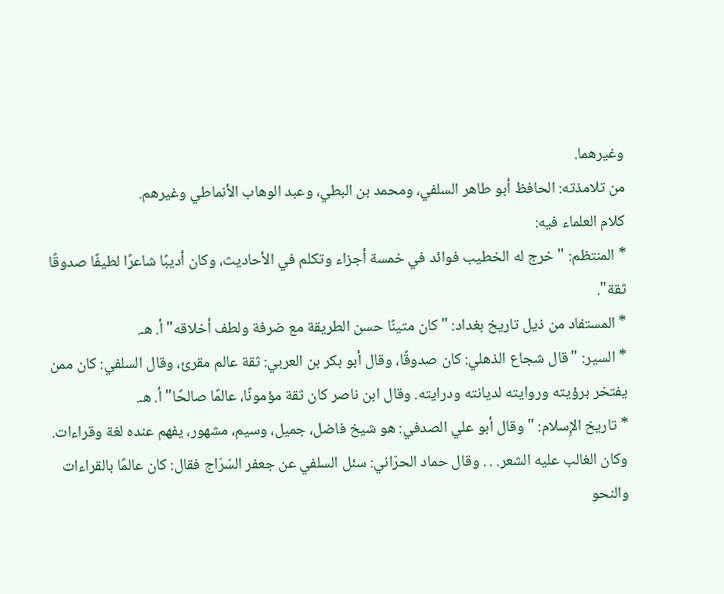وغيرهما.
من تلامذته: الحافظ أبو طاهر السلفي، ومحمد بن البطي، وعبد الوهاب الأنماطي وغيرهم.
كلام العلماء فيه:
* المنتظم: "خرج له الخطيب فوائد في خمسة أجزاء وتكلم في الأحاديث، وكان أديبًا شاعرًا لطيفًا صدوقًا ثقة".
* المستفاد من ذيل تاريخ بغداد: "كان متينًا حسن الطريقة مع ضرفة ولطف أخلاقه" أ. هـ.
* السير: "قال شجاع الذهلي: كان صدوقًا، وقال أبو بكر بن العربي: ثقة عالم مقرئ، وقال السلفي: كان ممن يفتخر برؤيته وروايته لديانته ودرايته. وقال ابن ناصر كان ثقة مؤمونًا، عالمًا صالحًا" أ. هـ.
* تاريخ الإِسلام: "وقال أبو علي الصدفي: هو شيخ فاضل، جميل، وسيم، مشهور، يفهم عنده لغة وقراءات. وكان الغالب عليه الشعر. . . وقال حماد الحرّاني: سئل السلفي عن جعفر السّرّاج فقال: كان عالمًا بالقراءات والنحو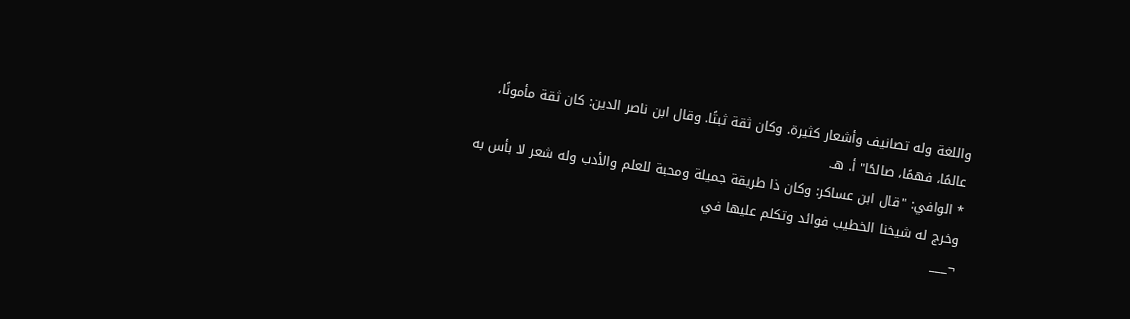واللغة وله تصانيف وأشعار كثيرة. وكان ثقة ثبتًا. وقال ابن ناصر الدين: كان ثقة مأمونًا، عالمًا، فهمًا، صالحًا" أ. هـ.
* الوافي: "قال ابن عساكر: وكان ذا طريقة جميلة ومحبة للعلم والأدب وله شعر لا بأس به وخرج له شيخنا الخطيب فوائد وتكلم عليها في
¬___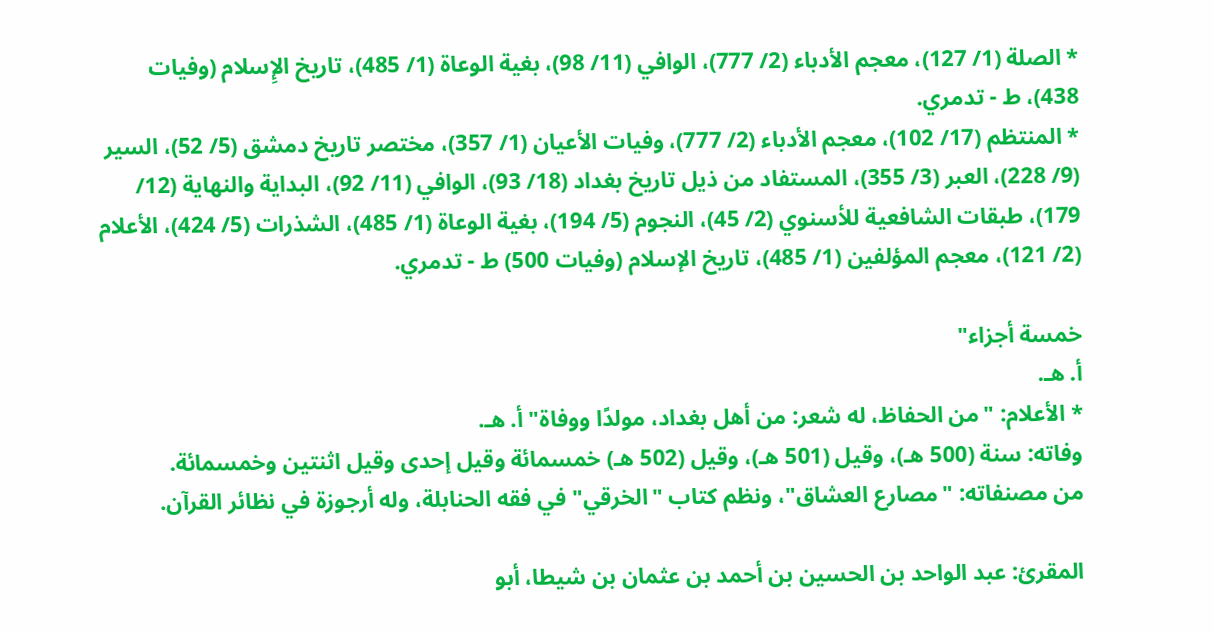* الصلة (1/ 127)، معجم الأدباء (2/ 777)، الوافي (11/ 98)، بغية الوعاة (1/ 485)، تاريخ الإِسلام (وفيات 438)، ط - تدمري.
* المنتظم (17/ 102)، معجم الأدباء (2/ 777)، وفيات الأعيان (1/ 357)، مختصر تاريخ دمشق (5/ 52)، السير (9/ 228)، العبر (3/ 355)، المستفاد من ذيل تاريخ بغداد (18/ 93)، الوافي (11/ 92)، البداية والنهاية (12/ 179)، طبقات الشافعية للأسنوي (2/ 45)، النجوم (5/ 194)، بغية الوعاة (1/ 485)، الشذرات (5/ 424)، الأعلام (2/ 121)، معجم المؤلفين (1/ 485)، تاريخ الإسلام (وفيات 500) ط - تدمري.

خمسة أجزاء"
أ. هـ.
* الأعلام: "من الحفاظ، له شعر: من أهل بغداد، مولدًا ووفاة" أ. هـ.
وفاته: سنة (500 هـ)، وقيل (501 هـ)، وقيل (502 هـ) خمسمائة وقيل إحدى وقيل اثنتين وخمسمائة.
من مصنفاته: "مصارع العشاق"، ونظم كتاب "الخرقي" في فقه الحنابلة، وله أرجوزة في نظائر القرآن.

المقرئ: عبد الواحد بن الحسين بن أحمد بن عثمان بن شيطا، أبو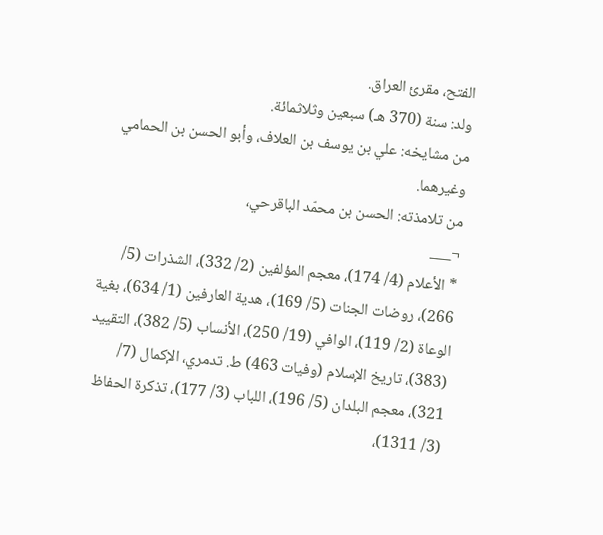الفتح، مقرئ العراق.
ولد: سنة (370 هـ) سبعين وثلاثمائة.
من مشايخه: علي بن يوسف بن العلاف، وأبو الحسن بن الحمامي وغيرهما.
من تلامذته: الحسن بن محمّد الباقرحي،
¬___
* الأعلام (4/ 174)، معجم المؤلفين (2/ 332)، الشذرات (5/ 266)، روضات الجنات (5/ 169)، هدية العارفين (1/ 634)، بغية الوعاة (2/ 119)، الوافي (19/ 250)، الأنساب (5/ 382)، التقييد (383)، تاريخ الإسلام (وفيات 463) ط. تدمري، الإكمال (7/ 321)، معجم البلدان (5/ 196)، اللباب (3/ 177)، تذكرة الحفاظ (3/ 1311)،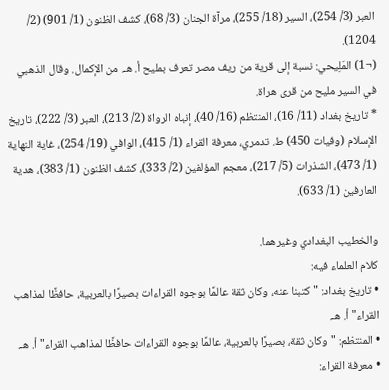العبر (3/ 254)، السير (18/ 255)، مرآة الجنان (3/ 68)، كشف الظنون (1/ 901) (2/ 1204).
(¬1) المَلِيحي: نسبة إلى قرية من ريف مصر تعرف بمليح أ. هـ. من الإكمال. وقال الذهبي في السير مليح من قرى هراة.
* تاريخ بغداد (11/ 16)، المنتظم (16/ 40)، إنباه الرواة (2/ 213)، العبر (3/ 222)، تاريخ الإسلام (وفيات 450) ط. تدمري، معرفة القراء (1/ 415)، الوافي (19/ 254)، غاية النهاية (1/ 473)، الشذرات (5/ 217)، معجم المؤلفين (2/ 333)، كشف الظنون (1/ 383)، هدية العارفين (1/ 633).

والخطيب البغدادي وغيرهما.
كلام العلماء فيه:
• تاريخ بغداد: "كتبنا عنه، وكان ثقة عالمًا بوجوه القراءات بصيرًا بالعربية، حافظًا لمذاهب القراء" أ. هـ.
• المنتظم: "وكان ثقة، بصيرًا بالعربية، عالمًا بوجوه القراءات حافظًا لمذاهب القراء" أ. هـ.
• معرفة القراء: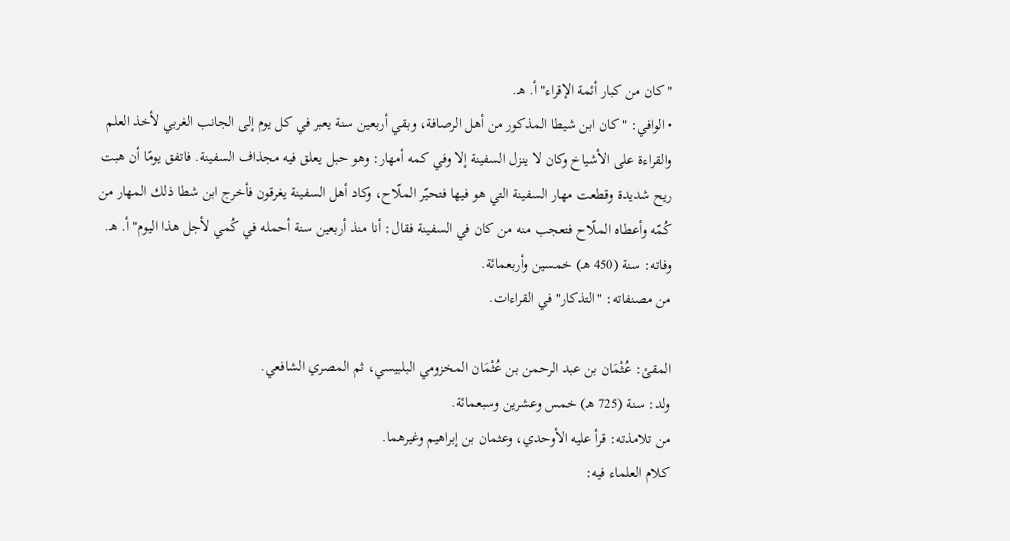"كان من كبار أئمة الإقراء" أ. هـ.
• الوافي: "كان ابن شيطا المذكور من أهل الرصافة، وبقي أربعين سنة يعبر في كل يوم إلى الجانب الغربي لأخذ العلم والقراءة على الأشياخ وكان لا ينزل السفينة إلا وفي كمه أمهار: وهو حبل يعلق فيه مجذاف السفينة. فاتفق يومًا أن هبت ريح شديدة وقطعت مهار السفينة التي هو فيها فتحيّر الملّاح، وكاد أهل السفينة يغرقون فأخرج ابن شطا ذلك المهار من كُمّه وأعطاه الملّاح فتعجب منه من كان في السفينة فقال: أنا منذ أربعين سنة أحمله في كُمي لأجل هذا اليوم" أ. هـ.
وفاته: سنة (450 هـ) خمسين وأربعمائة.
من مصنفاته: "التذكار" في القراءات.

المقئ: عُثْمَان بن عبد الرحمن بن عُثْمَان المخزومي البلبيسي، ثم المصري الشافعي.
ولد: سنة (725 هـ) خمس وعشرين وسبعمائة.
من تلامذته: قرأ عليه الأوحدي، وعثمان بن إبراهيم وغيرهما.
كلام العلماء فيه: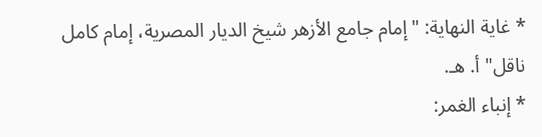* غاية النهاية: "إمام جامع الأزهر شيخ الديار المصرية، إمام كامل ناقل" أ. هـ.
* إنباء الغمر: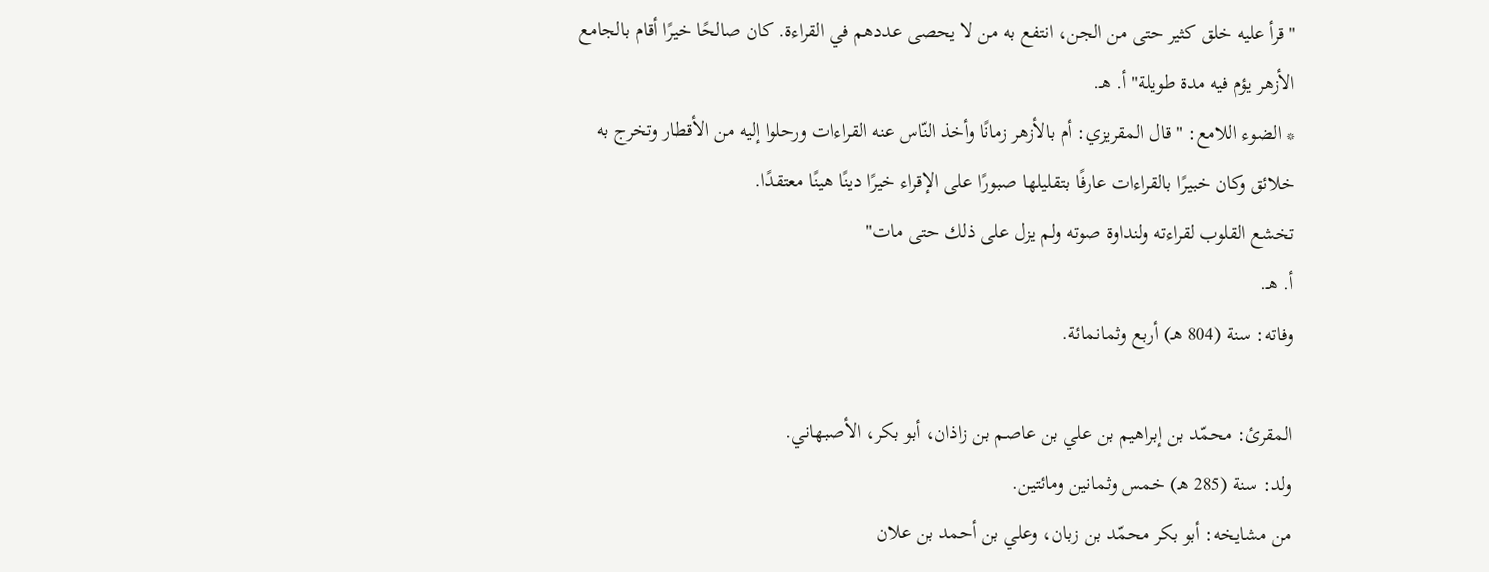"قرأ عليه خلق كثير حتى من الجن، انتفع به من لا يحصى عددهم في القراءة. كان صالحًا خيرًا أقام بالجامع الأزهر يؤم فيه مدة طويلة" أ. هـ.
* الضوء اللامع: "قال المقريزي: أم بالأزهر زمانًا وأخذ النّاس عنه القراءات ورحلوا إليه من الأقطار وتخرج به خلائق وكان خبيرًا بالقراءات عارفًا بتقليلها صبورًا على الإقراء خيرًا دينًا هينًا معتقدًا.
تخشع القلوب لقراءته ولنداوة صوته ولم يزل على ذلك حتى مات"
أ. هـ.
وفاته: سنة (804 هـ) أربع وثمانمائة.

المقرئ: محمّد بن إبراهيم بن علي بن عاصم بن زاذان، أبو بكر، الأصبهاني.
ولد: سنة (285 هـ) خمس وثمانين ومائتين.
من مشايخه: أبو بكر محمّد بن زبان، وعلي بن أحمد بن علان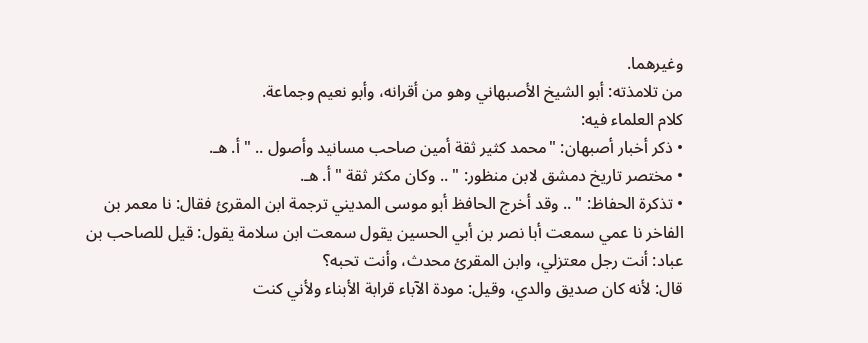وغيرهما.
من تلامذته: أبو الشيخ الأصبهاني وهو من أقرانه، وأبو نعيم وجماعة.
كلام العلماء فيه:
• ذكر أخبار أصبهان: "محمد كثير ثقة أمين صاحب مسانيد وأصول .. " أ. هـ.
• مختصر تاريخ دمشق لابن منظور: " .. وكان مكثر ثقة " أ. هـ.
• تذكرة الحفاظ: " .. وقد أخرج الحافظ أبو موسى المديني ترجمة ابن المقرئ فقال: نا معمر بن الفاخر نا عمي سمعت أبا نصر بن أبي الحسين يقول سمعت ابن سلامة يقول: قيل للصاحب بن عباد: أنت رجل معتزلي، وابن المقرئ محدث، وأنت تحبه؟
قال: لأنه كان صديق والدي، وقيل: مودة الآباء قرابة الأبناء ولأني كنت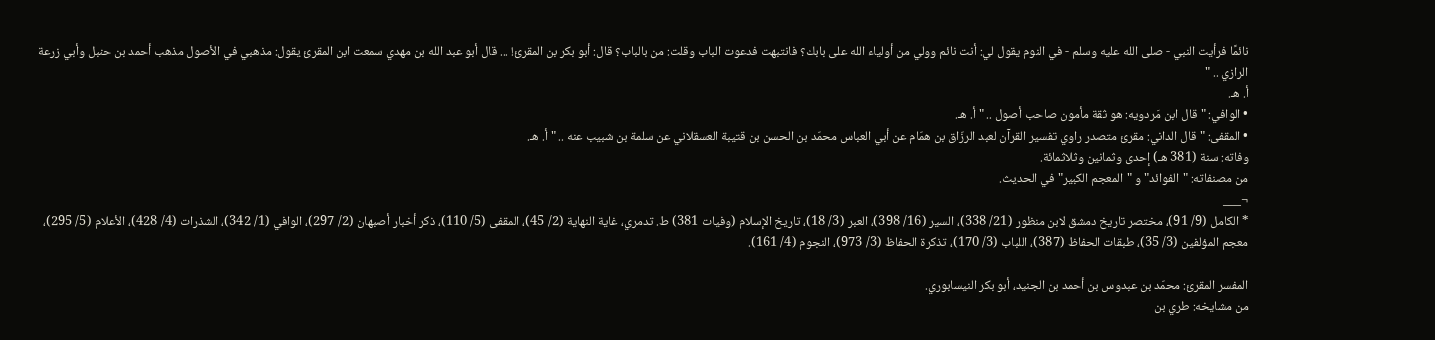نائمًا فرأيت النبي - صلى الله عليه وسلم - في النوم يقول لي: أنت نائم وولي من أولياء الله على بابك؟ فانتبهت فدعوت الباب وقلت: من بالباب؟ قال: أبو بكر بن المقرئ! ... قال أبو عبد الله بن مهدي سمعت ابن المقرئ يقول: مذهبي في الأصول مذهب أحمد بن حنبل وأبي زرعة الرازي .. "
أ. هـ.
• الوافي: "قال ابن مَردويه: هو ثقة مأمون صاحب أصول .. " أ. هـ.
• المقفى: "قال الداني: مقرئ متصدر راوي تفسير القرآن لعبد الرزّاق بن همّام عن أبي العباس محمّد بن الحسن بن قتيبة العسقلاني عن سلمة بن شبيب عنه .. " أ. هـ.
وفاته: سنة (381 هـ) إحدى وثمانين وثلاثمائة.
من مصنفاته: "الفوائد" و "المعجم الكبير" في الحديث.
¬___
* الكامل (9/ 91)، مختصر تاريخ دمشق لابن منظور (21/ 338)، السير (16/ 398)، العبر (3/ 18)، تاريخ الإسلام (وفيات 381) ط. تدمري، غاية النهاية (2/ 45)، المقفى (5/ 110)، ذكر أخبار أصبهان (2/ 297)، الوافي (1/ 342)، الشذرات (4/ 428)، الأعلام (5/ 295)، معجم المؤلفين (3/ 35)، طبقات الحفاظ (387)، اللباب (3/ 170)، تذكرة الحفاظ (3/ 973)، النجوم (4/ 161).

المفسر المقرئ: محمّد بن عبدوس بن أحمد بن الجنيد، أبو بكر النيسابوري.
من مشايخه: طري بن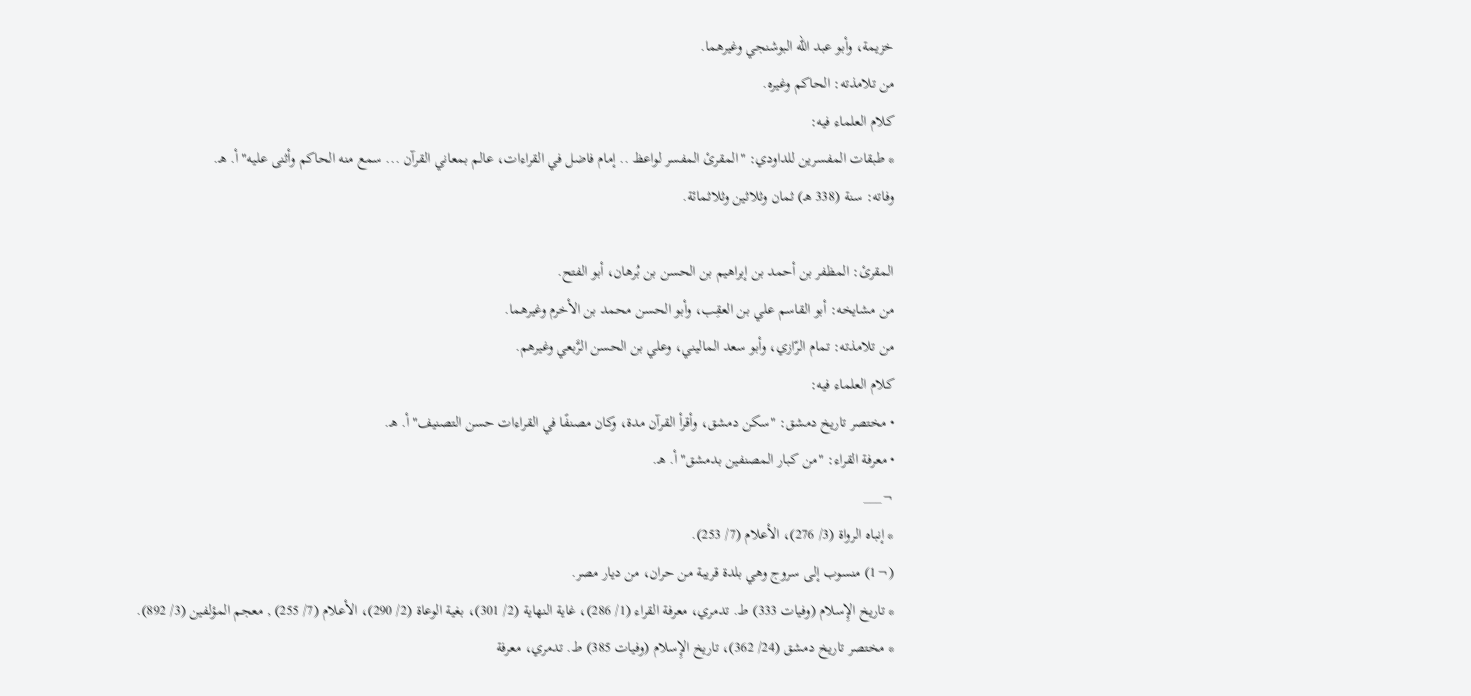خزيمة، وأبو عبد الله البوشنجي وغيرهما.
من تلامذته: الحاكم وغيره.
كلام العلماء فيه:
* طبقات المفسرين للداودي: "المقرئ المفسر لواعظ .. إمام فاضل في القراءات، عالم بمعاني القرآن ... سمع منه الحاكم وأثنى عليه" أ. هـ.
وفاته: سنة (338 هـ) ثمان وثلاثين وثلاثمائة.

المقرئ: المظفر بن أحمد بن إبراهيم بن الحسن بن بُرهان، أبو الفتح.
من مشايخه: أبو القاسم علي بن العقِب، وأبو الحسن محمد بن الأخرم وغيرهما.
من تلامذته: تمام الرّازي، وأبو سعد الماليني، وعلي بن الحسن الرَّبعي وغيرهم.
كلام العلماء فيه:
• مختصر تاريخ دمشق: "سكن دمشق، وأقرأ القرآن مدة، وكان مصنفًا في القراءات حسن التصنيف" أ. هـ.
• معرفة القراء: "من كبار المصنفين بدمشق" أ. هـ.
¬___
* إنباه الرواة (3/ 276)، الأعلام (7/ 253).
(¬1) منسوب إلى سروج وهي بلدة قريبة من حران، من ديار مصر.
* تاريخ الإِسلام (وفيات 333) ط. تدمري، معرفة القراء (1/ 286)، غاية النهاية (2/ 301)، بغية الوعاة (2/ 290)، الأعلام (7/ 255) , معجم المؤلفين (3/ 892).
* مختصر تاريخ دمشق (24/ 362)، تاريخ الإِسلام (وفيات 385) ط. تدمري، معرفة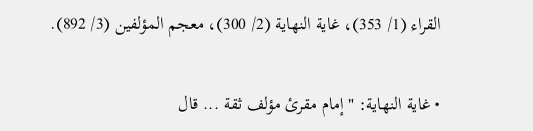القراء (1/ 353)، غاية النهاية (2/ 300)، معجم المؤلفين (3/ 892).

• غاية النهاية: "إمام مقرئ مؤلف ثقة ... قال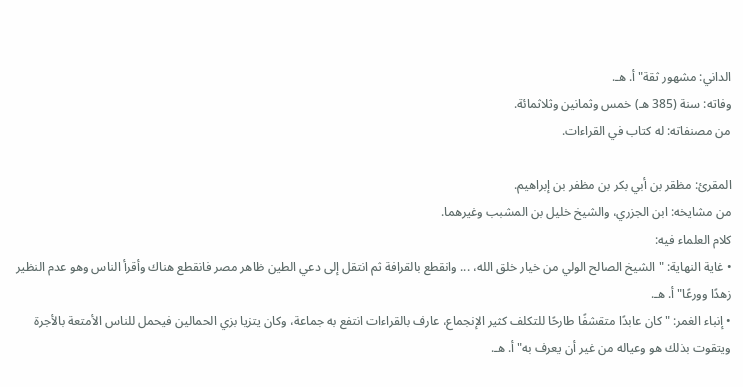الداني: مشهور ثقة" أ. هـ.
وفاته: سنة (385 هـ) خمس وثمانين وثلاثمائة.
من مصنفاته: له كتاب في القراءات.

المقرئ: مظقر بن أبي بكر بن مظفر بن إبراهيم.
من مشايخه: ابن الجزري، والشيخ خليل بن المشبب وغيرهما.
كلام العلماء فيه:
• غاية النهاية: "الشيخ الصالح الولي من خيار خلق الله، ... وانقطع بالقرافة ثم انتقل إلى دعي الطين ظاهر مصر فانقطع هناك وأقرأ الناس وهو عدم النظير زهدًا وورعًا" أ. هـ.
• إنباء الغمر: "كان عابدًا متقشفًا طارحًا للتكلف كثير الإنجماع، عارف بالقراءات انتفع به جماعة، وكان يتزيا بزي الحمالين فيحمل للناس الأمتعة بالأجرة ويتقوت بذلك هو وعياله من غير أن يعرف به" أ. هـ.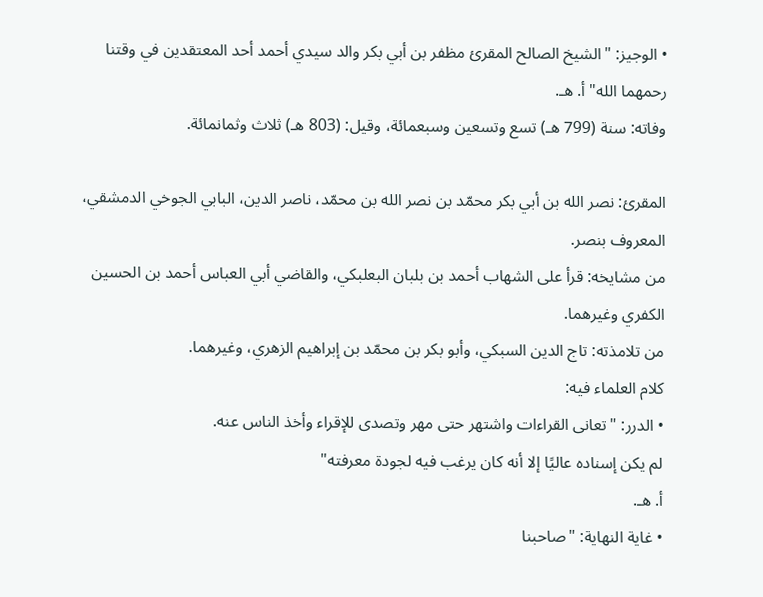• الوجيز: "الشيخ الصالح المقرئ مظفر بن أبي بكر والد سيدي أحمد أحد المعتقدين في وقتنا رحمهما الله" أ. هـ.
وفاته: سنة (799 هـ) تسع وتسعين وسبعمائة، وقيل: (803 هـ) ثلاث وثمانمائة.

المقرئ: نصر الله بن أبي بكر محمّد بن نصر الله بن محمّد، ناصر الدين، البابي الجوخي الدمشقي، المعروف بنصر.
من مشايخه: قرأ على الشهاب أحمد بن بلبان البعلبكي، والقاضي أبي العباس أحمد بن الحسين الكفري وغيرهما.
من تلامذته: تاج الدين السبكي، وأبو بكر بن محمّد بن إبراهيم الزهري، وغيرهما.
كلام العلماء فيه:
• الدرر: "تعانى القراءات واشتهر حتى مهر وتصدى للإقراء وأخذ الناس عنه.
لم يكن إسناده عاليًا إلا أنه كان يرغب فيه لجودة معرفته"
أ. هـ.
• غاية النهاية: "صاحبنا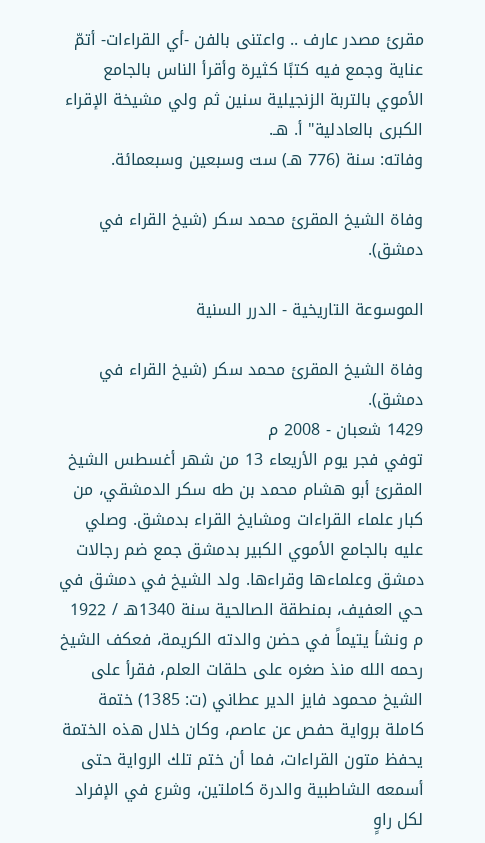مقرئ مصدر عارف .. واعتنى بالفن -أي القراءات- أتمّ عناية وجمع فيه كتبًا كثيرة وأقرأ الناس بالجامع الأموي بالتربة الزنجيلية سنين ثم ولي مشيخة الإقراء الكبرى بالعادلية" أ. هـ.
وفاته: سنة (776 هـ) ست وسبعين وسبعمائة.

وفاة الشيخ المقرئ محمد سكر (شيخ القراء في دمشق).

الموسوعة التاريخية - الدرر السنية

وفاة الشيخ المقرئ محمد سكر (شيخ القراء في دمشق).
1429 شعبان - 2008 م
توفي فجر يوم الأريعاء 13 من شهر أغسطس الشيخ المقرئ أبو هشام محمد بن طه سكر الدمشقي، من كبار علماء القراءات ومشايخ القراء بدمشق. وصلي عليه بالجامع الأموي الكبير بدمشق جمع ضم رجالات دمشق وعلماءها وقراءها. ولد الشيخ في دمشق في حي العفيف، بمنطقة الصالحية سنة 1340هـ / 1922 م ونشأ يتيماً في حضن والدته الكريمة، فعكف الشيخ رحمه الله منذ صغره على حلقات العلم، فقرأ على الشيخ محمود فايز الدير عطاني (ت: 1385) ختمة كاملة برواية حفص عن عاصم، وكان خلال هذه الختمة يحفظ متون القراءات، فما أن ختم تلك الرواية حتى أسمعه الشاطبية والدرة كاملتين، وشرع في الإفراد لكل راوٍ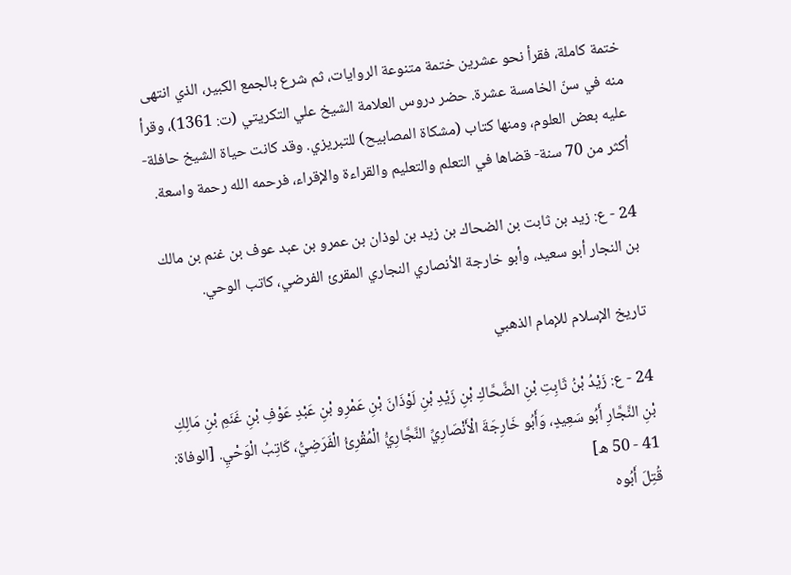ختمة كاملة، فقرأ نحو عشرين ختمة متنوعة الروايات، ثم شرع بالجمع الكبير، الذي انتهى منه في سنّ الخامسة عشرة. حضر دروس العلامة الشيخ علي التكريتي (ت: 1361)، وقرأ عليه بعض العلوم، ومنها كتاب (مشكاة المصابيح) للتبريزي. وقد كانت حياة الشيخ حافلة- أكثر من 70 سنة- قضاها في التعلم والتعليم والقراءة والإقراء، فرحمه الله رحمة واسعة.

24 - ع: زيد بن ثابت بن الضحاك بن زيد بن لوذان بن عمرو بن عبد عوف بن غنم بن مالك بن النجار أبو سعيد، وأبو خارجة الأنصاري النجاري المقرئ الفرضي، كاتب الوحي.

تاريخ الإسلام للإمام الذهبي

24 - ع: زَيْدُ بْنُ ثَابِتِ بْنِ الضَّحَّاكِ بْنِ زَيْدِ بْنِ لَوْذَانَ بْنِ عَمْرِو بْنِ عَبْدِ عَوْفِ بْنِ غَنَمِ بْنِ مَالِكِ بْنِ النَّجَّارِ أَبُو سَعِيدٍ، وَأَبُو خَارِجَةَ الْأَنْصَارِيِّ النَّجَّارِيُّ الْمُقْرِئُ الْفَرَضِيُّ، كَاتِبُ الْوَحْيِ. [الوفاة: 41 - 50 ه]
قُتِلَ أَبُوه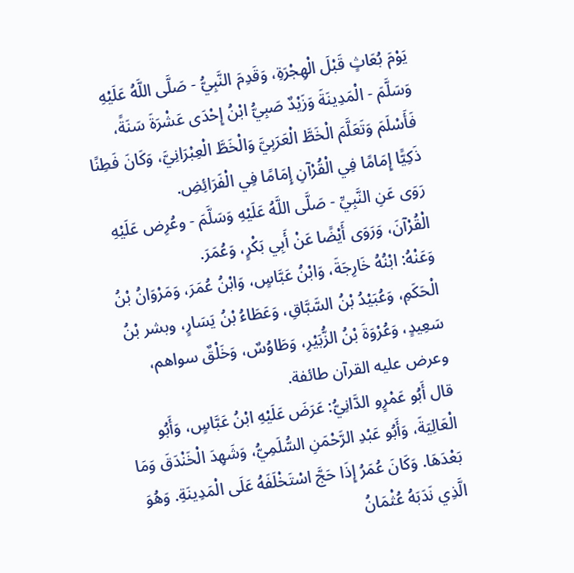يَوْمَ بُعَاثٍ قَبْلَ الْهِجْرَةِ، وَقَدِمَ النَّبِيُّ - صَلَّى اللَّهُ عَلَيْهِ وَسَلَّمَ - الْمَدِينَةَ وَزَيْدٌ صَبِيُّ ابْنُ إِحْدَى عَشْرَةَ سَنَةً، فَأَسْلَمَ وَتَعَلَّمَ الْخَطَّ الْعَرَبِيَّ وَالْخَطَّ الْعِبْرَانِيَّ، وَكَانَ فَطِنًا ذَكِيًّا إِمَامًا فِي الْقُرْآنِ إِمَامًا فِي الْفَرَائِضِ.
رَوَى عَنِ النَّبِيِّ - صَلَّى اللَّهُ عَلَيْهِ وَسَلَّمَ - وعُرِض عَلَيْهِ الْقُرْآنَ، وَرَوَى أَيْضًا عَنْ أَبِي بَكْرٍ، وَعُمَرَ.
وَعَنْهُ: ابْنُهُ خَارِجَةَ، وَابْنُ عَبَّاسٍ، وَابْنُ عُمَرَ، وَمَرْوَانُ بْنُ الْحَكَمِ، وَعُبَيْدُ بْنُ السَّبَّاقِ، وَعَطَاءُ بْنُ يَسَارٍ، وبشر بْنُ سَعِيدٍ، وَعُرْوَةَ بْنُ الزُّبَيْرِ، وَطَاوُسٌ، وَخَلْقٌ سواهم، وعرض عليه القرآن طائفة.
قال أَبُو عَمْرٍو الدَّانِيُّ: عَرَضَ عَلَيْهِ ابْنُ عَبَّاسٍ، وَأَبُو الْعَالِيَةَ، وَأَبُو عَبْدِ الرَّحْمَنِ السُّلَمِيُّ، وَشَهِدَ الْخَنْدَقَ وَمَا بَعْدَهَا. وَكَانَ عُمَرُ إِذَا حَجَّ اسْتَخْلَفَهُ عَلَى الْمَدِينَةِ. وَهُوَ الَّذِي نَدَبَهُ عُثْمَانُ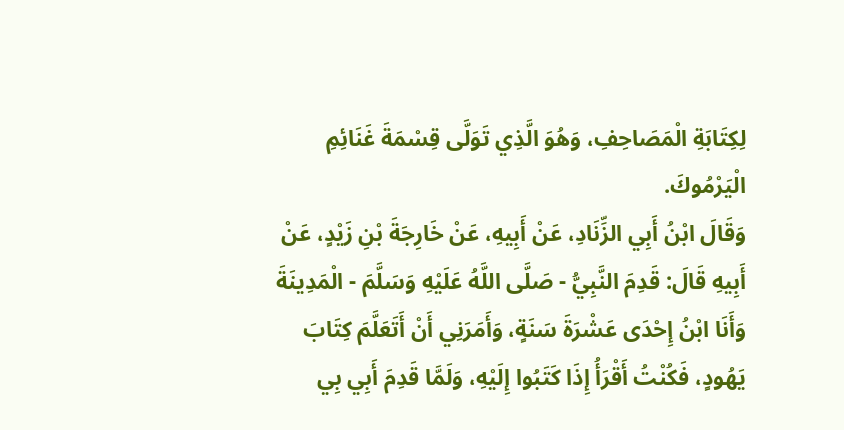لِكِتَابَةِ الْمَصَاحِفِ، وَهُوَ الَّذِي تَوَلَّى قِسْمَةَ غَنَائِمِ الْيَرْمُوكَ.
وَقَالَ ابْنُ أَبِي الزِّنَادِ، عَنْ أَبِيهِ، عَنْ خَارِجَةَ بْنِ زَيْدٍ، عَنْ أَبِيهِ قَالَ: قَدِمَ النَّبِيُّ - صَلَّى اللَّهُ عَلَيْهِ وَسَلَّمَ - الْمَدِينَةَ وَأَنَا ابْنُ إِحْدَى عَشْرَةَ سَنَةٍ، وَأَمَرَنِي أَنْ أَتَعَلَّمَ كِتَابَ يَهُودٍ، فَكُنْتُ أَقْرَأُ إِذَا كَتَبُوا إِلَيْهِ، وَلَمَّا قَدِمَ أَبِي بِي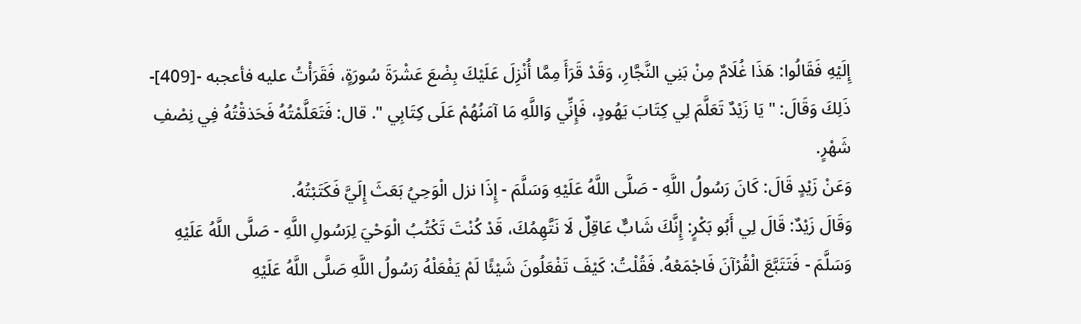إِلَيْهِ فَقَالُوا: هَذَا غُلَامٌ مِنْ بَنِي النَّجَّارِ، وَقَدْ قَرَأَ مِمَّا أُنْزِلَ عَلَيْكَ بِضْعَ عَشْرَةَ سُورَةٍ، فَقَرَأْتُ عليه فأعجبه -[409]- ذَلِكَ وَقَالَ: " يَا زَيْدٌ تَعَلَّمَ لِي كِتَابَ يَهُودٍ، فَإِنِّي وَاللَّهِ مَا آمَنُهُمْ عَلَى كِتَابِي ". قال: فَتَعَلَّمْتُهُ فَحَذقْتُهُ فِي نِصْفِ شَهْرٍ.
وَعَنْ زَيْدٍ قَالَ: كَانَ رَسُولُ اللَّهِ - صَلَّى اللَّهُ عَلَيْهِ وَسَلَّمَ - إِذَا نزل الْوَحِيُ بَعَثَ إِلَيَّ فَكَتَبْتُهُ.
وَقَالَ زَيْدٌ: قَالَ لِي أَبُو بَكْرٍ: إِنَّكَ شَابٌّ عَاقِلٌ لَا نَتَّهِمُكَ، قَدْ كُنْتَ تَكْتُبُ الْوَحْيَ لِرَسُولِ اللَّهِ - صَلَّى اللَّهُ عَلَيْهِ وَسَلَّمَ - فَتَتَبَّعَ الْقُرْآنَ فَاجْمَعْهُ. فَقُلْتُ: كَيْفَ تَفْعَلُونَ شَيْئًا لَمْ يَفْعَلْهُ رَسُولُ اللَّهِ صَلَّى اللَّهُ عَلَيْهِ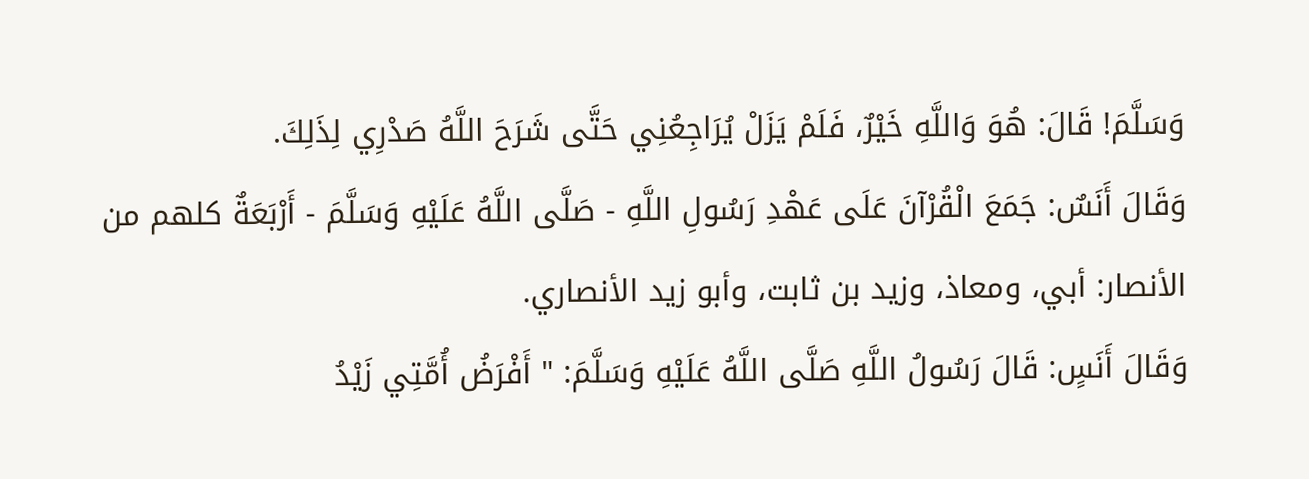وَسَلَّمَ! قَالَ: هُوَ وَاللَّهِ خَيْرٌ، فَلَمْ يَزَلْ يُرَاجِعُنِي حَتَّى شَرَحَ اللَّهُ صَدْرِي لِذَلِكَ.
وَقَالَ أَنَسٌ: جَمَعَ الْقُرْآنَ عَلَى عَهْدِ رَسُولِ اللَّهِ - صَلَّى اللَّهُ عَلَيْهِ وَسَلَّمَ - أَرْبَعَةٌ كلهم من الأنصار: أبي، ومعاذ، وزيد بن ثابت، وأبو زيد الأنصاري.
وَقَالَ أَنَسٍ: قَالَ رَسُولُ اللَّهِ صَلَّى اللَّهُ عَلَيْهِ وَسَلَّمَ: " أَفْرَضُ أُمَّتِي زَيْدُ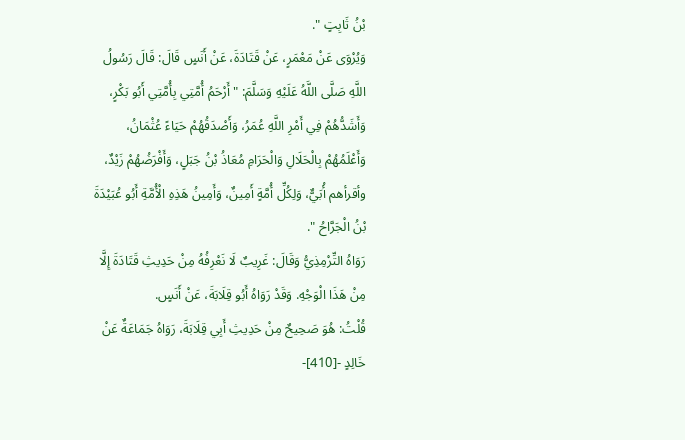بْنُ ثَابِتٍ ".
وَيُرْوَى عَنْ مَعْمَرٍ، عَنْ قَتَادَةَ، عَنْ أَنَسٍ قَالَ: قَالَ رَسُولُ اللَّهِ صَلَّى اللَّهُ عَلَيْهِ وَسَلَّمَ: " أَرْحَمُ أُمَّتِي بِأُمَّتِي أَبُو بَكْرٍ، وَأَشَدُّهُمْ فِي أَمْرِ اللَّهِ عُمَرُ، وَأَصْدَقُهُمْ حَيَاءً عُثْمَانُ، وَأَعْلَمُهُمْ بِالْحَلَالِ وَالْحَرَامِ مُعَاذُ بْنُ جَبَلٍ، وَأَفْرَضُهُمْ زَيْدٌ، وأقرأهم أُبَيٌّ، وَلِكُلِّ أُمَّةٍ أَمِينٌ، وَأَمِينُ هَذِهِ الْأُمَّةِ أَبُو عُبَيْدَةَ بْنُ الْجَرَّاحُ ".
رَوَاهُ التِّرْمِذِيُّ وَقَالَ: غَرِيبٌ لَا نَعْرِفُهُ مِنْ حَدِيثِ قَتَادَةَ إِلَّا مِنْ هَذَا الْوَجْهِ. وَقَدْ رَوَاهُ أَبُو قِلَابَةَ، عَنْ أَنَسٍ.
قُلْتُ: هُوَ صَحِيحٌ مِنْ حَدِيثِ أَبِي قِلَابَةَ، رَوَاهُ جَمَاعَةٌ عَنْ خَالِدٍ -[410]-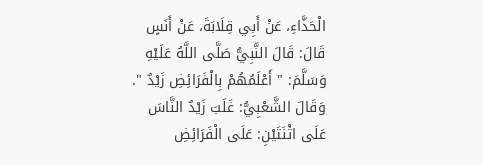الْحَذَّاءِ، عَنْ أَبِي قِلَابَةَ، عَنْ أَنَسٍ قَالَ: قَالَ النَّبِيُّ صَلَّى اللَّهُ عَلَيْهِ وَسَلَّمَ: " أَعْلَمُهُمْ بِالْفَرَائِضِ زَيْدٌ ".
وَقَالَ الشَّعْبِيُّ: غَلَبَ زَيْدٌ النَّاسَ عَلَى اثْنَتَيْنِ: عَلَى الْفَرَائِضِ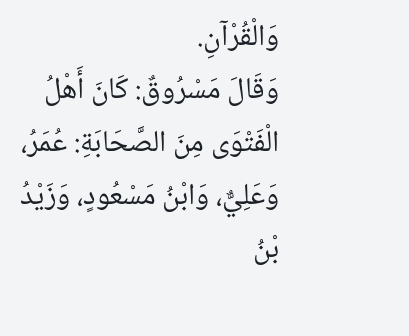وَالْقُرْآنِ.
وَقَالَ مَسْرُوقٌ: كَانَ أَهْلُ الْفَتْوَى مِنَ الصَّحَابَةِ: عُمَرُ، وَعَلِيٌّ، وَابْنُ مَسْعُودٍ، وَزَيْدُ بْنُ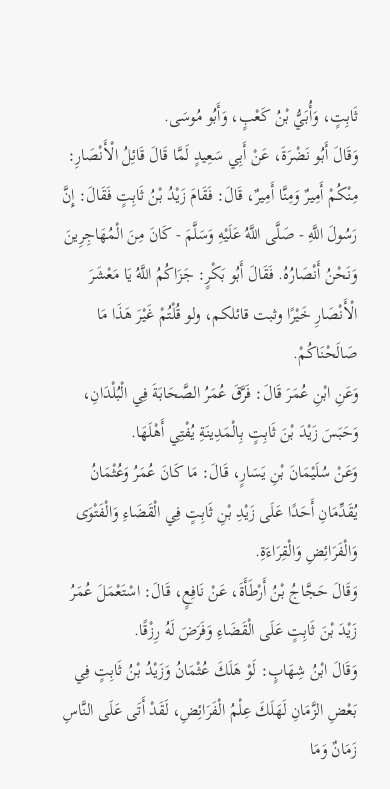ثَابِتٍ، وَأُبَيُّ بْنُ كَعْبٍ، وَأَبُو مُوسَى.
وَقَالَ أَبُو نَضْرَةَ، عَنْ أَبِي سَعِيدٍ لَمَّا قَالَ قَائِلُ الْأَنْصَارِ: مِنْكُمْ أَمِيرٌ وَمِنَّا أَمِيرٌ، قَالَ: فَقَامَ زَيْدُ بْنُ ثَابِتٍ فَقَالَ: إِنَّ رَسُولَ اللَّهِ - صَلَّى اللَّهُ عَلَيْهِ وَسَلَّمَ - كَانَ مِنَ الْمُهَاجِرِينَ وَنَحْنُ أَنْصَارُهُ. فَقَالَ أَبُو بَكْرٍ: جَزَاكُمُ اللَّهُ يَا مَعْشَرَ الْأَنْصَارِ خَيْرًا وثبت قائلكم، ولو قُلْتُمْ غَيْرَ هَذَا مَا صَالَحْنَاكُمْ.
وَعَنِ ابْنِ عُمَرَ قَالَ: فَرَّقَ عُمَرُ الصَّحَابَةَ فِي الْبُلْدَانِ، وَحَبَسَ زَيْدَ بْنَ ثَابِتٍ بِالْمَدِينَةِ يُفْتِي أَهْلَهَا.
وَعَنْ سُلَيْمَانَ بْنِ يَسَارٍ، قَالَ: مَا كَانَ عُمَرُ وَعُثْمَانُ يُقَدِّمَانِ أَحَدًا عَلَى زَيْدِ بْنِ ثَابِتٍ فِي الْقَضَاءِ وَالْفَتْوَى وَالْفَرَائِضِ وَالْقِرَاءَةِ.
وَقَالَ حَجَّاجُ بْنُ أَرْطَأَةَ، عَنْ نَافِعٍ، قَالَ: اسْتَعْمَلَ عُمَرُ زَيْدَ بْنَ ثَابِتٍ عَلَى الْقَضَاءِ وَفَرَضَ لَهُ رِزْقًا.
وَقَالَ ابْنُ شِهَابٍ: لَوْ هَلَكَ عُثْمَانُ وَزَيْدُ بْنُ ثَابِتٍ فِي بَعْضِ الزَّمَانِ لَهَلَكَ عِلْمُ الْفَرَائِضِ، لَقَدْ أَتَى عَلَى النَّاسِ زَمَانٌ وَمَا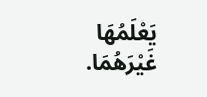يَعْلَمُهَا غَيْرَهُمَا.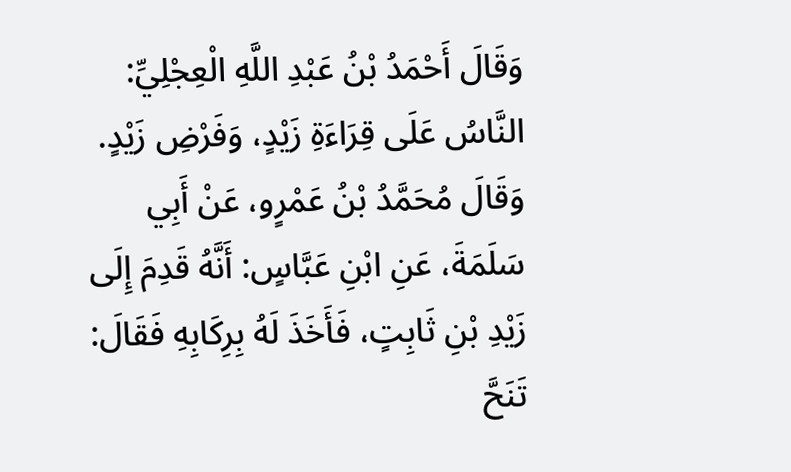وَقَالَ أَحْمَدُ بْنُ عَبْدِ اللَّهِ الْعِجْلِيِّ: النَّاسُ عَلَى قِرَاءَةِ زَيْدٍ، وَفَرْضِ زَيْدٍ.
وَقَالَ مُحَمَّدُ بْنُ عَمْرٍو، عَنْ أَبِي سَلَمَةَ، عَنِ ابْنِ عَبَّاسٍ: أَنَّهُ قَدِمَ إِلَى زَيْدِ بْنِ ثَابِتٍ، فَأَخَذَ لَهُ بِرِكَابِهِ فَقَالَ: تَنَحَّ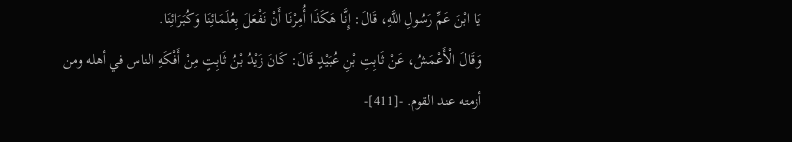يَا ابْنَ عَمِّ رَسُولِ اللَّهِ، قَالَ: إِنَّا هَكَذَا أُمِرْنَا أَنْ نَفْعَلَ بِعُلَمَائِنَا وَكُبَرَائِنَا.
وَقَالَ الْأَعْمَشُ، عَنْ ثَابِتِ بْنِ عُبَيْدٍ قَالَ: كَانَ زَيْدُ بْنُ ثَابِتٍ مِنْ أَفْكَهِ الناس في أهله ومن أزمته عند القوم. -[411]-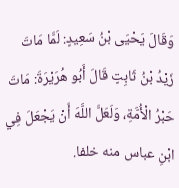وَقَالَ يَحْيَى بْنُ سَعِيدٍ: لَمَّا مَاتَ زَيْدُ بْنُ ثَابِتٍ قَالَ أَبُو هُرَيْرَةَ: مَاتَ حَبْرُ الْأُمَّةِ، وَلَعَلَّ اللَّهَ أَنْ يَجْعَلَ فِي ابْنِ عباس منه خلفا.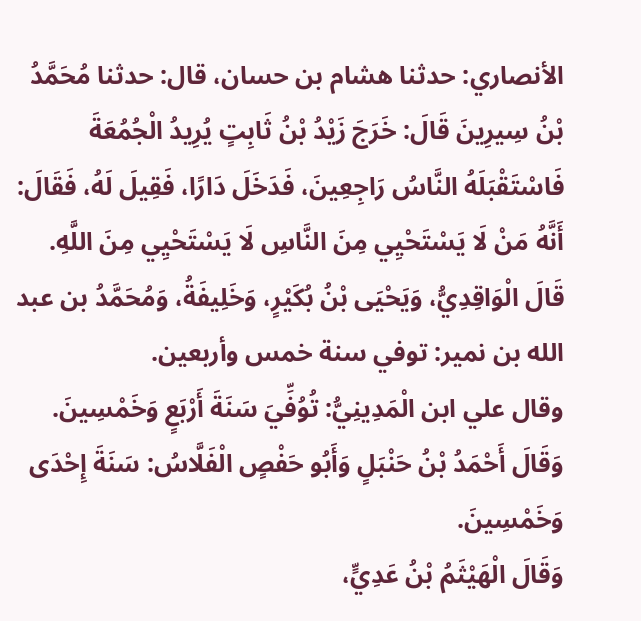الأنصاري: حدثنا هشام بن حسان، قال: حدثنا مُحَمَّدُ بْنُ سِيرِينَ قَالَ: خَرَجَ زَيْدُ بْنُ ثَابِتٍ يُرِيدُ الْجُمُعَةَ فَاسْتَقْبَلَهُ النَّاسُ رَاجِعِينَ، فَدَخَلَ دَارًا، فَقِيلَ لَهُ، فَقَالَ: أَنَّهُ مَنْ لَا يَسْتَحْيِي مِنَ النَّاسِ لَا يَسْتَحْيِي مِنَ اللَّهِ.
قَالَ الْوَاقِدِيُّ، وَيَحْيَى بْنُ بُكَيْرٍ، وَخَلِيفَةُ، وَمُحَمَّدُ بن عبد الله بن نمير: توفي سنة خمس وأربعين.
وقال علي ابن الْمَدِينِيُّ: تُوُفِّيَ سَنَةَ أَرْبَعٍ وَخَمْسِينَ.
وَقَالَ أَحْمَدُ بْنُ حَنْبَلٍ وَأَبُو حَفْصٍ الْفَلَّاسُ: سَنَةَ إِحْدَى وَخَمْسِينَ.
وَقَالَ الْهَيْثَمُ بْنُ عَدِيٍّ،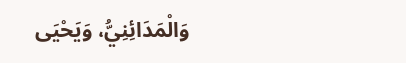وَالْمَدَائِنِيُّ، وَيَحْيَى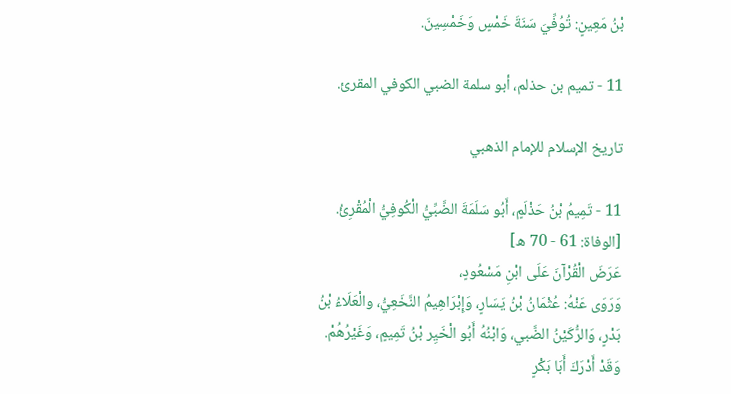بْنُ مَعِينٍ: تُوُفِّيَ سَنَةَ خَمْسٍ وَخَمْسِينَ.

11 - تميم بن حذلم، أبو سلمة الضبي الكوفي المقرئ.

تاريخ الإسلام للإمام الذهبي

11 - تَمِيمُ بْنُ حَذْلَمٍ، أَبُو سَلَمَةَ الضَّبِّيُّ الْكُوفِيُّ الْمُقْرِئُ. [الوفاة: 61 - 70 ه]
عَرَضَ الْقُرْآنَ عَلَى ابْنِ مَسْعُودٍ،
وَرَوَى عَنْهُ: عُثْمَانُ بْنُ يَسَارٍ، وَإِبْرَاهِيمُ النَّخَعِيُّ، والْعَلَاءُ بْنُ بَدْرٍ، وَالرُّكَيْنُ الضَّبي، وَابْنُهُ أَبُو الْخَيِر بْنُ تَمِيمٍ، وَغَيْرُهُمْ. وَقَدْ أَدْرَكَ أَبَا بَكْرٍ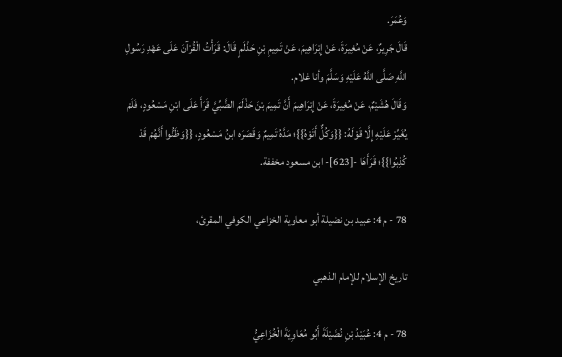وَعُمَرَ.
قَالَ جَرِيرٌ، عَنْ مُغِيرَةَ، عَنْ إِبْرَاهِيمَ، عَنْ تَمِيمِ بْنِ حَذْلَمٍ قَالَ: قَرَأْتُ الْقُرْآنَ عَلَى عَهْدِ رَسُولِ اللَّهِ صَلَّى اللَّهُ عَلَيْهِ وَسَلَّمَ وأنا غلام.
وَقَالَ هُشَيْمٌ، عَنْ مُغِيرَةَ، عَنْ إِبْرَاهِيمَ أَنَّ تَمِيمَ بْنَ حَذْلَمَ الضَّبِّيَّ قَرَأَ عَلَى ابْنِ مَسْعُودٍ، فَلَمْ يُغَيِّرْ عَلَيْهِ إِلَّا قَوْلَهُ: {{وَكُلٌّ أَتَوْهُ}}؛ مَدَّهُ تَمِيمٌ وَقَصَرَه ابنُ مَسْعُودٍ، {{وَظَنُّوا أَنَّهُمْ قَدْ كُذِبُوا}}؛ قَرَأَهَا -[623]- ابن مسعود مخففة.

78 - م 4: عبيد بن نضيلة أبو معاوية الخزاعي الكوفي المقرئ،

تاريخ الإسلام للإمام الذهبي

78 - م 4: عُبَيْدُ بْنِ نُضَيْلَةَ أَبُو مُعَاوِيَةَ الْخُزَاعِيُّ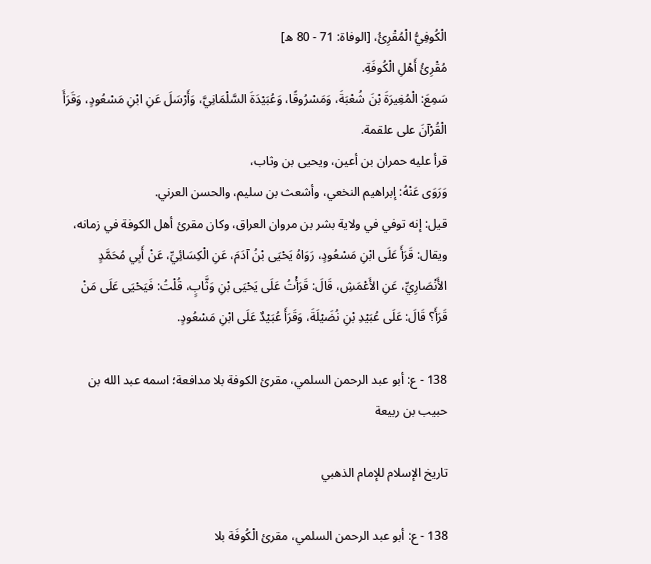الْكُوفِيُّ الْمُقْرِئُ، [الوفاة: 71 - 80 ه]
مُقْرِئُ أَهْلِ الْكُوفَةِ.
سَمِعَ: الْمُغِيرَةَ بْنَ شُعْبَةَ، وَمَسْرُوقًا، وَعُبَيْدَةَ السَّلْمَانِيَّ، وَأَرْسَلَ عَنِ ابْنِ مَسْعُودٍ، وَقَرَأَ الْقُرْآنَ على علقمة.
قرأ عليه حمران بن أعين، ويحيى بن وثاب،
وَرَوَى عَنْهُ: إبراهيم النخعي، وأشعث بن سليم، والحسن العرني.
قيل: إنه توفي في ولاية بشر بن مروان العراق، وكان مقرئ أهل الكوفة في زمانه، ويقال: قَرَأَ عَلَى ابْنِ مَسْعُودٍ، رَوَاهُ يَحْيَى بْنُ آدَمَ، عَنِ الْكِسَائِيِّ، عَنْ أَبِي مُحَمَّدٍ الأَنْصَارِيِّ، عَنِ الأَعْمَشِ، قَالَ: قَرَأْتُ عَلَى يَحْيَى بْنِ وَثَّابٍ، قُلْتُ: فَيَحْيَى عَلَى مَنْ قَرَأَ؟ قَالَ: عَلَى عُبَيْدِ بْنِ نُضَيْلَةَ، وَقَرَأَ عُبَيْدٌ عَلَى ابْنِ مَسْعُودٍ.

138 - ع: أبو عبد الرحمن السلمي، مقرئ الكوفة بلا مدافعة؛ اسمه عبد الله بن حبيب بن ربيعة

تاريخ الإسلام للإمام الذهبي

138 - ع: أبو عبد الرحمن السلمي، مقرئ الْكُوفَة بلا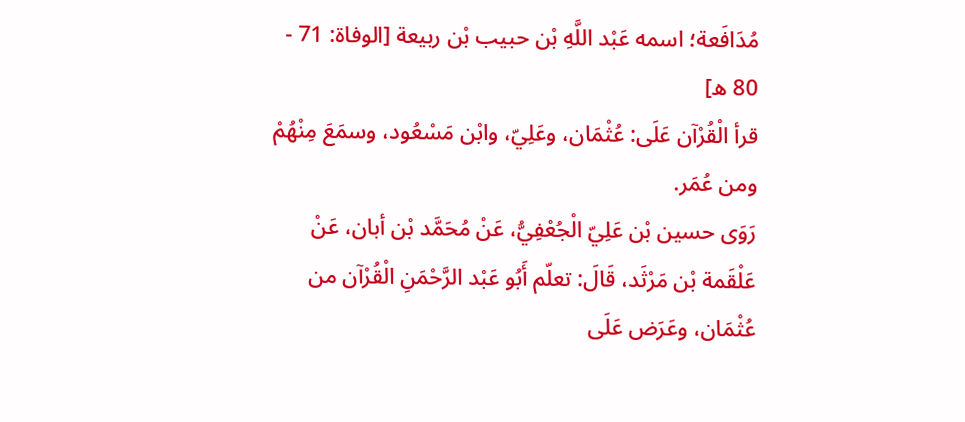مُدَافَعة؛ اسمه عَبْد اللَّهِ بْن حبيب بْن ربيعة [الوفاة: 71 - 80 ه]
قرأ الْقُرْآن عَلَى: عُثْمَان، وعَلِيّ، وابْن مَسْعُود، وسمَعَ مِنْهُمْ ومن عُمَر.
رَوَى حسين بْن عَلِيّ الْجُعْفِيُّ، عَنْ مُحَمَّد بْن أبان، عَنْ عَلْقَمة بْن مَرْثَد، قَالَ: تعلّم أَبُو عَبْد الرَّحْمَنِ الْقُرْآن من عُثْمَان، وعَرَض عَلَى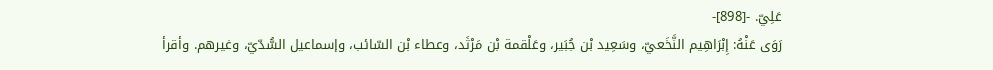عَلِيّ. -[898]-
رَوَى عَنْهُ: إِبْرَاهِيم النَّخَعيّ، وسَعِيد بْن جُبَير، وعَلْقمة بْن مَرْثَد، وعطاء بْن السّائب، وإسماعيل السُّدّيّ، وغيرهم. وأقرأ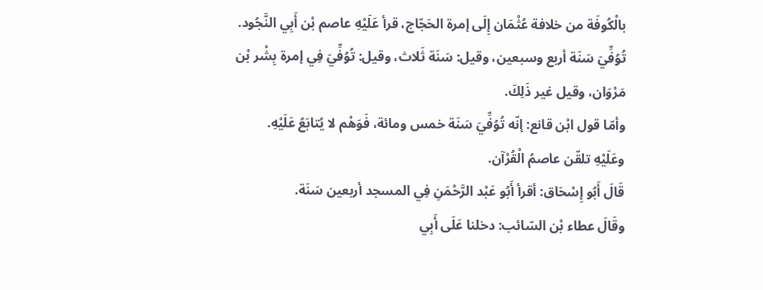بالْكُوفَة من خلافة عُثْمَان إِلَى إمرة الحَجّاج، قرأ عَلَيْهِ عاصم بْن أَبِي النَّجُود.
تُوُفِّيَ سَنَة أربع وسبعين، وقيل: سَنَة ثَلاث، وقيل: تُوُفِّيَ فِي إمرة بِشْر بْن مَرْوَان، وقيل غير ذَلِكَ.
وأمّا قول ابْن قانع: إنّه تُوُفِّيَ سَنَة خمس ومائة، فَوَهْم لا يُتابَعُ عَلَيْهِ. وعَلَيْهِ تلقّن عاصمُ الْقُرْآن.
قَالَ أَبُو إِسْحَاق: أقرأ أَبُو عَبْد الرَّحْمَنِ فِي المسجد أربعين سَنَة.
وقَالَ عطاء بْن السّائب: دخلنا عَلَى أَبِي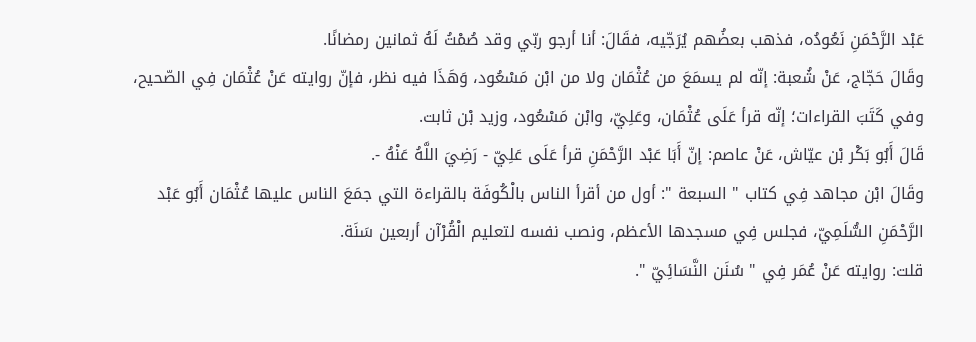عَبْد الرَّحْمَنِ نَعُودُه، فذهب بعضُهم يُرَجّيه، فقَالَ: أنا أرجو ربّي وقد صُمْتُ لَهُ ثمانين رمضانًا.
وقَالَ حَجّاج، عَنْ شُعبة: إنّه لم يسمَعَ من عُثْمَان ولا من ابْن مَسْعُود، وَهَذَا فيه نظر، فإنّ روايته عَنْ عُثْمَان فِي الصّحيح، وفي كَتَبَ القراءات؛ إنّه قرأ عَلَى عُثْمَان، وعَلِيّ، وابْن مَسْعُود، وزيد بْن ثابت.
قَالَ أَبُو بَكْر بْن عيّاش، عَنْ عاصم: إنّ أَبَا عَبْد الرَّحْمَنِ قرأ عَلَى عَلِيّ - رَضِيَ اللَّهُ عَنْهُ -.
وقَالَ ابْن مجاهد فِي كتاب " السبعة ": أول من أقرأ الناس بالْكُوفَة بالقراءة التي جمَعَ الناس عليها عُثْمَان أَبُو عَبْد الرَّحْمَنِ السُّلَمِيّ، فجلس فِي مسجدها الأعظم، ونصب نفسه لتعليم الْقُرْآن أربعين سَنَة.
قلت: روايته عَنْ عُمَر فِي " سُنَن النَّسَائِيّ ".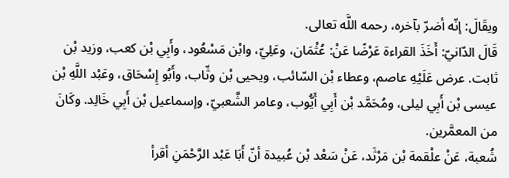ويقَالَ: إنّه أضرّ بآخره، رحمه اللَّه تعالى.
قَالَ الدّانيّ: أَخَذَ القراءة عَرْضًا عَنْ: عُثْمَان، وعَلِيّ، وابْن مَسْعُود، وأَبِي بْن كعب، وزيد بْن ثابت. عرض عَلَيْهِ عاصم، وعطاء بْن السّائب، ويحيى بْن وثّاب، وأَبُو إِسْحَاق، وعَبْد اللَّهِ بْن عيسى بْن أَبِي ليلى، ومُحَمَّد بْن أَبِي أَيُّوب، وعامر الشَّعبيّ، وإسماعيل بْن أَبِي خَالِد. وكَانَ من المعمَّرين.
شُعبة، عَنْ علْقمة بْن مَرْثَد، عَنْ سَعْد بْن عُبيدة أنّ أَبَا عَبْد الرَّحْمَنِ أقرأ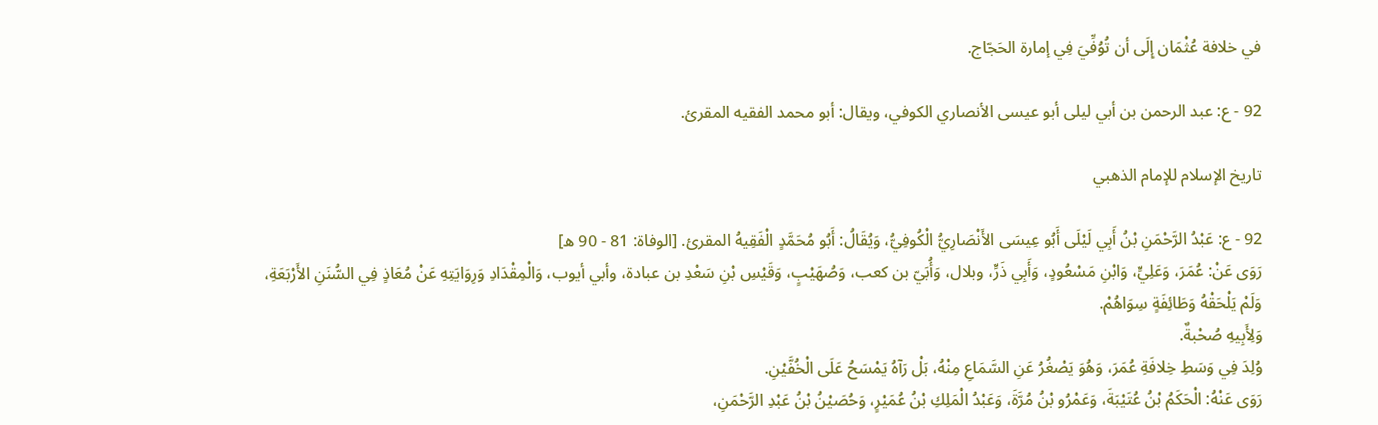في خلافة عُثْمَان إِلَى أن تُوُفِّيَ فِي إمارة الحَجّاج.

92 - ع: عبد الرحمن بن أبي ليلى أبو عيسى الأنصاري الكوفي، ويقال: أبو محمد الفقيه المقرئ.

تاريخ الإسلام للإمام الذهبي

92 - ع: عَبْدُ الرَّحْمَنِ بْنُ أَبِي لَيْلَى أَبُو عِيسَى الأَنْصَارِيُّ الْكُوفِيُّ، وَيُقَالُ: أَبُو مُحَمَّدٍ الْفَقِيهُ المقرئ. [الوفاة: 81 - 90 ه]
رَوَى عَنْ: عُمَرَ، وَعَلِيٍّ، وَابْنِ مَسْعُودٍ، وَأَبِي ذَرٍّ، وبلال، وَأُبَيّ بن كعب، وَصُهَيْبٍ، وَقَيْسِ بْنِ سَعْدِ بن عبادة، وأبي أيوب، وَالْمِقْدَادِ وَرِوَايَتِهِ عَنْ مُعَاذٍ فِي السُّنَنِ الأَرْبَعَةِ، وَلَمْ يَلْحَقْهُ وَطَائِفَةٍ سِوَاهُمْ.
وَلِأَبِيهِ صُحْبةٌ.
وُلِدَ فِي وَسَطِ خِلافَةِ عُمَرَ، وَهُوَ يَصْغُرُ عَنِ السَّمَاعِ مِنْهُ، بَلْ رَآهُ يَمْسَحُ عَلَى الْخُفَّيْنِ.
رَوَى عَنْهُ: الْحَكَمُ بْنُ عُتَيْبَةَ، وَعَمْرُو بْنُ مُرَّةَ، وَعَبْدُ الْمَلِكِ بْنُ عُمَيْرٍ، وَحُصَيْنُ بْنُ عَبْدِ الرَّحْمَنِ،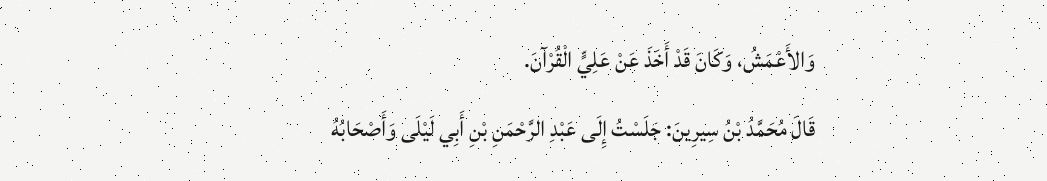وَالأَعْمَشُ، وَكَانَ قَدْ أَخَذَ عَنْ عَلِيٍّ الْقُرْآنَ.
قَالَ مُحَمَّدُ بْنُ سِيرِينَ: جَلَسْتُ إِلَى عَبْدِ الرَّحْمَنِ بْنِ أَبِي لَيْلَى وَأَصْحَابُهُ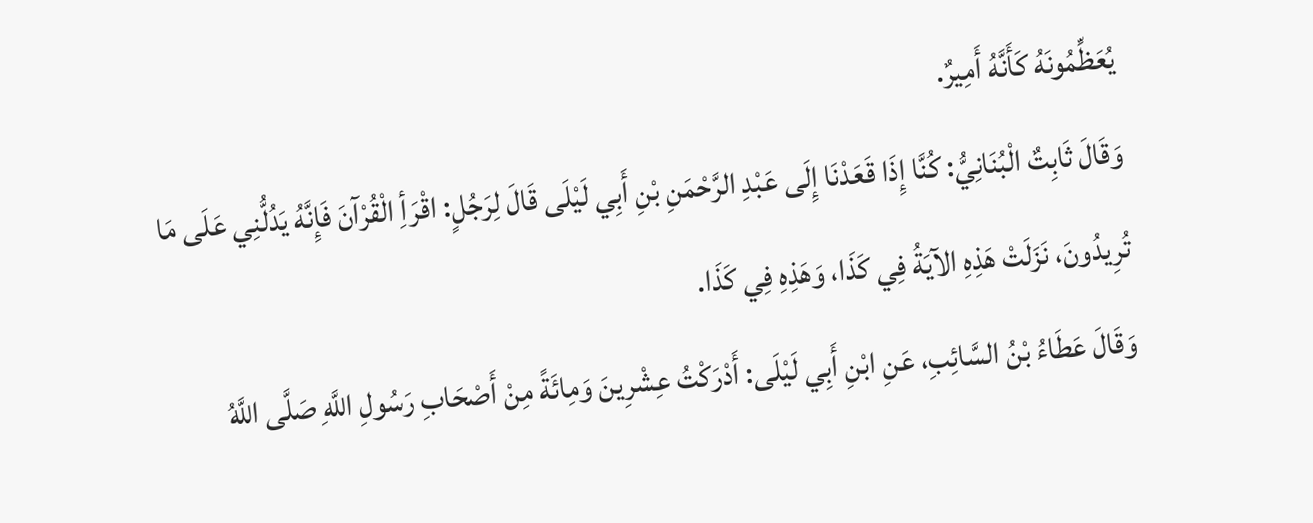يُعَظِّمُونَهُ كَأَنَّهُ أَمِيرٌ.
وَقَالَ ثَابِتٌ الْبُنَانِيُّ: كُنَّا إِذَا قَعَدْنَا إِلَى عَبْدِ الرَّحْمَنِ بْنِ أَبِي لَيْلَى قَالَ لِرَجُلٍ: اقْرَأِ الْقُرْآنَ فَإِنَّهُ يَدُلُّنِي عَلَى مَا تُرِيدُونَ، نَزَلَتْ هَذِهِ الآيَةُ فِي كَذَا، وَهَذِهِ فِي كَذَا.
وَقَالَ عَطَاءُ بْنُ السَّائِبِ، عَنِ ابْنِ أَبِي لَيْلَى: أَدْرَكْتُ عِشْرِينَ وَمِائَةً مِنْ أَصْحَابِ رَسُولِ اللَّهِ صَلَّى اللَّهُ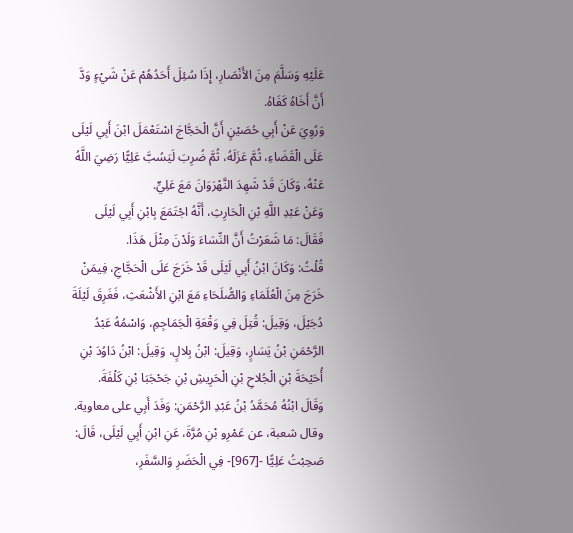عَلَيْهِ وَسَلَّمَ مِنَ الأَنْصَارِ، إِذَا سُئِلَ أَحَدُهُمْ عَنْ شَيْءٍ وَدَّ أَنَّ أَخَاهُ كَفَاهُ.
وَرُوِيَ عَنْ أَبِي حُصَيْنٍ أَنَّ الْحَجَّاجَ اسْتَعْمَلَ ابْنَ أَبِي لَيْلَى عَلَى الْقَضَاءِ، ثُمَّ عَزَلَهُ، ثُمَّ ضُرِبَ لَيَسُبَّ عَلِيًّا رَضِيَ اللَّهُ عَنْهُ، وَكَانَ قَدْ شَهِدَ النَّهْرَوَانَ مَعَ عَلِيٍّ.
وَعَنْ عَبْدِ اللَّهِ بْنِ الْحَارِثِ، أَنَّهُ اجْتَمَعَ بِابْنِ أَبِي لَيْلَى فَقَالَ: مَا شَعَرْتُ أَنَّ النِّسَاءَ وَلَدْنَ مِثْلَ هَذَا.
قُلْتُ: وَكَانَ ابْنُ أَبِي لَيْلَى قَدْ خَرَجَ عَلَى الْحَجَّاجِ، فِيمَنْ خَرَجَ مِنَ الْعُلَمَاءِ وَالصُّلَحَاءِ مَعَ ابْنِ الأَشْعَثِ، فَغَرِقَ لَيْلَةَ دُجَيْلَ، وَقِيلَ: قُتِلَ فِي وَقْعَةِ الْجَمَاجِمِ، وَاسْمُهُ عَبْدُ الرَّحْمَنِ بْنُ يَسَارٍ، وَقِيلَ: ابْنُ بِلالٍ، وَقِيلَ: ابْنُ دَاوُدَ بْنِ أُحَيْحَةَ بْنِ الْجُلاحِ بْنِ الْحَرِيشِ بْنِ جَحْجَبَا بْنِ كَلْفَةَ.
وَقَالَ ابْنُهُ مُحَمَّدُ بْنُ عَبْدِ الرَّحْمَنِ: وَفَدَ أَبِي على معاوية.
وقال شعبة، عن عَمْرِو بْنِ مُرَّةَ، عَنِ ابْنِ أَبِي لَيْلَى، قَالَ: صَحِبْتُ عَلِيًّا -[967]- فِي الْحَضَرِ وَالسَّفَرِ،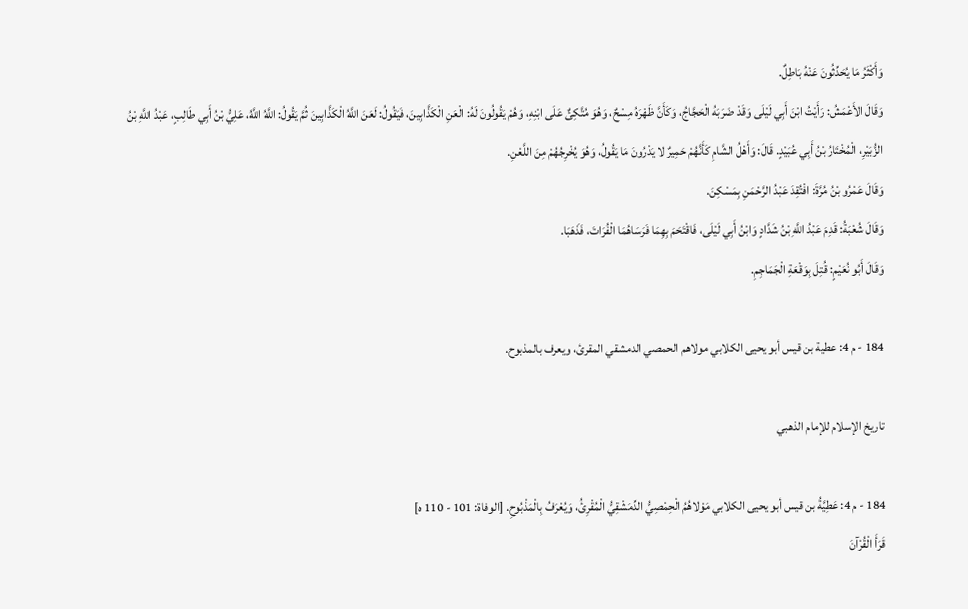وَأَكْثَرُ مَا يُحَدِّثُونَ عَنْهُ بَاطِلٌ.
وَقَالَ الأَعْمَشُ: رَأَيْتُ ابْنَ أَبِي لَيْلَى وَقَدْ ضَرَبَهُ الْحَجَّاجُ، وَكَأَنَّ ظَهْرَهُ مِسْحٌ، وَهُوَ مُتَّكِئٌ عَلَى ابْنِهِ، وَهُمْ يَقُولُونَ لَهُ: الْعَنِ الْكَذَّابِينَ، فَيَقُولُ: لَعَنَ اللَّهُ الْكَذَّابِينَ ثُمَّ يَقُولُ: اللَّهُ اللَّهُ، عَلِيُّ بْنُ أَبِي طَالِبٍ، عَبْدُ اللَّهِ بْنُ الزُّبَيْرِ، الْمُخْتَارُ بْنُ أَبِي عُبَيْدٍ. قَالَ: وَأَهْلُ الشَّامِ كَأَنَّهُمْ حَمِيرٌ لا يَدْرُونَ مَا يَقُولُ، وَهُوَ يُخْرِجُهُمْ مِنَ اللَّعْنِ.
وَقَالَ عَمْرُو بْنُ مُرَّةَ: افْتُقِدَ عَبْدُ الرَّحْمَنِ بِمَسْكِنَ.
وَقَالَ شُعْبَةُ: قَدِمَ عَبْدُ اللَّهِ بْنُ شَدَّادٍ وَابْنُ أَبِي لَيْلَى، فَاقْتَحَمَ بِهِمَا فَرَسَاهُمَا الْفُرَاتَ، فَذَهَبَا.
وَقَالَ أَبُو نُعَيْمٍ: قُتِلَ بِوَقْعَةِ الْجَمَاجِمِ.

184 - م 4: عطية بن قيس أبو يحيى الكلابي مولاهم الحمصي الدمشقي المقرئ، ويعرف بالمذبوح.

تاريخ الإسلام للإمام الذهبي

184 - م 4: عَطِيَّةُ بن قيس أبو يحيى الكلابي مَوْلاهُمُ الْحِمْصِيُّ الدِّمَشْقِيُّ الْمُقْرِئُ، وَيُعْرَفُ بِالْمَذْبُوحِ. [الوفاة: 101 - 110 ه]
قَرَأَ الْقُرْآنَ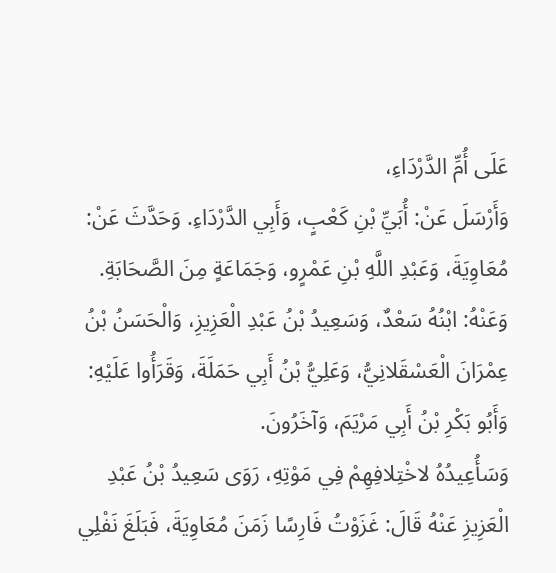عَلَى أُمِّ الدَّرْدَاءِ،
وَأَرْسَلَ عَنْ: أُبَيِّ بْنِ كَعْبٍ، وَأَبِي الدَّرْدَاءِ. وَحَدَّثَ عَنْ: مُعَاوِيَةَ، وَعَبْدِ اللَّهِ بْنِ عَمْرٍو، وَجَمَاعَةٍ مِنَ الصَّحَابَةِ.
وَعَنْهُ: ابْنُهُ سَعْدٌ، وَسَعِيدُ بْنُ عَبْدِ الْعَزِيزِ، وَالْحَسَنُ بْنُ عِمْرَانَ الْعَسْقَلانِيُّ، وَعَلِيُّ بْنُ أَبِي حَمَلَةَ، وَقَرَأُوا عَلَيْهِ: وَأَبُو بَكْرِ بْنُ أَبِي مَرْيَمَ، وَآخَرُونَ.
وَسَأُعِيدُهُ لاخْتِلافِهِمْ فِي مَوْتِهِ، رَوَى سَعِيدُ بْنُ عَبْدِ الْعَزِيزِ عَنْهُ قَالَ: غَزَوْتُ فَارِسًا زَمَنَ مُعَاوِيَةَ، فَبَلَغَ نَفْلِي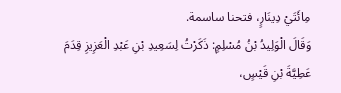مِائَتَيْ دِينَارٍ، فتحنا ساسمة.
وَقَالَ الْوَلِيدُ بْنُ مُسْلِمٍ: ذَكَرْتُ لِسَعِيدِ بْنِ عَبْدِ الْعَزِيزِ قِدَمَ عَطِيَّةَ بْنِ قَيْسٍ،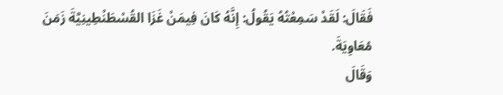فَقَالَ: لَقَدْ سَمِعْتُهُ يَقُولُ: إِنَّهُ كَانَ فِيمَنْ غَزَا القُسْطَنْطِينِيَّةَ زَمَنَ مُعَاوِيَةَ.
وَقَالَ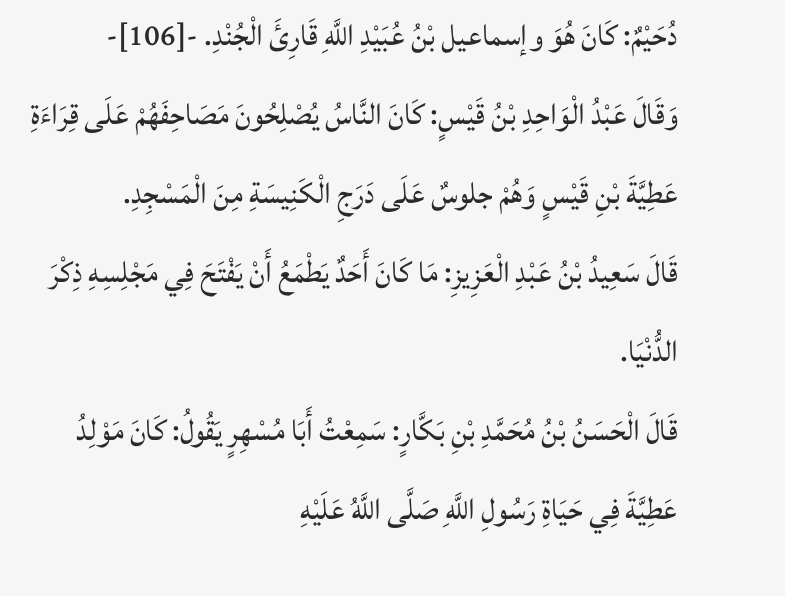دُحَيْمٌ: كَانَ هُوَ وإسماعيل بْنُ عُبَيْدِ اللَّهِ قَارِئَ الْجُنْدِ. -[106]-
وَقَالَ عَبْدُ الْوَاحِدِ بْنُ قَيْسٍ: كَانَ النَّاسُ يُصْلِحُونَ مَصَاحِفَهُمْ عَلَى قِرَاءَةِ عَطِيَّةَ بْنِ قَيْسٍ وَهُمْ جلوسٌ عَلَى دَرَجِ الْكَنِيسَةِ مِنَ الْمَسْجِدِ.
قَالَ سَعِيدُ بْنُ عَبْدِ الْعَزِيزِ: مَا كَانَ أَحَدٌ يَطْمَعُ أَنْ يَفْتَحَ فِي مَجْلِسِهِ ذِكْرَ الدُّنْيَا.
قَالَ الْحَسَنُ بْنُ مُحَمَّدِ بْنِ بَكَّارٍ: سَمِعْتُ أَبَا مُسْهِرٍ يَقُولُ: كَانَ مَوْلِدُ عَطِيَّةَ فِي حَيَاةِ رَسُولِ اللَّهِ صَلَّى اللَّهُ عَلَيْهِ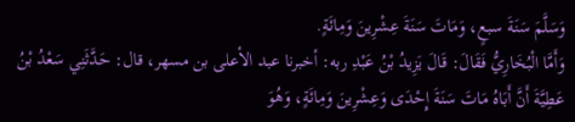وَسَلَّمَ سَنَةَ سبعٍ، وَمَاتَ سَنَةَ عِشْرِينَ وَمِائَةٍ.
وَأَمَّا الْبُخَارِيُّ فَقَالَ: قَالَ يَزِيدُ بْنُ عَبْدِ ربه: أخبرنا عبد الأعلى بن مسهر، قال: حَدَّثَنِي سَعْدُ بْنُ عَطِيَّةَ أَنَّ أَبَاهُ مَاتَ سَنَةَ إِحْدَى وَعِشْرِينَ وَمِائَةٍ، وَهُوَ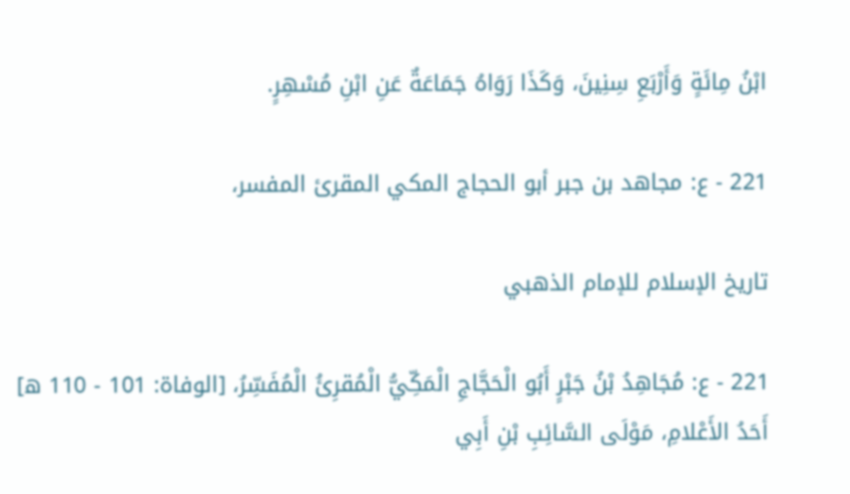ابْنُ مِائَةٍ وَأَرْبَعِ سِنِينَ، وَكَذَا رَوَاهُ جَمَاعَةٌ عَنِ ابْنِ مُسْهِرٍ.

221 - ع: مجاهد بن جبر أبو الحجاج المكي المقرئ المفسر،

تاريخ الإسلام للإمام الذهبي

221 - ع: مُجَاهِدُ بْنُ جَبْرٍ أَبُو الْحَجَّاجِ الْمَكِّيُّ الْمُقرِئُ الْمُفَسِّرُ، [الوفاة: 101 - 110 ه]
أَحَدُ الأَعْلامِ، مَوْلَى السَّائِبِ بْنِ أَبِي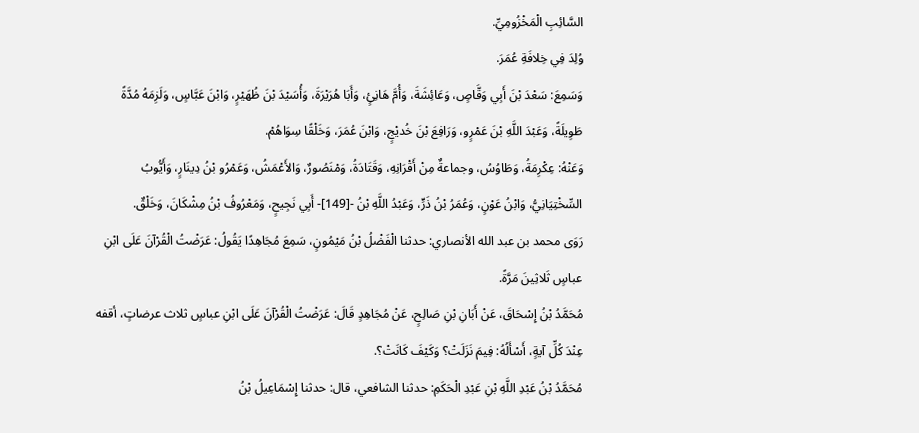السَّائِبِ الْمَخْزُومِيِّ.
وُلِدَ فِي خِلافَةِ عُمَرَ.
وَسَمِعَ: سَعْدَ بْنَ أَبِي وَقَّاصٍ، وَعَائِشَةَ، وَأُمَّ هَانِئٍ، وَأَبَا هُرَيْرَةَ، وَأُسَيْدَ بْنَ ظُهَيْرٍ، وَابْنَ عَبَّاسٍ، وَلَزِمَهُ مُدَّةً طَوِيلَةً، وَعَبْدَ اللَّهِ بْنَ عَمْرٍو، وَرَافِعَ بْنَ خُديْجٍ، وَابْنَ عُمَرَ، وَخَلْقًا سِوَاهُمْ.
وَعَنْهُ: عِكْرِمَةُ، وَطَاوُسُ، وجماعةٌ مِنْ أَقْرَانِهِ، وَقَتَادَةُ، وَمْنَصُورٌ، وَالأَعْمَشُ، وَعَمْرُو بْنُ دِينَارٍ، وَأَيُّوبُ السِّخْتِيَانِيُّ، وَابْنُ عَوْنٍ، وَعُمَرُ بْنُ ذَرٍّ، وَعَبْدُ اللَّهِ بْنُ -[149]- أَبِي نَجِيحٍ، وَمَعْرُوفُ بْنُ مِشْكَانَ، وَخَلْقٌ.
رَوَى محمد بن عبد الله الأنصاري: حدثنا الْفَضْلُ بْنُ مَيْمُونٍ، سَمِعَ مُجَاهِدًا يَقُولُ: عَرَضْتُ الْقُرْآنَ عَلَى ابْنِ عباسٍ ثَلاثِينَ مَرَّةً.
مُحَمَّدُ بْنُ إِسْحَاقَ، عَنْ أَبَانِ بْنِ صَالِحٍ، عَنْ مُجَاهِدٍ قَالَ: عَرَضْتُ الْقُرْآنَ عَلَى ابْنِ عباسٍ ثلاث عرضاتٍ، أقفه عِنْدَ كُلِّ آيةٍ، أَسْأَلُهُ: فِيمَ نَزَلَتْ؟ وَكَيْفَ كَانَتْ؟.
مُحَمَّدُ بْنُ عَبْدِ اللَّهِ بْنِ عَبْدِ الْحَكَمِ: حدثنا الشافعي، قال: حدثنا إِسْمَاعِيلُ بْنُ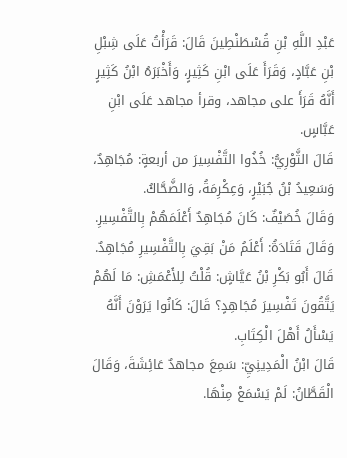عَبْدِ اللَّهِ بْنِ قُسْطَنْطِينَ قَالَ: قَرَأْتُ عَلَى شِبْلِ بْنِ عَبَّادٍ، وَقَرَأَ عَلَى ابْنِ كَثِيرٍ، وَأَخْبَرَهُ ابْنُ كَثِيرٍ أَنَّهُ قَرَأَ على مجاهد، وقرأ مجاهد عَلَى ابْنِ عَبَّاسٍ.
قَالَ الثَّوْرِيُّ: خُذُوا التَّفْسِيرَ من أربعةٍ: مُجَاهِدٌ، وَسَعِيدُ بْنُ جُبَيْرٍ، وَعِكْرِمَةُ، وَالضَّحَّاكُ.
وَقَالَ خُصَيْفٌ: كَانَ مُجَاهِدٌ أَعْلَمَهُمْ بِالتَّفْسِيرِ.
وَقَالَ قَتَادَةُ: أَعْلَمُ مَنْ بَقِيَ بِالتَّفْسِيرِ مُجَاهِدٌ.
قَالَ أَبُو بَكْرِ بْنُ عَيَّاشٍ: قُلْتُ لِلأَعْمَشِ: مَا لَهُمْ يَتَّقُونَ تَفْسِيرَ مُجَاهِدٍ؟ قَالَ: كَانُوا يَرَوْنَ أَنَّهُ يَسْأَلُ أَهْلَ الْكِتَابِ.
قَالَ ابْنُ الْمَدِينِيِّ: سَمِعَ مجاهدٌ عَائِشَةَ، وَقَالَ الْقَطَّانُ: لَمْ يَسْمَعْ مِنْهَا.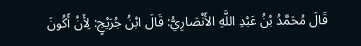قَالَ مُحَمَّدُ بْنُ عَبْدِ اللَّهِ الأَنْصَارِيُّ: قَالَ ابْنُ جُرَيْجٍ: لِأَنْ أَكُونَ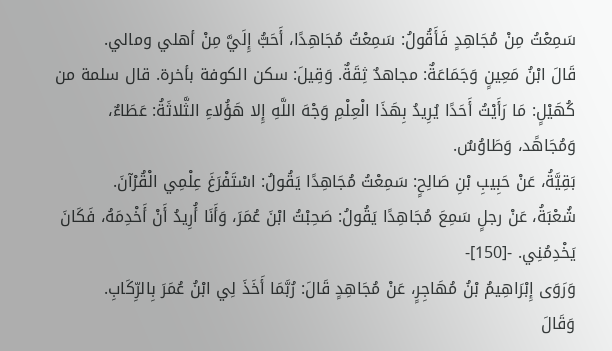سَمِعْتُ مِنْ مُجَاهِدٍ فَأَقُولُ: سَمِعْتُ مُجَاهِدًا، أَحَبُّ إِلَيَّ مِنْ أهلي ومالي.
قَالَ ابْنُ مَعِينٍ وَجَمَاعَةٌ: مجاهدٌ ثِقَةٌ. وَقِيلَ: سكن الكوفة بأخرة. قال سلمة من كُهَيْلٍ: مَا رَأَيْتُ أَحَدًا يُرِيدُ بِهَذَا الْعِلْمِ وَجْهَ اللَّهِ إِلا هَؤُلاءِ الثَّلاثَةُ: عَطَاءٌ، وَمُجَاهًد، وَطَاوُسٌ.
بَقِيَّةُ، عَنْ حَبِيبِ بْنِ صَالِحٍ: سَمِعْتُ مُجَاهِدًا يَقُولُ: اسْتَفْرَغَ عِلْمِي الْقُرْآنَ.
شُعْبَةُ، عَنْ رجلٍ سَمِعَ مُجَاهِدًا يَقُولُ: صَحِبْتُ ابْنَ عُمَرَ، وَأَنَا أُرِيدُ أَنْ أَخْدِمَهُ، فَكَانَ يَخْدِمُنِي. -[150]-
وَرَوَى إِبْرَاهِيمُ بْنُ مُهَاجِرٍ، عَنْ مُجَاهِدٍ قَالَ: رُبَّمَا أَخَذَ لِي ابْنُ عُمَرَ بِالرِّكَابِ.
وَقَالَ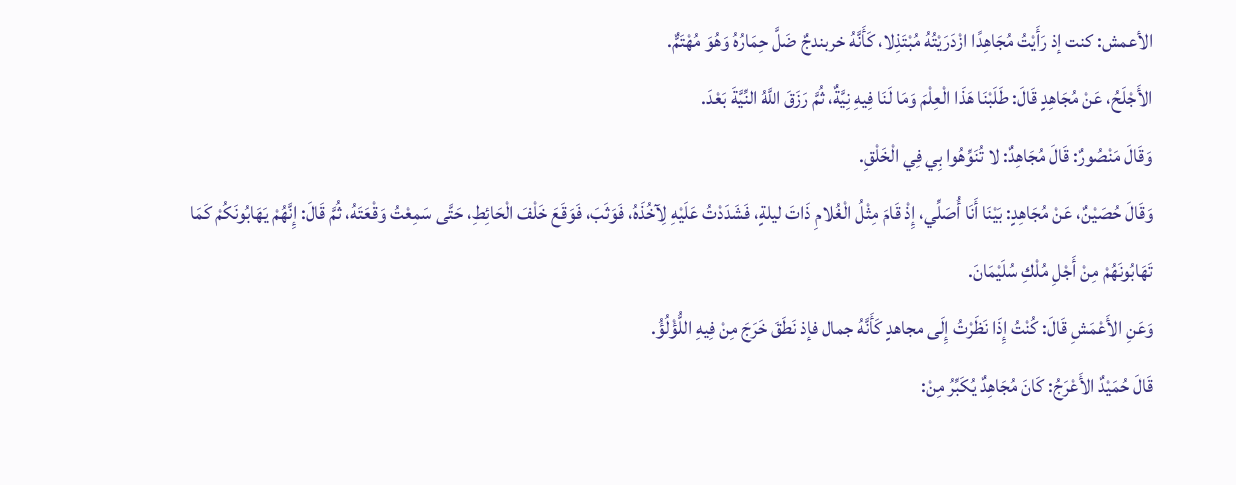الأعمش: كنت إذ رَأَيْتُ مُجَاهِدًا ازْدَرَيْتُهُ مُبْتَذِلا، كَأَنَّهُ خربندجٌ ضَلَّ حِمَارُهُ وَهُوَ مُهْتَمٌّ.
الأَجْلَحُ، عَنْ مُجَاهِدٍ قَالَ: طَلَبْنَا هَذَا الْعِلْمَ وَمَا لَنَا فِيهِ نِيَّةٌ، ثُمَّ رَزَقَ اللَّهُ النِّيَّةَ بَعْدَ.
وَقَالَ مَنْصُورٌ: قَالَ مُجَاهِدٌ: لا تُنَوِّهُوا بِي فِي الْخَلْقِ.
وَقَالَ حُصَيْنٌ، عَنْ مُجَاهِدٍ: بَيْنَا أَنَا أُصَلِّي، إِذْ قَامَ مِثْلُ الْغُلامِ ذَاتَ ليلةٍ، فَشَدَدْتُ عَلَيْهِ لِآخُذَهُ، فَوَثَبَ، فَوَقَعَ خَلْفَ الْحَائِطِ، حَتَّى سَمِعْتُ وَقْعَتَهُ، ثُمَّ قَالَ: إِنَّهُمْ يَهَابُونَكُمْ كَمَا تَهَابُونَهُمْ مِنْ أَجْلِ مُلْكِ سُلَيْمَانَ.
وَعَنِ الأَعْمَشِ قَالَ: كُنْتُ إِذَا نَظَرْتُ إِلَى مجاهدٍ كَأَنَّهُ جمال فإذ نَطَقَ خَرَجَ مِنْ فِيهِ اللُّؤْلُؤُ.
قَالَ حُمَيْدٌ الأَعْرَجُ: كَانَ مُجَاهِدٌ يُكَبِّرُ مِنْ: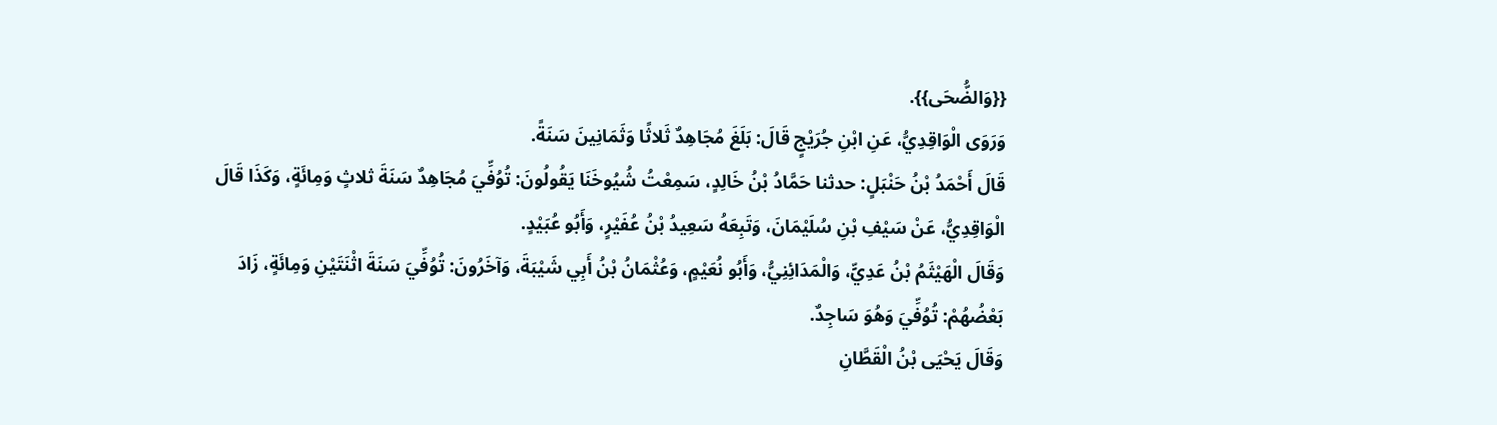{{وَالضُّحَى}}.
وَرَوَى الْوَاقِدِيُّ، عَنِ ابْنِ جُرَيْجٍ قَالَ: بَلَغَ مُجَاهِدٌ ثَلاثًا وَثَمَانِينَ سَنَةً.
قَالَ أَحْمَدُ بْنُ حَنْبَلٍ: حدثنا حَمَّادُ بْنُ خَالِدٍ، سَمِعْتُ شُيُوخَنَا يَقُولُونَ: تُوُفِّيَ مُجَاهِدٌ سَنَةَ ثلاثٍ وَمِائَةٍ، وَكَذَا قَالَ الْوَاقِدِيُّ، عَنْ سَيْفِ بْنِ سُلَيْمَانَ، وَتَبِعَهُ سَعِيدُ بْنُ عُفَيْرٍ، وَأَبُو عُبَيْدٍ.
وَقَالَ الْهَيْثَمُ بْنُ عَدِيٍّ، وَالْمَدَائِنِيُّ، وَأَبُو نُعَيْمٍ، وَعُثْمَانُ بْنُ أَبِي شَيْبَةَ، وَآخَرُونَ: تُوُفِّيَ سَنَةَ اثْنَتَيْنِ وَمِائَةٍ، زَادَ بَعْضُهُمْ: تُوُفِّيَ وَهُوَ سَاجِدٌ.
وَقَالَ يَحْيَى بْنُ الْقَطَّانِ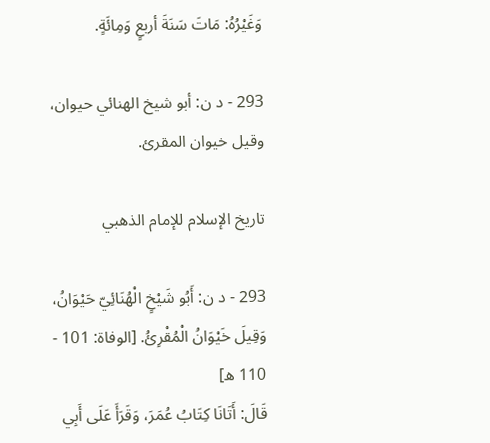وَغَيْرُهُ: مَاتَ سَنَةَ أربعٍ وَمِائَةٍ.

293 - د ن: أبو شيخ الهنائي حيوان، وقيل خيوان المقرئ.

تاريخ الإسلام للإمام الذهبي

293 - د ن: أَبُو شَيْخٍ الْهُنَائِيّ حَيْوَانُ، وَقِيلَ خَيْوَانُ الْمُقْرِئُ. [الوفاة: 101 - 110 ه]
قَالَ: أَتَانَا كِتَابُ عُمَرَ، وَقَرَأَ عَلَى أَبِي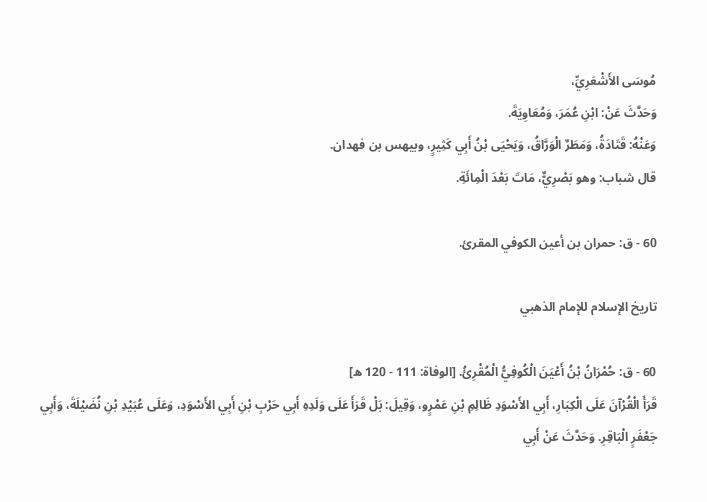مُوسَى الأَشْعَرِيِّ،
وَحَدَّثَ عَنْ: ابْنِ عُمَرَ، وَمُعَاوِيَةَ.
وَعَنْهُ: قَتَادَةُ، وَمَطَرٌ الْوَرَّاقُ، وَيَحْيَى بْنُ أَبِي كَثِيرٍ، وبيهس بن فهدان.
قال شباب: وهو بَصْرِيٌّ، مَاتَ بَعْدَ الْمِائَةِ.

60 - ق: حمران بن أعين الكوفي المقرئ.

تاريخ الإسلام للإمام الذهبي

60 - ق: حُمْرَانُ بْنُ أَعْيَنَ الْكُوفِيُّ الْمُقْرِئُ. [الوفاة: 111 - 120 ه]
قَرَأَ الْقُرْآنَ عَلَى الْكِبَارِ، أَبِي الأَسْوَدِ ظَالِمِ بْنِ عَمْرٍو، وَقِيلَ: بَلْ قَرَأَ عَلَى وَلَدِهِ أَبِي حَرْبِ بْنِ أَبِي الأَسْوَدِ، وَعَلَى عُبَيْدِ بْنِ نُضَيْلَةَ، وَأَبِي جَعْفَرٍ الْبَاقِرِ. وَحَدَّثَ عَنْ أَبِي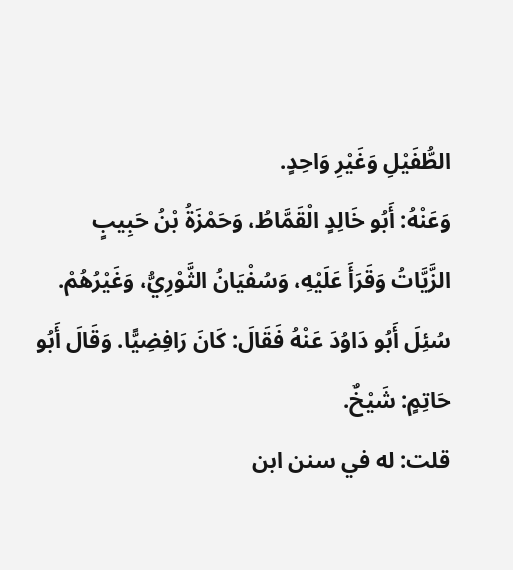الطُّفَيْلِ وَغَيْرِ وَاحِدٍ.
وَعَنْهُ: أَبُو خَالِدٍ الْقَمَّاطُ، وَحَمْزَةُ بْنُ حَبِيبٍ الزَّيَّاتُ وَقَرَأَ عَلَيْهِ، وَسُفْيَانُ الثَّوْرِيُّ، وَغَيْرُهُمْ.
سُئِلَ أَبُو دَاوُدَ عَنْهُ فَقَالَ: كَانَ رَافِضِيًّا. وَقَالَ أَبُو حَاتِمٍ: شَيْخٌ.
قلت: له في سنن ابن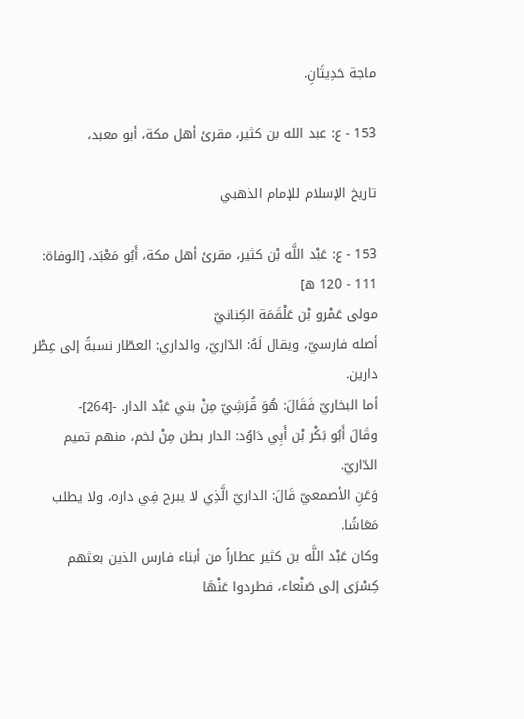ماجة حَدِيثَانِ.

153 - ع: عبد الله بن كثير، مقرئ أهل مكة، أبو معبد،

تاريخ الإسلام للإمام الذهبي

153 - ع: عَبْد اللَّه بْن كثير، مقرئ أهل مكة، أَبُو مَعْبَد، [الوفاة: 111 - 120 ه]
مولى عَمْرو بْن عَلْقَمَة الكِنانيّ
أصله فارسيّ، ويقال لَهُ: الدّاريّ، والداري: العطّار نسبةً إلى عِطْر دارين.
أما البخاريّ فَقَالَ: هُوَ قُرَشِيّ مِنْ بني عَبْد الدار. -[264]-
وقَالَ أَبُو بَكْر بْن أَبِي دَاوُد: الدار بطن مِنْ لخم، منهم تميم الدّاريّ.
وَعَنِ الأصمعيّ قَالَ: الداريّ الَّذِي لا يبرح فِي داره، ولا يطلب مَعَاشًا.
وكان عَبْد اللَّه بن كثير عطاراً من أبناء فارس الذين بعثهم كِسْرَى إلى صَنْعاء، فطردوا عَنْهَا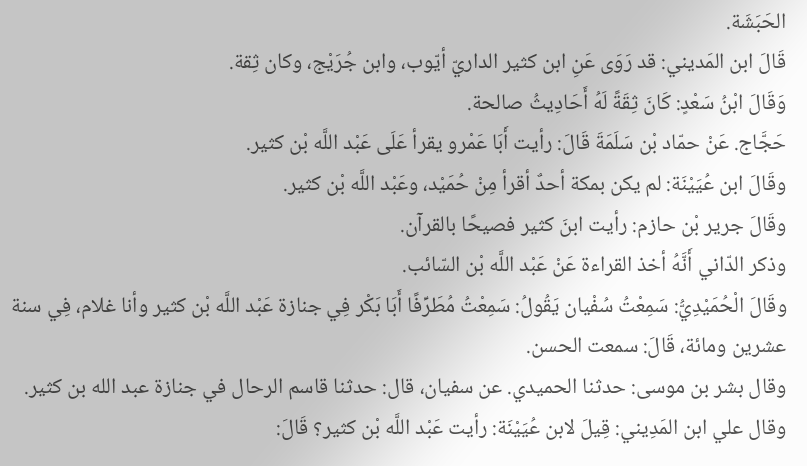الحَبَشَة.
قَالَ ابن المَديني: قد رَوَى عَنِ ابن كثير الداريّ أيّوب، وابن جُرَيْج، وكان ثِقة.
وَقَالَ ابْنُ سَعْدٍ: كَانَ ثِقَةً لَهُ أَحَادِيثُ صالحة.
حَجَّاج. عَنْ حمّاد بْن سَلَمَةَ قَالَ: رأيت أَبَا عَمْرو يقرأ عَلَى عَبْد اللَّه بْن كثير.
وقَالَ ابن عُيَيْنَة: لم يكن بمكة أحدٌ أقرأ مِنْ حُمَيْد، وعَبْد اللَّه بْن كثير.
وقَالَ جرير بْن حازم: رأيت ابنَ كثير فصيحًا بالقرآن.
وذكر الدّاني أَنَّهُ أخذ القراءة عَنْ عَبْد اللَّه بْن السّائب.
وقَالَ الْحُمَيْدِيُّ: سَمِعْتُ سُفْيان يَقُولُ: سَمِعْتُ مُطَرِّفًا أَبَا بَكْر فِي جنازة عَبْد اللَّه بْن كثير وأنا غلام، فِي سنة عشرين ومائة، قَالَ: سمعت الحسن.
وقال بشر بن موسى: حدثنا الحميدي. عن سفيان، قال: حدثنا قاسم الرحال في جنازة عبد الله بن كثير.
وقال علي ابن المَدِيني: قِيلَ لابن عُيَيْنَة: رأيت عَبْد اللَّه بْن كثير؟ قَالَ: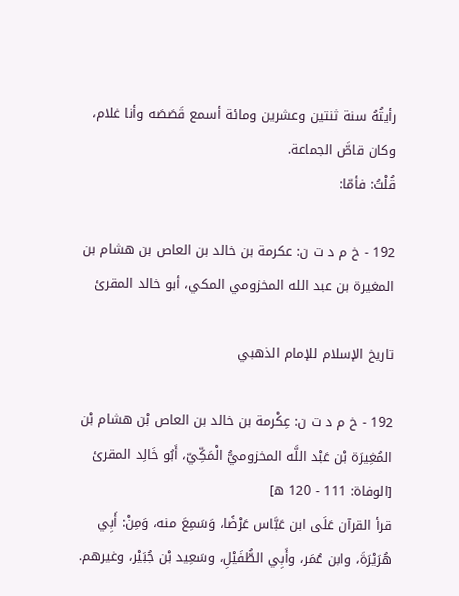رأيتُهُ سنة ثنتين وعشرين ومائة أسمع قَصَصَه وأنا غلام، وكان قاصَّ الجماعة.
قُلْتُ: فأمّا:

192 - خ م د ت ن: عكرمة بن خالد بن العاص بن هشام بن المغيرة بن عبد الله المخزومي المكي، أبو خالد المقرئ

تاريخ الإسلام للإمام الذهبي

192 - خ م د ت ن: عِكْرمة بن خالد بن العاص بْن هشام بْن المُغِيرَة بْن عَبْد اللَّه المخزوميُّ الْمَكِّيّ، أَبُو خَالِد المقرئ [الوفاة: 111 - 120 ه]
قرأ القرآن عَلَى ابن عَبَّاس عَرْضًا، وَسَمِعَ منه، وَمِنْ: أَبِي هُرَيْرَةَ، وابن عُمَر، وأَبِي الطُّفَيْلِ، وسَعِيد بْن جُبَيْر، وغيرهم.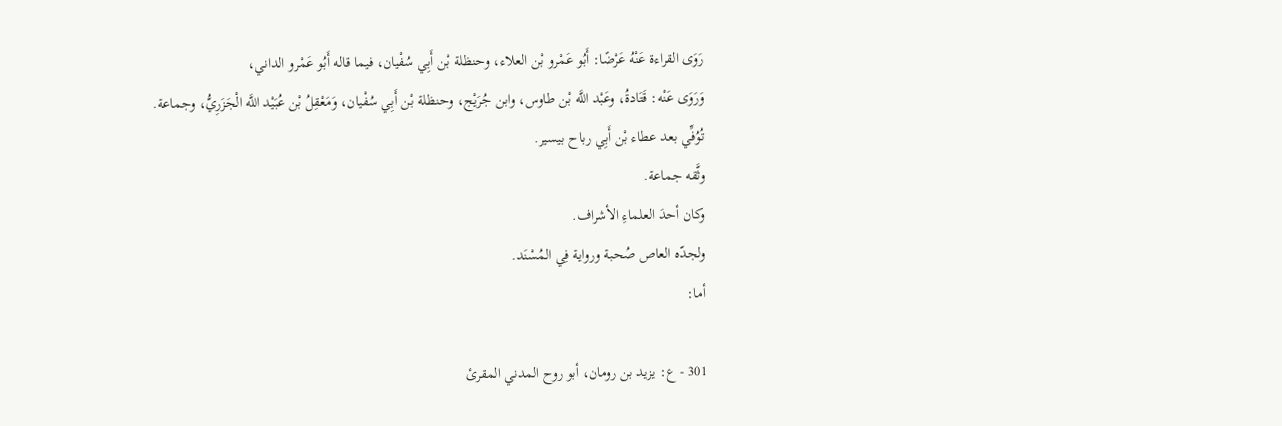رَوَى القراءة عَنْهُ عَرْضًا: أَبُو عَمْرو بْن العلاء، وحنظلة بْن أَبِي سُفْيان، فيما قاله أَبُو عَمْرو الداني،
وَرَوَى عَنْه: قَتَادةُ، وعَبْد اللَّه بْن طاوس، وابن جُرَيْج، وحنظلة بْن أَبِي سُفْيان، وَمَعْقِلُ بْن عُبَيْد اللَّه الْجَزَرِيُّ، وجماعة.
تُوُفِّي بعد عطاء بْن أَبِي رباح بيسير.
وثَّقه جماعة.
وكان أحدَ العلماءِ الأشراف.
ولجدّه العاص صُحبة ورواية فِي المُسْنَد.
أما:

301 - ع: يزيد بن رومان، أبو روح المدني المقرئ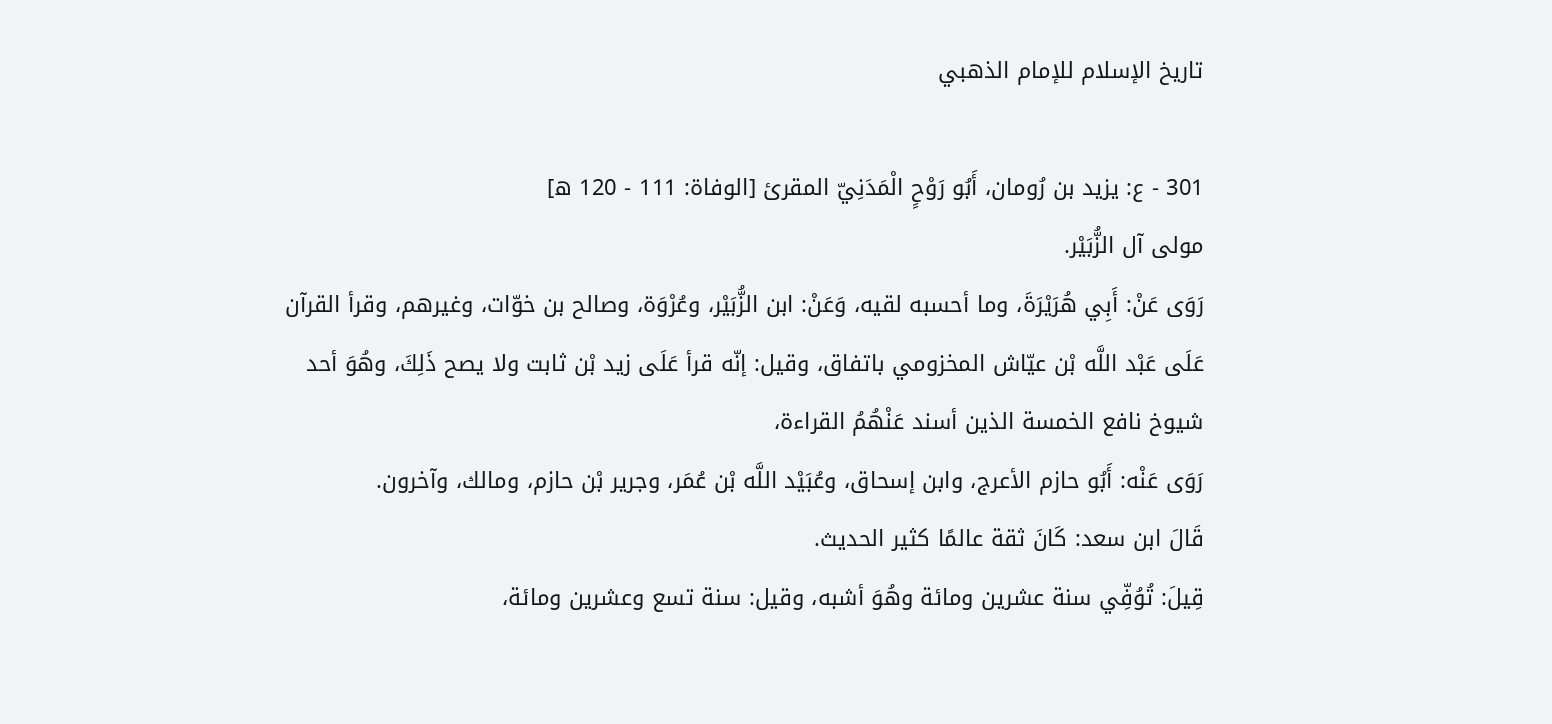تاريخ الإسلام للإمام الذهبي

301 - ع: يزيد بن رُومان، أَبُو رَوْحٍ الْمَدَنِيّ المقرئ [الوفاة: 111 - 120 ه]
مولى آل الزُّبَيْر.
رَوَى عَنْ: أَبِي هُرَيْرَةَ، وما أحسبه لقيه، وَعَنْ: ابن الزُّبَيْر، وعُرْوَة، وصالح بن خوّات، وغيرهم، وقرأ القرآن عَلَى عَبْد اللَّه بْن عيّاش المخزومي باتفاق، وقيل: إنّه قرأ عَلَى زيد بْن ثابت ولا يصح ذَلِكَ، وهُوَ أحد شيوخ نافع الخمسة الذين أسند عَنْهُمُ القراءة،
رَوَى عَنْه: أَبُو حازم الأعرج، وابن إسحاق، وعُبَيْد اللَّه بْن عُمَر، وجرير بْن حازم، ومالك، وآخرون.
قَالَ ابن سعد: كَانَ ثقة عالمًا كثير الحديث.
قِيلَ: تُوُفِّي سنة عشرين ومائة وهُوَ أشبه، وقيل: سنة تسع وعشرين ومائة،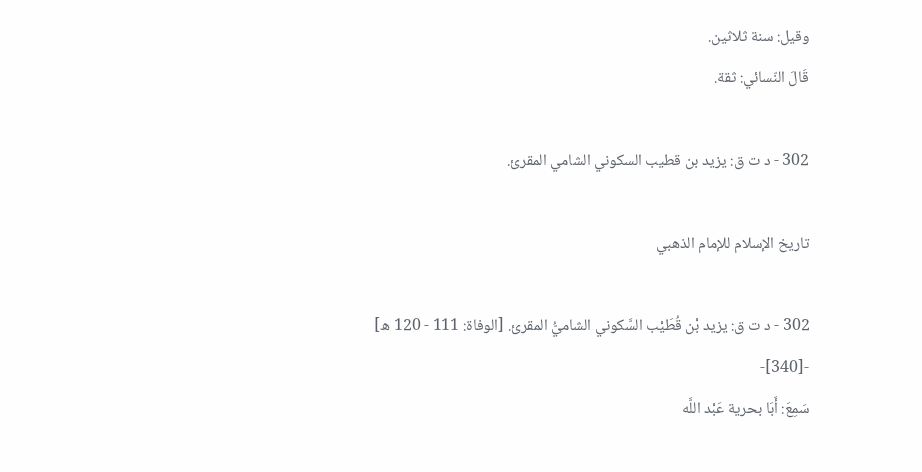وقيل: سنة ثلاثين.
قَالَ النّسائي: ثقة.

302 - د ت ق: يزيد بن قطيب السكوني الشامي المقرئ.

تاريخ الإسلام للإمام الذهبي

302 - د ت ق: يزيد بْن قُطَيْب السَّكوني الشاميُّ المقرئ. [الوفاة: 111 - 120 ه]
-[340]-
سَمِعَ: أَبَا بحرية عَبْد اللَّه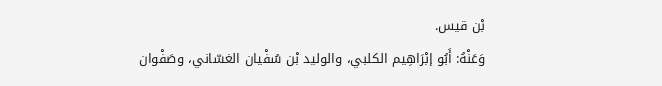بْن قيس.
وَعَنْهُ: أَبُو إبْرَاهِيم الكلبي، والوليد بْن سُفْيان الغسّاني، وصَفْوان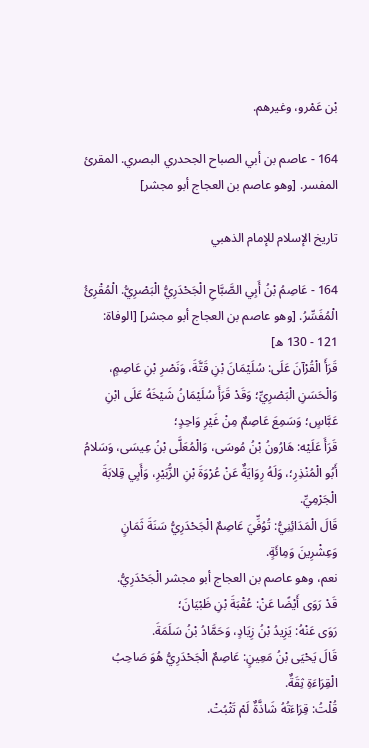بْن عَمْرو، وغيرهم.

164 - عاصم بن أبي الصباح الجحدري البصري. المقرئ المفسر. [وهو عاصم بن العجاج أبو مجشر]

تاريخ الإسلام للإمام الذهبي

164 - عَاصِمُ بْنُ أَبِي الصَّبَّاحِ الْجَحْدَرِيُّ الْبَصْرِيُّ. الْمُقْرِئُ الْمُفَسِّرُ. [وهو عاصم بن العجاج أبو مجشر] [الوفاة: 121 - 130 ه]
قَرَأَ الْقُرْآنَ عَلَى: سُلَيْمَانَ بْنِ قَتَّةَ، وَنَصْرِ بْنِ عَاصِمٍ، وَالْحَسَنِ الْبَصْرِيِّ؛ وَقَدْ قَرَأَ سُلَيْمَانُ شَيْخَهُ عَلَى ابْنِ عَبَّاسٍ؛ وَسَمِعَ عَاصِمٌ مِنْ غَيْرِ وَاحِدٍ؛
قَرَأَ عَلَيْه: هَارُونُ بْنُ مُوسَى، وَالْمُعَلَّى بْنُ عِيسَى، وَسَلامُ أَبُو الْمُنْذِرِ؛، وَلَهُ رِوَايَةٌ عَنْ عُرْوَةَ بْنِ الزُّبَيْرِ، وَأَبِي قِلابَةَ الْجَرْمِيِّ.
قَالَ الْمَدَائِنِيُّ: تُوُفِّيَ عَاصِمٌ الْجَحْدَرِيُّ سَنَةَ ثَمَانٍ وَعِشْرِينَ وَمِائَةٍ.
نعم، وهو عاصم بن العجاج أبو مجشر الْجَحْدَرِيُّ.
قَدْ رَوَى أَيْضًا عَنْ: عُقْبَةَ بْنِ ظَبْيَانَ؛
رَوَى عَنْهُ: يَزِيدُ بْنُ زِيَادٍ، وَحَمَّادُ بْنُ سَلَمَةَ.
قَالَ يَحْيَى بْنُ مَعِينٍ: عَاصِمٌ الْجَحْدَرِيُّ هُوَ صَاحِبُ الْقِرَاءَةِ ثِقَةٌ.
قُلْتُ: قِرَاءَتُهُ شَاذَّةٌ لَمْ تَثْبُتْ.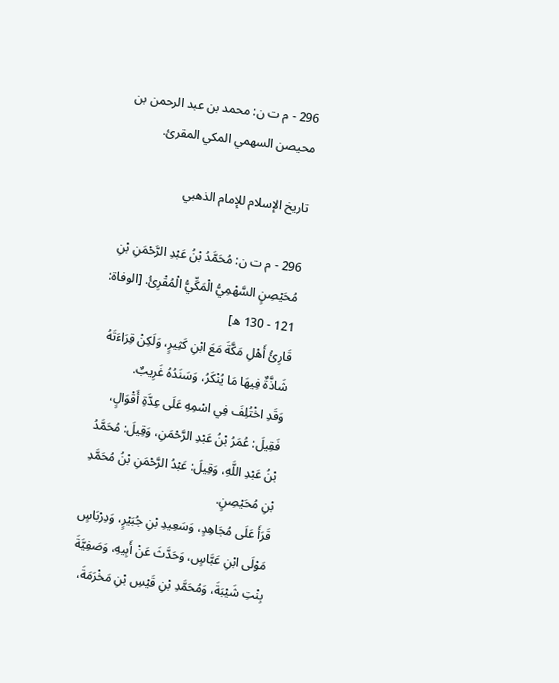296 - م ت ن: محمد بن عبد الرحمن بن محيصن السهمي المكي المقرئ.

تاريخ الإسلام للإمام الذهبي

296 - م ت ن: مُحَمَّدُ بْنُ عَبْدِ الرَّحْمَنِ بْنِ مُحَيْصِنٍ السَّهْمِيُّ الْمَكِّيُّ الْمُقْرِئُ. [الوفاة: 121 - 130 ه]
قَارِئُ أَهْلِ مَكَّةَ مَعَ ابْنِ كَثِيرٍ، وَلَكِنْ قِرَاءَتَهُ شَاذَّةٌ فِيهَا مَا يُنْكَرُ، وَسَنَدُهُ غَرِيبٌ.
وَقَدِ اخْتُلِفَ فِي اسْمِهِ عَلَى عِدَّةِ أَقْوَالٍ، فَقِيلَ: عُمَرُ بْنُ عَبْدِ الرَّحْمَنِ، وَقِيلَ: مُحَمَّدُ بْنُ عَبْدِ اللَّهِ، وَقِيلَ: عَبْدُ الرَّحْمَنِ بْنُ مُحَمَّدِ بْنِ مُحَيْصِنٍ.
قَرَأَ عَلَى مُجَاهِدٍ، وَسَعِيدِ بْنِ جُبَيْرٍ، وَدِرْبَاسٍ مَوْلَى ابْنِ عَبَّاسٍ، وَحَدَّثَ عَنْ أَبِيهِ، وَصَفِيَّةَ بِنْتِ شَيْبَةَ، وَمُحَمَّدِ بْنِ قَيْسِ بْنِ مَخْرَمَةَ،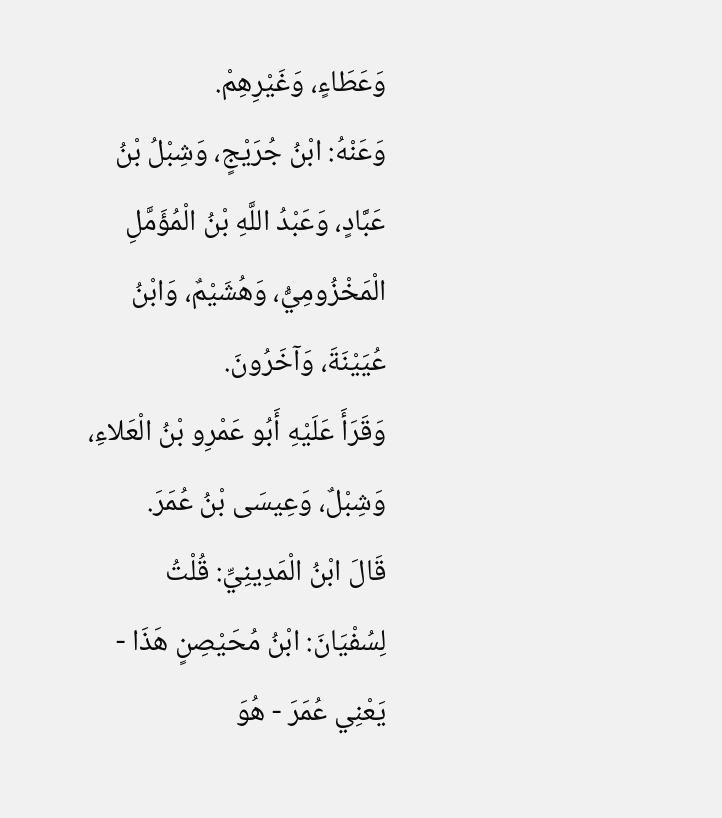وَعَطَاءٍ، وَغَيْرِهِمْ.
وَعَنْهُ: ابْنُ جُرَيْجٍ، وَشِبْلُ بْنُ عَبَّادٍ، وَعَبْدُ اللَّهِ بْنُ الْمُؤَمَّلِ الْمَخْزُومِيُّ، وَهُشَيْمٌ، وَابْنُ عُيَيْنَةَ، وَآخَرُونَ.
وَقَرَأَ عَلَيْهِ أَبُو عَمْرِو بْنُ الْعَلاءِ، وَشِبْلٌ، وَعِيسَى بْنُ عُمَرَ.
قَالَ ابْنُ الْمَدِينِيِّ: قُلْتُ لِسُفْيَانَ: ابْنُ مُحَيْصِنٍ هَذَا - يَعْنِي عُمَرَ - هُوَ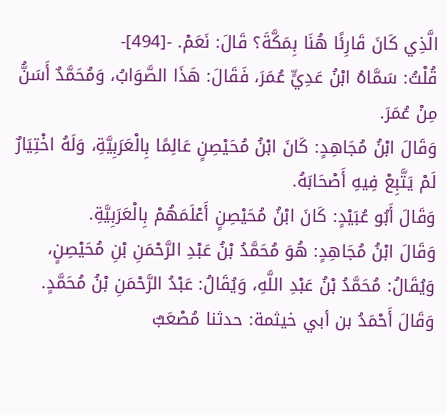الَّذِي كَانَ قَارِئًا هُنَا بِمَكَّةَ؟ قَالَ: نَعَمْ. -[494]-
قُلْتُ: سَمَّاهُ ابْنُ عَدِيٍّ عُمَرَ، فَقَالَ: هَذَا الصَّوَابُ، وَمُحَمَّدٌ أَسَنُّ مِنْ عُمَرَ.
وَقَالَ ابْنُ مُجَاهِدٍ: كَانَ ابْنُ مُحَيْصِنٍ عَالِمًا بِالْعَرَبِيَّةِ، وَلَهُ اخْتِيَارٌ لَمْ يَتَّبِعْ فِيهِ أَصْحَابَهُ.
وَقَالَ أَبُو عُبَيْدٍ: كَانَ ابْنُ مُحَيْصِنٍ أَعْلَمَهُمْ بِالْعَرَبِيَّةِ.
وَقَالَ ابْنُ مُجَاهِدٍ: هُوَ مُحَمَّدُ بْنُ عَبْدِ الرَّحْمَنِ بْنِ مُحَيْصِنٍ، وَيُقَالُ: مُحَمَّدُ بْنُ عَبْدِ اللَّهِ، وَيُقَالُ: عَبْدُ الرَّحْمَنِ بْنُ مُحَمَّدٍ.
وَقَالَ أَحْمَدُ بن أبي خيثمة: حدثنا مُصْعَبٌ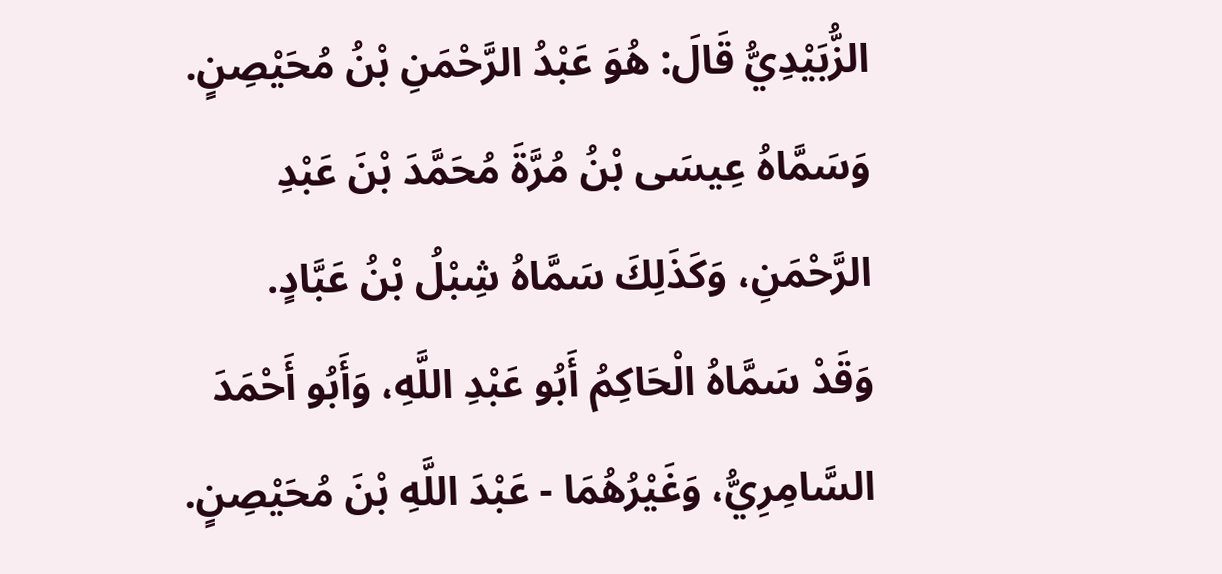الزُّبَيْدِيُّ قَالَ: هُوَ عَبْدُ الرَّحْمَنِ بْنُ مُحَيْصِنٍ.
وَسَمَّاهُ عِيسَى بْنُ مُرَّةَ مُحَمَّدَ بْنَ عَبْدِ الرَّحْمَنِ، وَكَذَلِكَ سَمَّاهُ شِبْلُ بْنُ عَبَّادٍ.
وَقَدْ سَمَّاهُ الْحَاكِمُ أَبُو عَبْدِ اللَّهِ، وَأَبُو أَحْمَدَ السَّامِرِيُّ، وَغَيْرُهُمَا - عَبْدَ اللَّهِ بْنَ مُحَيْصِنٍ.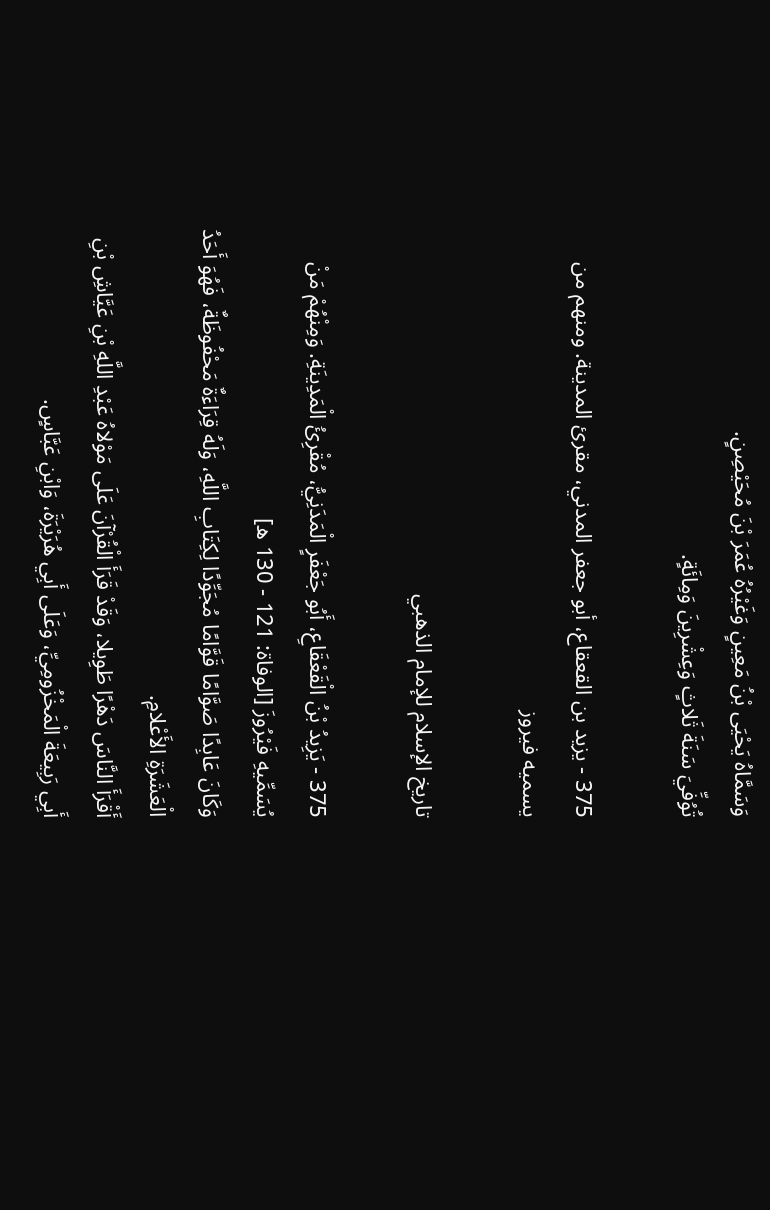وَسَمَّاهُ يَحْيَى بْنُ مَعِينٍ وَغَيْرُهُ عُمَرَ بْنَ مُحَيْصِنٍ.
تُوُفِّيَ سَنَةَ ثَلاثٍ وَعِشْرِينَ وَمِائَةٍ.

375 - يزيد بن القعقاع، أبو جعفر المدني، مقرئ المدينة. ومنهم من يسميه فيروز

تاريخ الإسلام للإمام الذهبي

375 - يَزِيدُ بْنُ الْقَعْقَاعِ، أَبُو جَعْفَرٍ الْمَدَنِيُّ، مُقْرِئُ الْمَدِينَةِ. وَمِنْهُمْ مَنْ يُسَمِّيهِ فَيْرُوزَ [الوفاة: 121 - 130 ه]
وَكَانَ عَابِدًا صَوَّامًا قَوَّامًا مُجَوِّدًا لِكِتَابِ اللَّهِ، وَلَهُ قِرَاءَةٌ مَحْفُوظَةٌ، فَهُوَ أَحَدُ الْعَشَرَةِ الأَعْلامِ.
أَقْرَأَ النَّاسَ دَهْرًا طَوِيلا، وَقَدْ قَرَأَ الْقُرْآنَ عَلَى مَوْلاهُ عَبْدِ اللَّهِ بْنِ عَيَّاشِ بْنِ أَبِي رَبِيعَةَ الْمَخْزُومِيِّ، وَعَلَى أَبِي هُرَيْرَةَ، وَابْنِ عَبَّاسٍ.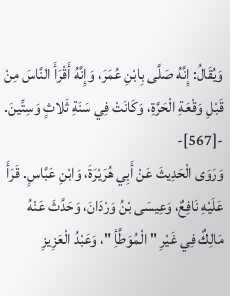وَيُقَالُ: إِنَّهُ صَلَّى بِابْنِ عُمَرَ، وَإِنَّهُ أَقْرَأَ النَّاسَ مِنْ قَبْلِ وَقْعَةِ الْحَرَّةِ، وَكَانَتْ فِي سَنَةِ ثَلاثٍ وَسِتِّينَ. -[567]-
وَرَوَى الْحَدِيثَ عَنْ أَبِي هُرَيْرَةَ، وَابْنِ عَبَّاسٍ. قَرَأَ عَلَيْهِ نَافِعٌ، وَعِيسَى بْنُ وَرْدَانَ، وَحَدَّثَ عَنْهُ مَالِكٌ فِي غَيْرِ " الْمُوَطَّأِ "، وَعَبْدُ الْعَزِيزِ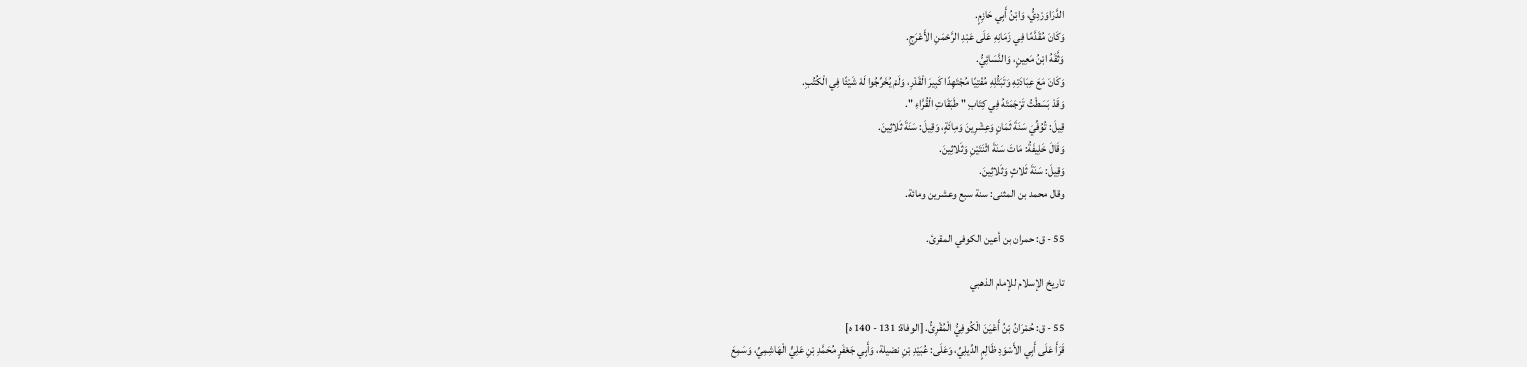الدَّرَاوَرْدِيُّ، وَابْنُ أَبِي حَازِمٍ.
وَكَانَ مُقَدَّمًا فِي زَمَانِهِ عَلَى عَبْدِ الرَّحْمَنِ الأَعْرَجِ.
وَثَّقَهُ ابْنُ مَعِينٍ، وَالنَّسَائِيُّ.
وَكَانَ مَعَ عِبَادَتِهِ وَتَبَتُّلِهِ مُفْتِيًا مُجْتَهِدًا كَبِيرَ الْقَدْرِ، وَلَمْ يُخَرِّجُوا لَهْ شَيْئًا فِي الْكُتُبِ.
وَقَدْ بَسَطْتُ تَرْجَمَتَهُ فِي كِتَابِ " طَبَقَاتِ الْقُرَّاءِ ".
قِيلَ: تُوُفِّيَ سَنَةَ ثَمَانٍ وَعِشْرِينَ وَمِائَةٍ، وَقِيلَ: سَنَةَ ثَلاثِينَ.
وَقَالَ خَلِيفَةُ: مَاتَ سَنَةَ اثْنَتَيْنِ وَثَلاثِينَ.
وَقِيلَ: سَنَةَ ثَلاثٍ وَثَلاثِينَ.
وقال محمد بن المثنى: سنة سبع وعشرين ومائة.

55 - ق: حمران بن أعين الكوفي المقرئ.

تاريخ الإسلام للإمام الذهبي

55 - ق: حُمْرَانُ بْنُ أَعْيَنَ الْكُوفِيُّ الْمُقْرِئُ. [الوفاة: 131 - 140 ه]
قَرَأَ عَلَى أَبِي الأَسْوَدِ ظَالِمٍ الدِّيلِيِّ، وَعَلَى: عُبَيْدِ بْنِ نضيلة، وَأَبِي جَعْفَرٍ مُحَمَّدِ بْنِ عَلِيٍّ الْهَاشِمِيِّ، وَسَمِعَ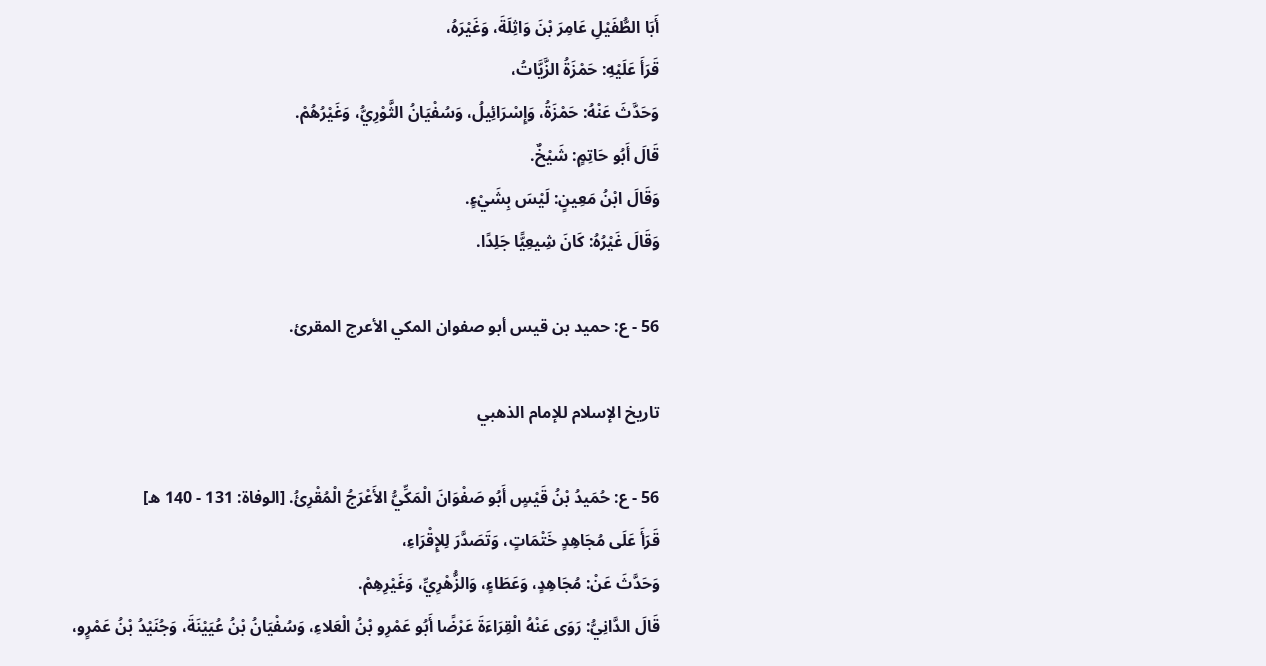أَبَا الطُّفَيْلِ عَامِرَ بْنَ وَاثِلَةَ، وَغَيْرَهُ،
قَرَأَ عَلَيْهِ: حَمْزَةُ الزَّيَّاتُ،
وَحَدَّثَ عَنْهُ: حَمْزَةُ، وَإِسْرَائِيلُ، وَسُفْيَانُ الثَّوْرِيُّ، وَغَيْرُهُمْ.
قَالَ أَبُو حَاتِمٍ: شَيْخٌ.
وَقَالَ ابْنُ مَعِينٍ: لَيْسَ بِشَيْءٍ.
وَقَالَ غَيْرُهُ: كَانَ شِيعِيًّا جَلِدًا.

56 - ع: حميد بن قيس أبو صفوان المكي الأعرج المقرئ.

تاريخ الإسلام للإمام الذهبي

56 - ع: حُمَيدُ بْنُ قَيْسٍ أَبُو صَفْوَانَ الْمَكِّيُّ الأَعْرَجُ الْمُقْرِئُ. [الوفاة: 131 - 140 ه]
قَرَأَ عَلَى مُجَاهِدٍ خَتْمَاتٍ، وَتَصَدَّرَ لِلإِقْرَاءِ،
وَحَدَّثَ عَنْ: مُجَاهِدٍ، وَعَطَاءٍ، وَالزُّهْرِيِّ، وَغَيْرِهِمْ.
قَالَ الدَّانِيُّ: رَوَى عَنْهُ الْقِرَاءَةَ عَرْضًا أَبُو عَمْرِو بْنُ الْعَلاءِ، وَسُفْيَانُ بْنُ عُيَيْنَةَ، وَجُنَيْدُ بْنُ عَمْرٍو،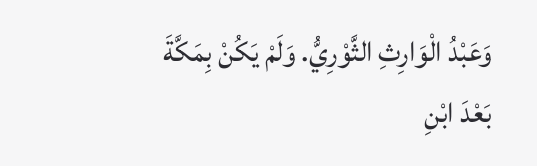وَعَبْدُ الْوَارِثِ الثَّوْرِيُّ. وَلَمْ يَكُنْ بِمَكَّةَ بَعْدَ ابْنِ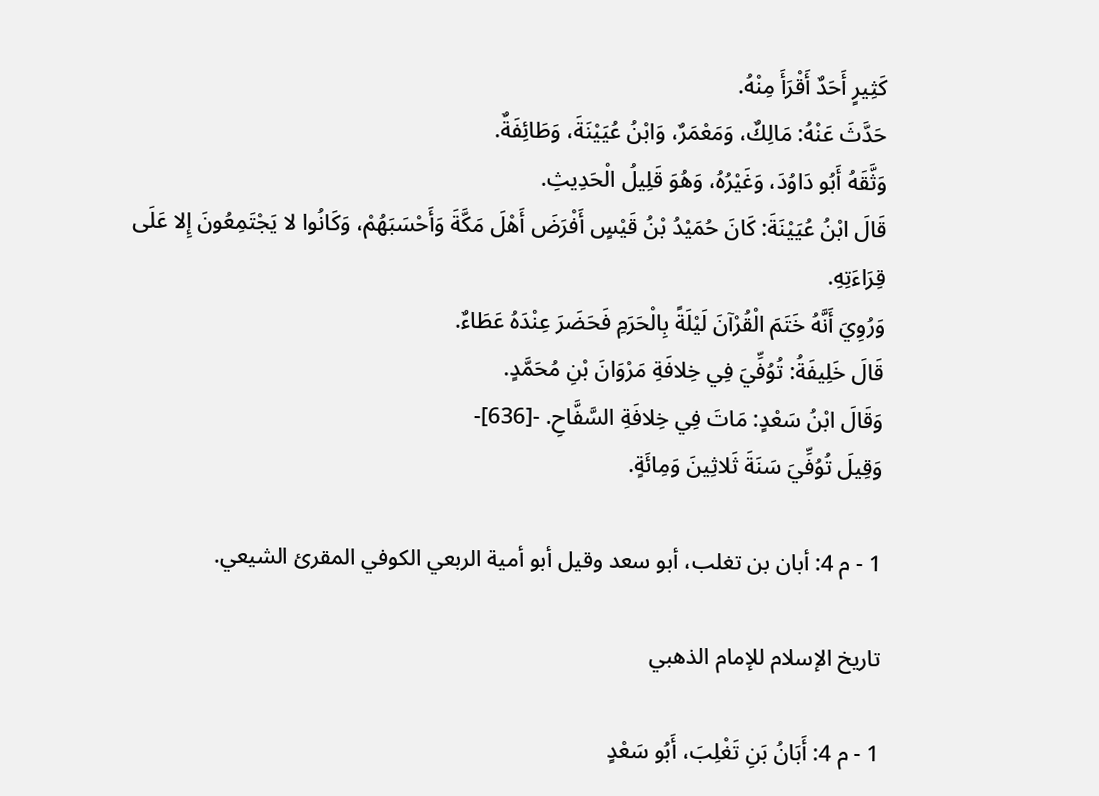كَثِيرٍ أَحَدٌ أَقْرَأَ مِنْهُ.
حَدَّثَ عَنْهُ: مَالِكٌ، وَمَعْمَرٌ، وَابْنُ عُيَيْنَةَ، وَطَائِفَةٌ.
وَثَّقَهُ أَبُو دَاوُدَ، وَغَيْرُهُ، وَهُوَ قَلِيلُ الْحَدِيثِ.
قَالَ ابْنُ عُيَيْنَةَ: كَانَ حُمَيْدُ بْنُ قَيْسٍ أَفْرَضَ أَهْلَ مَكَّةَ وَأَحْسَبَهُمْ، وَكَانُوا لا يَجْتَمِعُونَ إِلا عَلَى قِرَاءَتِهِ.
وَرُوِيَ أَنَّهُ خَتَمَ الْقُرْآنَ لَيْلَةً بِالْحَرَمِ فَحَضَرَ عِنْدَهُ عَطَاءٌ.
قَالَ خَلِيفَةُ: تُوُفِّيَ فِي خِلافَةِ مَرْوَانَ بْنِ مُحَمَّدٍ.
وَقَالَ ابْنُ سَعْدٍ: مَاتَ فِي خِلافَةِ السَّفَّاحِ. -[636]-
وَقِيلَ تُوُفِّيَ سَنَةَ ثَلاثِينَ وَمِائَةٍ.

1 - م 4: أبان بن تغلب، أبو سعد وقيل أبو أمية الربعي الكوفي المقرئ الشيعي.

تاريخ الإسلام للإمام الذهبي

1 - م 4: أَبَانُ بَنِ تَغْلِبَ، أَبُو سَعْدٍ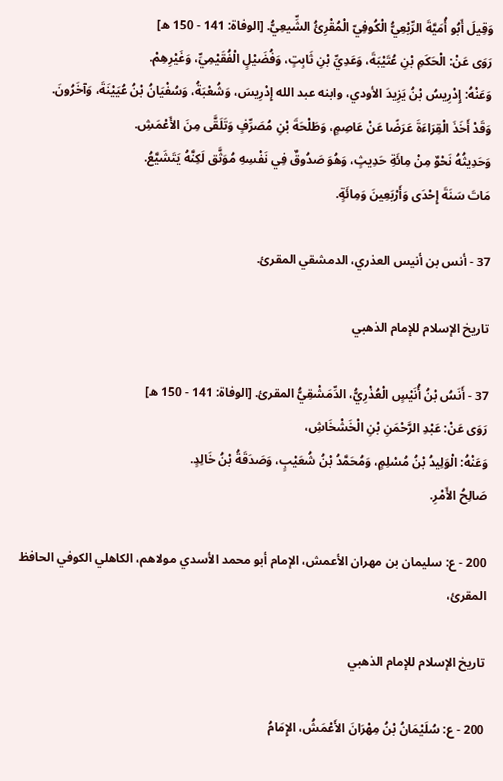وَقِيلَ أَبُو أُمَيَّةَ الرِّبْعِيُّ الْكُوفِيّ الْمُقْرِئُ الشِّيعِيُّ. [الوفاة: 141 - 150 ه]
رَوَى عَنْ: الْحَكَمِ بْنِ عُتَيْبَةَ، وَعَدِيِّ بْنِ ثَابِتٍ، وَفُضَيْلٍ الْفُقَيْمِيِّ، وَغَيْرِهِمْ.
وَعَنْهُ: إِدْرِيسُ بْنُ يَزِيدَ الأودي، وابنه عبد الله إِدْرِيسَ، وَشُعْبَةُ، وَسُفْيَانُ بْنُ عُيَيْنَةَ، وَآخَرُونَ.
وَقَدْ أَخَذَ الْقِرَاءَةَ عَرَضًا عَنْ عَاصِمٍ، وَطَلْحَةَ بْنِ مُصَرِّفٍ وَتَلَقَّى مِنَ الأَعْمَشِ.
وَحَدِيثُهُ نَحْوٌ مِنْ مِائَةِ حَدِيثٍ، وَهُوَ صَدُوقٌ فِي نَفْسِهِ مُوَثَّق لَكِنَّهُ يَتَشَيَّعُ.
مَاتَ سَنَةَ إِحْدَى وَأَرْبَعِينَ وَمِائَةٍ.

37 - أنس بن أنيس العذري، الدمشقي المقرئ.

تاريخ الإسلام للإمام الذهبي

37 - أَنَسُ بْنُ أُنَيْسٍ الْعُذْرِيُّ، الدِّمَشْقِيُّ المقرئ. [الوفاة: 141 - 150 ه]
رَوَى عَنْ: عَبْدِ الرَّحْمَنِ بْنِ الْخَشْخَاشِ،
وَعَنْهُ: الْوَلِيدُ بْنُ مُسْلِمٍ، وَمُحَمَّدُ بْنُ شُعَيْبٍ، وَصَدَقَةُ بْنُ خَالِدٍ.
صَالِحُ الأَمْرِ.

200 - ع: سليمان بن مهران الأعمش، الإمام أبو محمد الأسدي مولاهم، الكاهلي الكوفي الحافظ المقرئ،

تاريخ الإسلام للإمام الذهبي

200 - ع: سُلَيْمَانُ بْنُ مِهْرَانَ الأَعْمَشُ، الإِمَامُ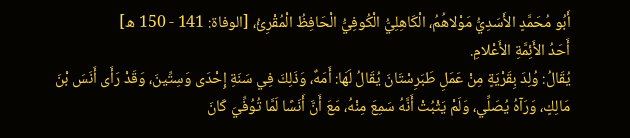أَبُو مُحَمَّدٍ الأَسَدِيُّ مَوْلاهُمُ، الْكَاهِلِيُّ الْكُوفِيُّ الْحَافِظُ الْمُقْرِئُ، [الوفاة: 141 - 150 ه]
أَحَدُ الأَئِمَّةِ الأَعْلامِ.
يُقَالُ: وُلِدَ بِقَرْيَةٍ مِنْ عَمَلِ طَبَرِسْتَانَ يُقَالُ لَهَا: أَمَهٌ، وَذَلِكَ فِي سَنَةِ إِحْدَى وَسِتِّينَ، وَقَدْ رَأَى أَنَسَ بْنَ مَالِكٍ، وَرَآهُ يُصَلِّي، وَلَمْ يَثْبُتْ أَنَّهُ سَمِعَ مِنْهُ، مَعَ أَنَّ أَنَسًا لَمَّا تُوُفِّيَ كَانَ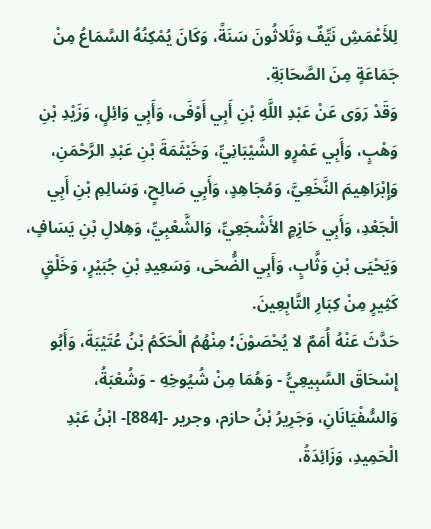لِلأَعْمَشِ نَيِّفٌ وَثَلاثُونَ سَنَةً، وَكَانَ يُمْكِنُهُ السَّمَاعُ مِنْ جَمَاعَةٍ مِنَ الصَّحَابَةِ.
وَقَدْ رَوَى عَنْ عَبْدِ اللَّهِ بْنِ أَبِي أَوْفَى، وَأَبِي وَائِلٍ، وَزَيْدِ بْنِ وَهْبٍ، وَأَبِي عَمْرٍو الشَّيْبَانِيِّ، وَخَيْثَمَةَ بْنِ عَبْدِ الرَّحْمَنِ، وَإِبْرَاهِيمَ النَّخَعِيَّ، وَمُجَاهِدٍ، وَأَبِي صَالِحٍ، وَسَالِمِ بْنِ أَبِي الْجَعْدِ، وَأَبِي حَازِمٍ الأَشْجَعِيِّ، وَالشَّعْبِيِّ، وَهِلالِ بْنِ يَسَافٍ، وَيَحْيَى بْنِ وَثَّابٍ، وَأَبِي الضُّحَى، وَسَعِيدِ بْنِ جُبَيْرٍ، وَخَلْقٍ كَثِيرٍ مِنْ كِبَارِ التَّابِعِينَ.
حَدَّثَ عَنْهُ أُمَمٌ لا يُحْصَوْنَ؛ مِنْهُمُ الْحَكَمُ بْنُ عُتَيْبَةَ، وَأَبُو إِسْحَاقَ السَّبِيعِيُّ - وَهُمَا مِنْ شُيُوخِهِ - وَشُعْبَةُ، وَالسُّفْيَانَانِ، وَجَرِيرُ بْنُ حازم، وجرير -[884]- ابْنُ عَبْدِ الْحَمِيدِ، وَزَائِدَةُ،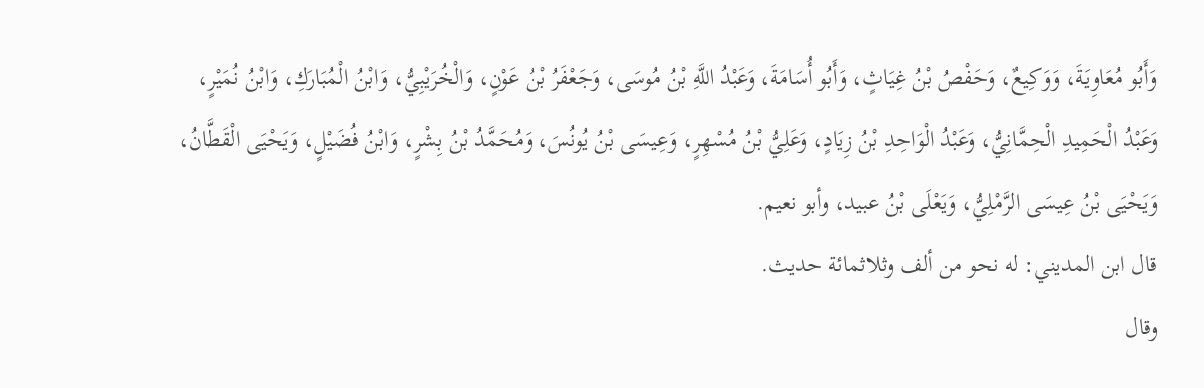وَأَبُو مُعَاوِيَةَ، وَوَكِيعٌ، وَحَفْصُ بْنُ غِيَاثٍ، وَأَبُو أُسَامَةَ، وَعَبْدُ اللَّهِ بْنُ مُوسَى، وَجَعْفَرُ بْنُ عَوْنٍ، وَالْخُرَيْبِيُّ، وَابْنُ الْمُبَارَكِ، وَابْنُ نُمَيْرٍ، وَعَبْدُ الْحَمِيدِ الْحِمَّانِيُّ، وَعَبْدُ الْوَاحِدِ بْنُ زِيَادٍ، وَعَلِيُّ بْنُ مُسْهِرٍ، وَعِيسَى بْنُ يُونُسَ، وَمُحَمَّدُ بْنُ بِشْرٍ، وَابْنُ فُضَيْلٍ، وَيَحْيَى الْقَطَّانُ، وَيَحْيَى بْنُ عِيسَى الرَّمْلِيُّ، وَيَعْلَى بْنُ عبيد، وأبو نعيم.
قال ابن المديني: له نحو من ألف وثلاثمائة حديث.
وقال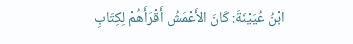ابْنُ عُيَيْنَةَ: كَانَ الأَعْمَشُ أَقْرَأَهُمْ لِكِتَابِ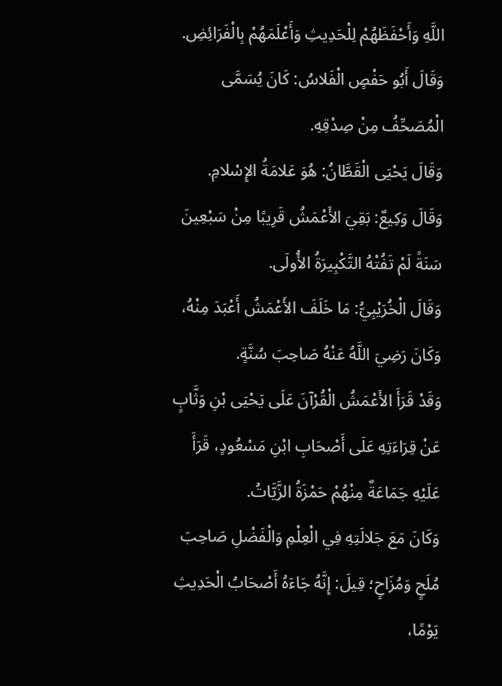اللَّهِ وَأَحْفَظَهُمْ لِلْحَدِيثِ وَأَعْلَمَهُمْ بِالْفَرَائِضِ.
وَقَالَ أَبُو حَفْصٍ الْفَلاسُ: كَانَ يُسَمَّى الْمُصَحِّفُ مِنْ صِدْقِهِ.
وَقَالَ يَحْيَى الْقَطَّانُ: هُوَ عَلامَةُ الإِسْلامِ.
وَقَالَ وَكِيعٌ: بَقِيَ الأَعْمَشُ قَرِيبًا مِنْ سَبْعِينَ سَنَةً لَمْ تَفُتْهُ التَّكْبِيرَةُ الأُولَى.
وَقَالَ الْخُرَيْبِيُّ: مَا خَلَفَ الأَعْمَشُ أَعْبَدَ مِنْهُ، وَكَانَ رَضِيَ اللَّهُ عَنْهُ صَاحِبَ سُنَّةٍ.
وَقَدْ قَرَأَ الأَعْمَشُ الْقُرْآنَ عَلَى يَحْيَى بْنِ وَثَّابٍ عَنْ قِرَاءَتِهِ عَلَى أَصْحَابِ ابْنِ مَسْعُودٍ، قَرَأَ عَلَيْهِ جَمَاعَةٌ مِنْهُمْ حَمْزَةُ الزَّيَّاتُ.
وَكَانَ مَعَ جَلالَتِهِ فِي الْعِلْمِ وَالْفَضْلِ صَاحِبَ مُلَحٍ وَمُزَاحٍ؛ قِيلَ: إِنَّهُ جَاءَهُ أَصْحَابُ الْحَدِيثِ يَوْمًا،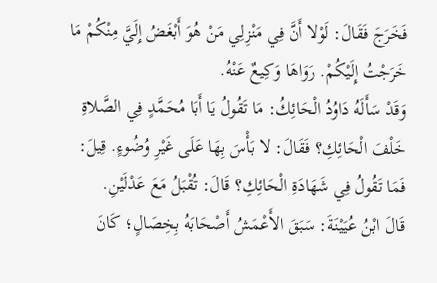فَخَرَجَ فَقَالَ: لَوْلا أَنَّ فِي مَنْزِلِي مَنْ هُوَ أَبْغَضُ إِلَيَّ مِنْكُمْ مَا خَرَجْتُ إِلَيْكُمْ. رَوَاهَا وَكِيعٌ عَنْهُ.
وَقَدْ سَأَلَهُ دَاوُدُ الْحَائِكُ: مَا تَقُولُ يَا أَبَا مُحَمَّدٍ فِي الصَّلاةِ خَلْفَ الْحَائِكِ؟ فَقَالَ: لا بَأْسَ بِهَا عَلَى غَيْرِ وُضُوءٍ. قِيلَ: فَمَا تَقُولُ فِي شَهَادَةِ الْحَائِكِ؟ قَالَ: تُقْبَلُ مَعَ عَدْلَيْنِ.
قَالَ ابْنُ عُيَيْنَةَ: سَبَقَ الأَعْمَشُ أَصْحَابَهُ بِخِصَالٍ؛ كَانَ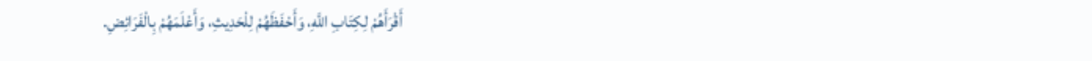أَقْرَأَهُمْ لِكِتَابِ اللَّهِ، وَأَحْفَظَهُمْ لِلْحَدِيثِ، وَأَعْلَمَهُمْ بِالْفَرَائِضِ.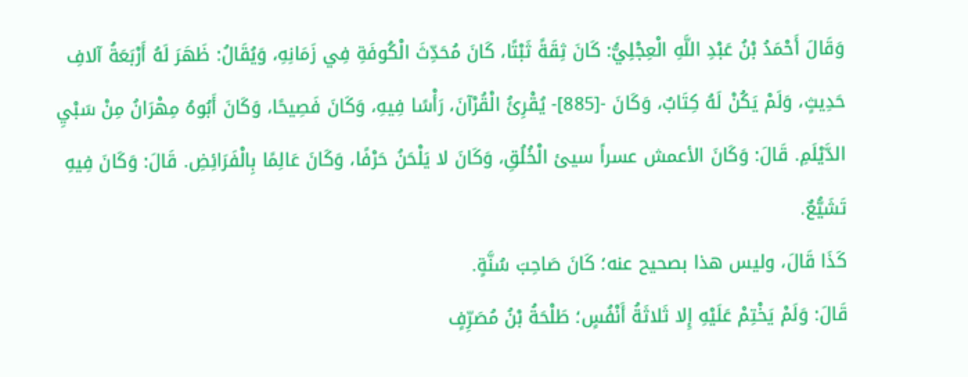وَقَالَ أَحْمَدُ بْنُ عَبْدِ اللَّهِ الْعِجْلِيُّ: كَانَ ثِقَةً ثَبْتًا، كَانَ مُحَدِّثَ الْكُوفَةِ فِي زَمَانِهِ، وَيُقَالُ: ظَهَرَ لَهُ أَرْبَعَةُ آلافِ حَدِيثٍ، وَلَمْ يَكُنْ لَهُ كِتَابٌ، وَكَانَ -[885]- يُقْرِئُ الْقُرْآنَ، رَأْسًا فِيهِ، وَكَانَ فَصِيحًا، وَكَانَ أَبُوهُ مِهْرَانُ مِنْ سَبْيِ الدَّيْلَمِ. قَالَ: وَكَانَ الأعمش عسراً سيئ الْخُلُقِ، وَكَانَ لا يَلْحَنُ حَرْفًا، وَكَانَ عَالِمًا بِالْفَرَائِضِ. قَالَ: وَكَانَ فِيهِ تَشَيُّعٌ.
كَذَا قَالَ، وليس هذا بصحيح عنه؛ كَانَ صَاحِبَ سُنَّةٍ.
قَالَ: وَلَمْ يَخْتِمْ عَلَيْهِ إِلا ثَلاثَةُ أَنْفُسٍ؛ طَلْحَةُ بْنُ مُصَرِّفٍ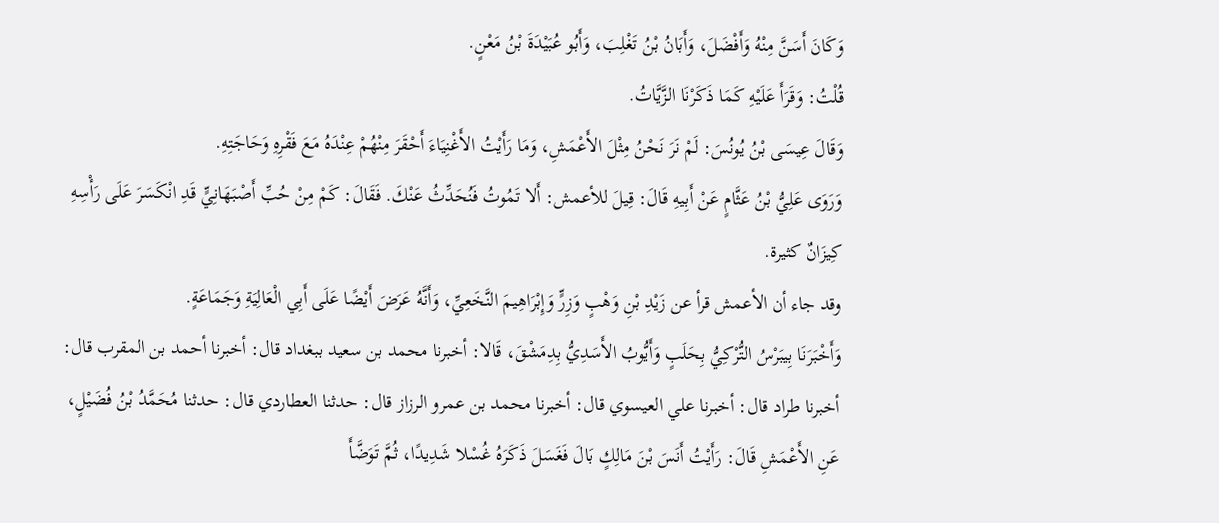وَكَانَ أَسَنَّ مِنْهُ وَأَفْضَلَ، وَأَبَانُ بْنُ تَغْلِبَ، وَأَبُو عُبَيْدَةَ بْنُ مَعْنٍ.
قُلْتُ: وَقَرَأَ عَلَيْهِ كَمَا ذَكَرْنَا الزَّيَّاتُ.
وَقَالَ عِيسَى بْنُ يُونُسَ: لَمْ نَرَ نَحْنُ مِثْلَ الأَعْمَشِ، وَمَا رَأَيْتُ الأَغْنِيَاءَ أَحْقَرَ مِنْهُمْ عِنْدَهُ مَعَ فَقْرِهِ وَحَاجَتِهِ.
وَرَوَى عَلِيُّ بْنُ عَثَّامٍ عَنْ أَبِيهِ قَالَ: قِيلَ للأعمش: أَلا تَمُوتُ فَنُحَدِّثُ عَنْكَ. فَقَالَ: كَمْ مِنْ حُبِّ أَصْبَهَانِيٍّ قَدِ انْكَسَرَ عَلَى رَأْسِهِ كِيزَانٌ كثيرة.
وقد جاء أن الأعمش قرأ عن زَيْدِ بْنِ وَهْبٍ وَزِرٍّ وَإِبْرَاهِيمَ النَّخَعِيِّ، وَأَنَّهُ عَرَضَ أَيْضًا عَلَى أَبِي الْعَالِيَةِ وَجَمَاعَةٍ.
وَأَخْبَرَنَا بِيبَرْسُ التُّرْكِيُّ بِحَلَبٍ وَأَيُّوبُ الأَسَدِيُّ بِدِمَشْقَ، قَالا: أخبرنا محمد بن سعيد ببغداد قال: أخبرنا أحمد بن المقرب قال: أخبرنا طراد قال: أخبرنا علي العيسوي قال: أخبرنا محمد بن عمرو الرزاز قال: حدثنا العطاردي قال: حدثنا مُحَمَّدُ بْنُ فُضَيْلٍ، عَنِ الأَعْمَشِ قَالَ: رَأَيْتُ أَنَسَ بْنَ مَالِكٍ بَالَ فَغَسَلَ ذَكَرَهُ غُسْلا شَدِيدًا، ثُمَّ تَوَضَّأَ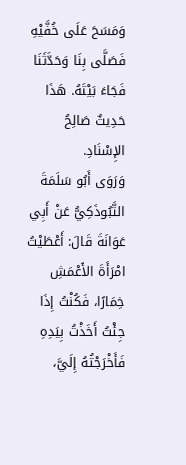وَمَسَحَ عَلَى خُفَّيْهِ فَصَلَّى بِنَا وَحَدَّثَنَا فَجَاءَ بَيْتَهُ. هَذَا حَدِيثٌ صَالِحُ الإِسْنَادِ.
وَرَوَى أَبُو سَلَمَةَ التَّبُوذَكِيُّ عَنْ أَبِي عَوَانَةَ قَالَ: أَعْطَيْتُ امْرَأَةَ الأَعْمَشِ خِمَارًا، فَكُنْتُ إِذَا جِئْتُ أَخَذْتُ بِيَدِهِ فَأَخْرَجْتُهُ إِلَيَّ،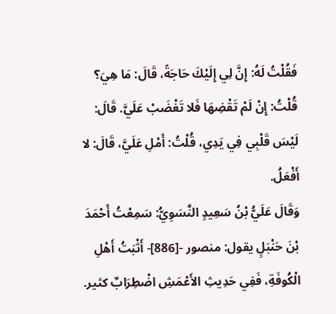فَقُلْتُ لَهُ: إِنَّ لِي إِلَيْكَ حَاجَةً، قَالَ: مَا هِيَ؟ قُلْتُ: إِنْ لَمْ تَقْضِهَا فَلا تَغْضَبْ عَلَيَّ. قَالَ: لَيْسَ قَلْبِي فِي يَدِي، قُلْتُ: أَمْلِ عَلَيَّ، قَالَ: لا أَفْعَلُ.
وَقَالَ عَلَيُّ بْنُ سَعِيدٍ النَّسَوِيُّ: سَمِعْتُ أَحْمَدَ بْنَ حَنْبَلٍ يقول: منصور -[886]- أَثْبَتُ أَهْلِ الْكُوفَةِ، فَفِي حَدِيثِ الأَعْمَشِ اضْطِرَابٌ كثير.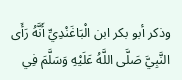وذكر أبو بكر ابن الْبَاغَنْدِيِّ أَنَّهُ رَأَى النَّبِيَّ صَلَّى اللَّهُ عَلَيْهِ وَسَلَّمَ فِي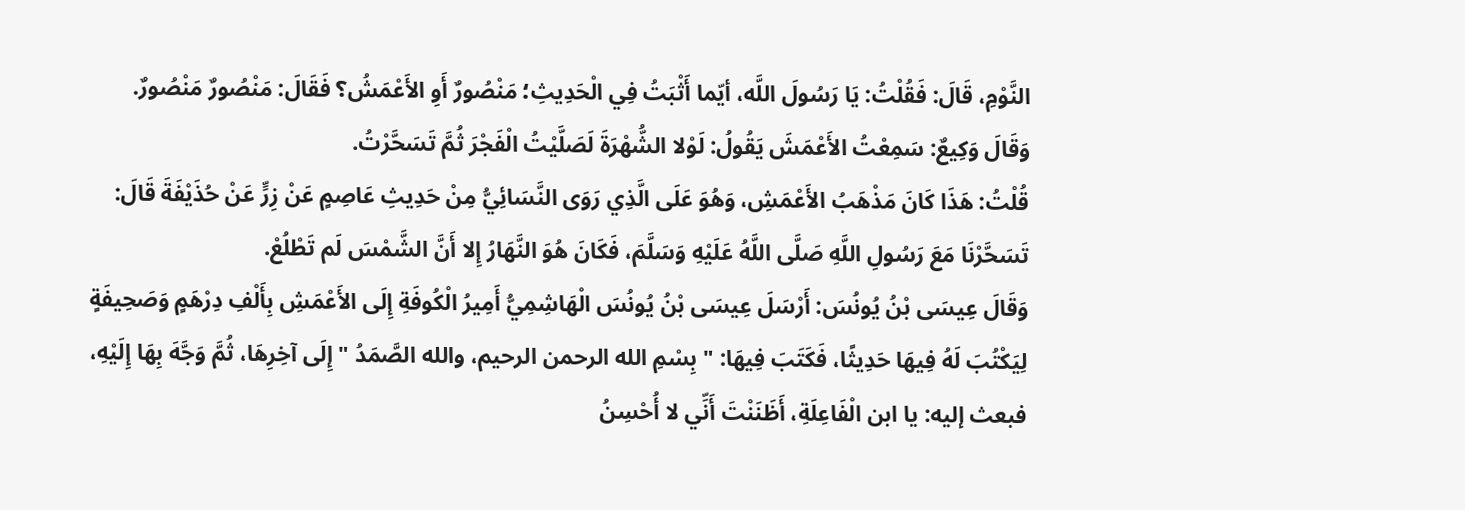النَّوْمِ، قَالَ: فَقُلْتُ: يَا رَسُولَ اللَّه، أيّما أَثْبَتُ فِي الْحَدِيثِ؛ مَنْصُورٌ أَوِ الأَعْمَشُ؟ فَقَالَ: مَنْصُورٌ مَنْصُورٌ.
وَقَالَ وَكِيعٌ: سَمِعْتُ الأَعْمَشَ يَقُولُ: لَوْلا الشُّهْرَةَ لَصَلَّيْتُ الْفَجْرَ ثُمَّ تَسَحَّرْتُ.
قُلْتُ: هَذَا كَانَ مَذْهَبُ الأَعْمَشِ، وَهُوَ عَلَى الَّذِي رَوَى النَّسَائِيُّ مِنْ حَدِيثِ عَاصِمٍ عَنْ زِرٍّ عَنْ حُذَيْفَةَ قَالَ: تَسَحَّرْنَا مَعَ رَسُولِ اللَّهِ صَلَّى اللَّهُ عَلَيْهِ وَسَلَّمَ، فَكَانَ هُوَ النَّهَارُ إِلا أَنَّ الشَّمْسَ لَم تَطْلُعْ.
وَقَالَ عِيسَى بْنُ يُونُسَ: أَرْسَلَ عِيسَى بْنُ يُونُسَ الْهَاشِمِيُّ أَمِيرُ الْكُوفَةِ إِلَى الأَعْمَشِ بِأَلْفِ دِرْهَمٍ وَصَحِيفَةٍ لِيَكْتُبَ لَهُ فِيهَا حَدِيثًا، فَكَتَبَ فِيهَا: " بِسْمِ الله الرحمن الرحيم، والله الصَّمَدُ " إِلَى آخِرِهَا، ثُمَّ وَجَّهَ بِهَا إِلَيْهِ، فبعث إليه: يا ابن الْفَاعِلَةِ، أَظَنَنْتَ أَنِّي لا أُحْسِنُ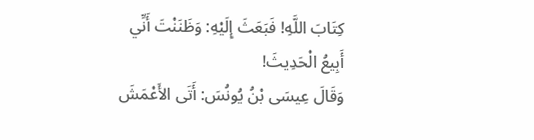كِتَابَ اللَّهِ! فَبَعَثَ إِلَيْهِ: وَظَنَنْتَ أَنِّي أَبِيعُ الْحَدِيثَ!
وَقَالَ عِيسَى بْنُ يُونُسَ: أَتَى الأَعْمَشَ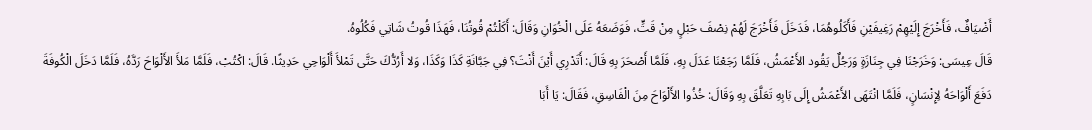أَضْيَافٌ، فَأَخْرَجَ إِلَيْهِمْ رَغِيفَيْنِ فَأَكَلُوهُمَا، فَدَخَلَ فَأَخْرَجَ لَهُمْ نِصْفَ حَبْلٍ مِنْ قَتٍّ، فَوَضَعَهُ عَلَى الْخُوَانِ وَقَالَ: أَكَلْتُمْ قُوتُنَا، فَهَذَا قُوتُ شَاتِي فَكُلُوهُ.
قَالَ عِيسَى: وَخَرَجْنَا فِي جِنَازَةٍ وَرَجُلٌ يَقُود الأَعْمَشُ، فَلَمَّا رَجَعْنَا عَدَلَ بِهِ، فَلَمَّا أَصْحَرَ بِهِ قَالَ: أَتَدْرِي أَيْنَ أَنْتَ؟ فِي جَبَّانَةِ كَذَا وَكَذَا، وَلا أَرُدُّكَ حَتَّى تَمْلأَ أَلْوَاحِي حَدِيثًا. قَالَ: اكْتُبْ، فَلَمَّا مَلأَ الأَلْوَاحَ رَدَّهُ، فَلَمَّا دَخَلَ الْكُوفَةَ دَفَعَ أَلْوَاحَهُ لِإِنْسَانٍ، فَلَمَّا انْتَهَى الأَعْمَشُ إِلَى بَابِهِ تَعَلَّقَ بِهِ وَقَالَ: خُذُوا الأَلْوَاحَ مِنَ الْفَاسِقِ، فَقَالَ: يَا أَبَا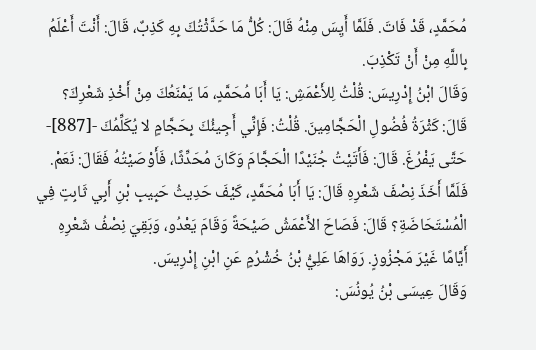مُحَمَّدٍ، قَدْ فَاتَ. فَلَمَّا أَيِسَ مِنْهُ قَالَ: كُلُّ مَا حَدَّثْتُكَ بِهِ كَذِبٌ، قَالَ: أَنْتَ أَعْلَمُ بِاللَّهِ مِنْ أَنْ تَكْذِبَ.
وَقَالَ ابْنُ إِدْرِيسَ: قُلْتُ لِلأَعْمَشِ: يَا أَبَا مُحَمَّدٍ، مَا يَمْنَعُكَ مِنْ أَخْذِ شَعْرِكَ؟ قَالَ: كَثْرَةُ فُضُولِ الْحَجَّامِينَ. قُلْتُ: فَإِنِّي أَجِيئُكَ بِحَجَّامٍ لا يُكَلِّمُكَ -[887]- حَتَّى يَفْرُغَ. قَالَ: فَأَتَيْتُ جُنَيْدًا الْحَجَّامَ وَكَانَ مُحَدِّثًا، فَأَوْصَيْتُهُ فَقَالَ: نَعَمْ. فَلَمَّا أَخَذَ نِصْفَ شَعْرِهِ قَالَ: يَا أَبَا مُحَمَّدٍ، كَيْفَ حَدِيثُ حَبِيبِ بْنِ أَبِي ثَابِتٍ فِي الْمُسْتَحَاضَةِ؟ قَالَ: فَصَاحَ الأَعْمَشُ صَيْحَةً وَقَامَ يَعْدُو، وَبَقِيَ نِصْفُ شَعْرِهِ أَيَّامًا غَيْرَ مَجْزُوزٍ. رَوَاهَا عَلِيُّ بْنُ خُشْرُمٍ عَنِ ابْنِ إِدْرِيسَ.
وَقَالَ عِيسَى بْنُ يُونُسَ: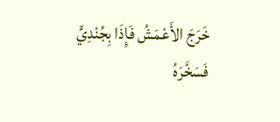خَرَجَ الأَعْمَشُ فَإِذَا بِجُنْدِيٍّ فَسَخَّرَهُ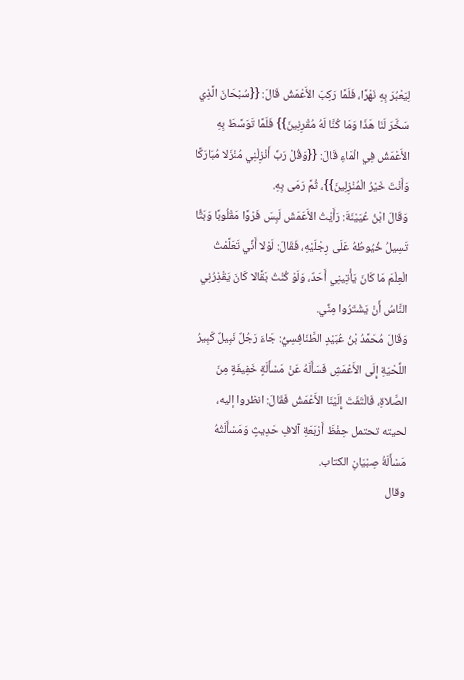لِيَعْبُرَ بِهِ نَهْرًا، فَلَمَّا رَكِبَ الأَعْمَشُ قَالَ: {{سُبْحَانَ الَّذِي سَخَّرَ لَنَا هَذَا وَمَا كُنَّا لَهُ مُقْرِنِينَ}} فَلَمَّا تَوَسَّطَ بِهِ الأَعْمَشُ فِي الْمَاءِ قَالَ: {{وَقُلْ رَبِّ أَنْزِلْنِي مُنْزَلا مُبَارَكًا وَأَنْتَ خَيْرُ الْمُنْزِلِينَ}}، ثُمَّ رَمَى بِهِ.
وَقَالَ ابْنُ عُيَيْنَةَ: رَأَيْتُ الأَعَمَشَ لَبِسَ فَرْوًا مَقْلُوبًا وَبَتًّا تَسِيلُ خُيُوطُهُ عَلَى رِجْلَيْهِ، فَقَالَ: لَوْلا أَنِّي تَعَلَّمْتُ الْعِلْمَ مَا كَانَ يَأْتِينِي أَحَدٌ، وَلَوْ كُنْتُ بَقَّالا كَانَ يَقْذِرُنِي النَّاسُ أَنْ يَشْتَرُوا مِنِّي.
وَقَالَ مُحَمَّدُ بْنُ عُبَيْدٍ الطَّنَافِسِيُّ: جَاءَ رَجُلٌ نَبِيلٌ كَبِيرُ اللِّحْيَةِ إِلَى الأَعْمَشِ فَسَأَلَهُ عَنْ مَسْأَلَةٍ خَفِيفَةٍ مِنَ الصَّلاةِ، فَالْتَفَتَ إِلَيْنَا الأَعْمَشُ فَقَالَ: انظروا إليه، لحيته تحتمل حِفْظَ أَرْبَعَةِ آلافِ حَدِيثٍ وَمَسْأَلَتُهُ مَسْأَلَةُ صِبْيَانِ الكتاب.
وقال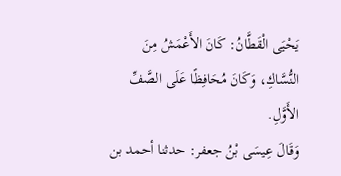يَحْيَى الْقَطَّانُ: كَانَ الأَعْمَشُ مِنَ النُّسَّاكِ، وَكَانَ مُحَافِظًا عَلَى الصَّفِّ الأَوَّلِ.
وَقَالَ عِيسَى بْنُ جعفر: حدثنا أحمد بن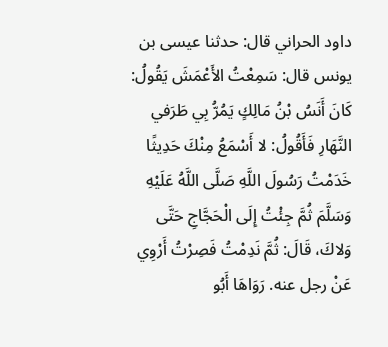داود الحراني قال: حدثنا عيسى بن يونس قال: سَمِعْتُ الأَعْمَشَ يَقُولُ: كَانَ أَنَسُ بْنُ مَالِكٍ يَمُرُّ بِي طَرَفي النَّهَارِ فَأَقُولُ: لا أَسْمَعُ مِنْكَ حَدِيثًا خَدَمْتُ رَسُولَ اللَّهِ صَلَّى اللَّهُ عَلَيْهِ وَسَلَّمَ ثُمَّ جِئْتُ إِلَى الْحَجَّاجِ حَتَّى وَلاكَ، قَالَ: ثُمَّ نَدِمْتُ فَصِرْتُ أَرْوِي عَنْ رجل عنه. رَوَاهَا أَبُو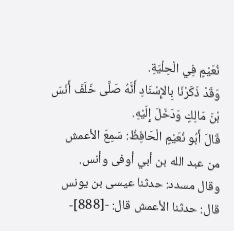نُعَيْمٍ فِي الْحِلْيَةِ.
وَقَدْ ذَكَرْنَا بِالإِسْنَادِ أَنَّهُ صَلَّى خَلَفَ أَنَسَ بْنَ مَالِكٍ وَدَخَلَ إِلَيْهِ.
قَالَ أَبُو نُعَيْمٍ الْحَافِظُ: سَمِعَ الأعمش من عبد الله بن أبي أوفى وأنس.
وقال مسدد: حدثنا عيسى بن يونس قال: حدثنا الأعمش قال: -[888]-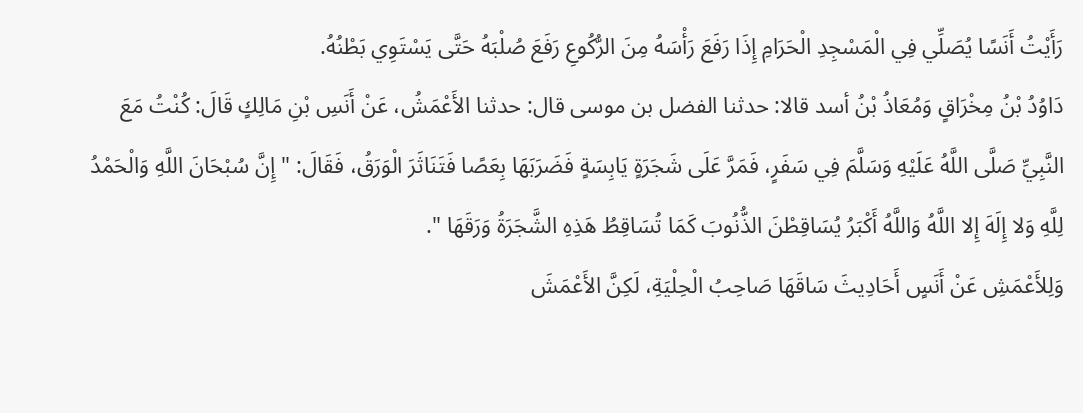رَأَيْتُ أَنَسًا يُصَلِّي فِي الْمَسْجِدِ الْحَرَامِ إِذَا رَفَعَ رَأْسَهُ مِنَ الرُّكُوعِ رَفَعَ صُلْبَهُ حَتَّى يَسْتَوِي بَطْنُهُ.
دَاوُدُ بْنُ مِخْرَاقٍ وَمُعَاذُ بْنُ أسد قالا: حدثنا الفضل بن موسى قال: حدثنا الأَعْمَشُ، عَنْ أَنَسِ بْنِ مَالِكٍ قَالَ: كُنْتُ مَعَ النَّبِيِّ صَلَّى اللَّهُ عَلَيْهِ وَسَلَّمَ فِي سَفَرٍ، فَمَرَّ عَلَى شَجَرَةٍ يَابِسَةٍ فَضَرَبَهَا بِعَصًا فَتَنَاثَرَ الْوَرَقُ، فَقَالَ: " إِنَّ سُبْحَانَ اللَّهِ وَالْحَمْدُ لِلَّهِ وَلا إِلَهَ إِلا اللَّهُ وَاللَّهُ أَكْبَرُ يُسَاقِطْنَ الذُّنُوبَ كَمَا تُسَاقِطُ هَذِهِ الشَّجَرَةُ وَرَقَهَا ".
وَلِلأَعْمَشِ عَنْ أَنَسٍ أَحَادِيثَ سَاقَهَا صَاحِبُ الْحِلْيَةِ، لَكِنَّ الأَعْمَشَ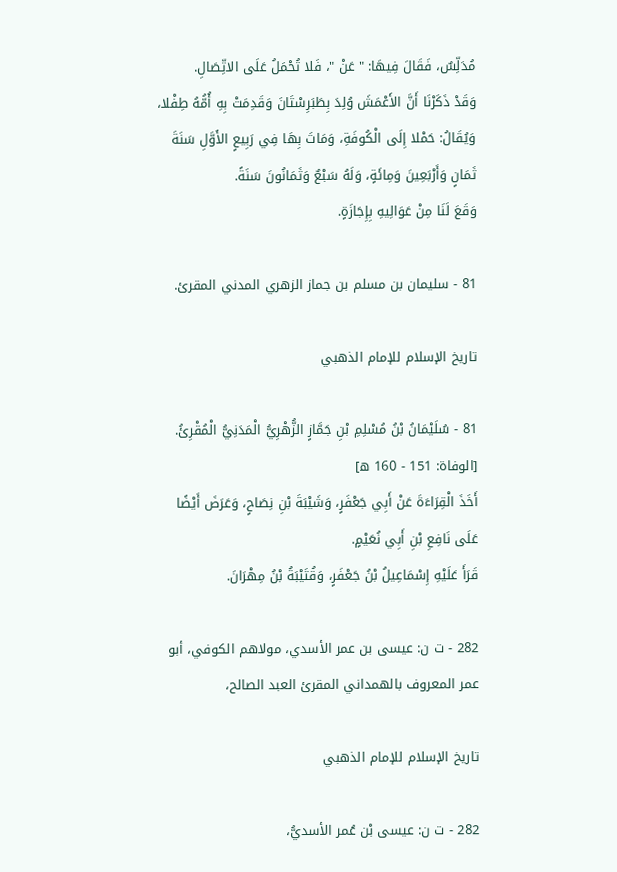مُدَلِّسٌ، فَقَالَ فِيهَا: " عَنْ "، فَلا تُحْمَلُ عَلَى الاتِّصَالِ.
وَقَدْ ذَكَرْنَا أَنَّ الأَعْمَشَ وُلِدَ بِطَبَرِسْتَانَ وَقَدِمَتْ بِهِ أُمُّهُ طِفْلا، وَيُقَالُ: حَمْلا إِلَى الْكُوفَةِ، وَمَاتَ بِهَا فِي رَبِيعٍ الأَوَّلِ سَنَةَ ثَمَانٍ وَأَرْبَعِينَ وَمِائَةٍ، وَلَهُ سَبْعٌ وَثَمَانُونَ سَنَةً.
وَقَعَ لَنَا مِنْ عَوَالِيهِ بِإِجَازَةٍ.

81 - سليمان بن مسلم بن جماز الزهري المدني المقرئ.

تاريخ الإسلام للإمام الذهبي

81 - سُلَيْمَانُ بْنُ مُسْلِمِ بْنِ جَمَّازٍ الزُّهْرِيُّ الْمَدَنِيُّ الْمُقْرِئُ. [الوفاة: 151 - 160 ه]
أَخَذَ الْقِرَاءَةَ عَنْ أَبِي جَعْفَرٍ، وَشَيْبَةَ بْنِ نِصَاحٍ، وَعَرَضَ أَيْضًا عَلَى نَافِعِ بْنِ أَبِي نُعَيْمٍ.
قَرَأَ عَلَيْهِ إِسْمَاعِيلُ بْنُ جَعْفَرٍ، وَقُتَيْبَةُ بْنُ مِهْرَانَ.

282 - ت ن: عيسى بن عمر الأسدي، مولاهم الكوفي، أبو عمر المعروف بالهمداني المقرئ العبد الصالح،

تاريخ الإسلام للإمام الذهبي

282 - ت ن: عيسى بْن عُمر الأسديُّ،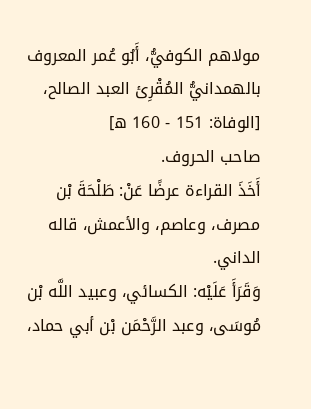مولاهم الكوفيُّ، أَبُو عُمر المعروف بالهمدانيُّ المُقْرِئ العبد الصالح، [الوفاة: 151 - 160 ه]
صاحب الحروف.
أَخَذَ القراءة عرضًا عَنْ: طَلْحَةَ بْن مصرف، وعاصم، والأعمش، قاله الداني.
وَقَرَأَ عَلَيْه: الكسائي، وعبيد اللَّه بْن مُوسَى، وعبد الرَّحْمَن بْن أبي حماد،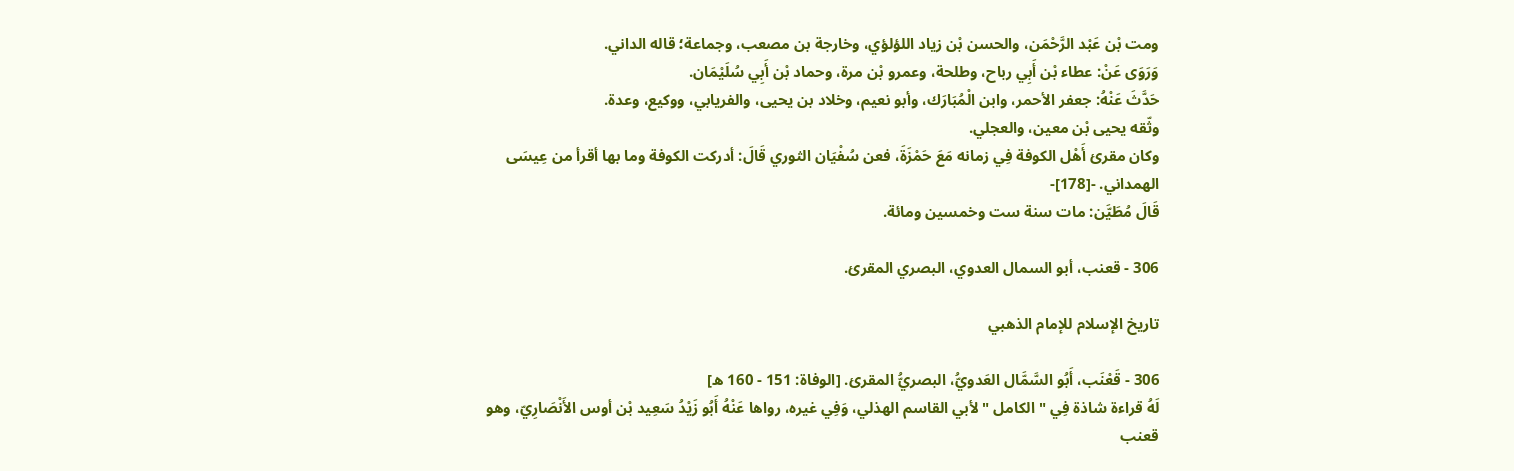ومت بْن عَبْد الرَّحْمَن، والحسن بْن زياد اللؤلؤي، وخارجة بن مصعب، وجماعة؛ قاله الداني.
وَرَوَى عَنْ: عطاء بْن أَبِي رباح، وطلحة، وعمرو بْن مرة، وحماد بْن أَبِي سُلَيْمَان.
حَدَّثَ عَنْهُ: جعفر الأحمر، وابن الْمُبَارَك، وأبو نعيم، وخلاد بن يحيى، والفريابي، ووكيع، وعدة.
وثّقه يحيى بْن معين، والعجلي.
وكان مقرئ أَهْل الكوفة فِي زمانه مَعَ حَمْزَةَ، فعن سُفْيَان الثوري قَالَ: أدركت الكوفة وما بها أقرأ من عِيسَى الهمداني. -[178]-
قَالَ مُطَيَّن: مات سنة ست وخمسين ومائة.

306 - قعنب، أبو السمال العدوي، البصري المقرئ.

تاريخ الإسلام للإمام الذهبي

306 - قَعْنَب، أَبُو السَّمَّال العَدويُّ، البصريُّ المقرئ. [الوفاة: 151 - 160 ه]
لَهُ قراءة شاذة فِي " الكامل " لأبي القاسم الهذلي، وَفِي غيره، رواها عَنْهُ أَبُو زَيْدُ سَعِيد بْن أوس الأَنْصَارِيّ، وهو قعنب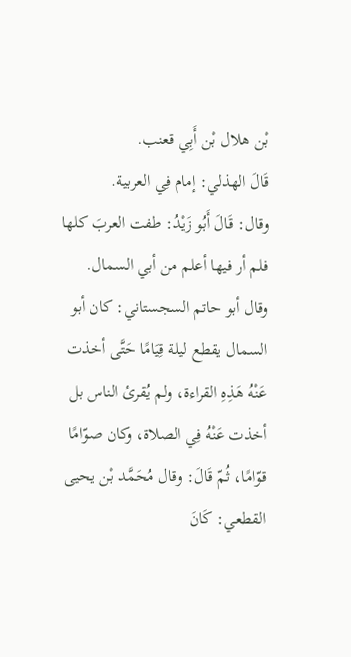بْن هلال بْن أَبِي قعنب.
قَالَ الهذلي: إمام فِي العربية.
وقال: قَالَ أَبُو زَيْدُ: طفت العربَ كلها فلم أر فيها أعلم من أبي السمال.
وقال أبو حاتم السجستاني: كان أبو السمال يقطع ليلة قِيَامًا حَتَّى أخذت عَنْهُ هَذِهِ القراءة، ولم يُقرئ الناس بل أخذت عَنْهُ فِي الصلاة، وكان صوّامًا قوّامًا، ثُمّ قَالَ: وقال مُحَمَّد بْن يحيى القطعي: كَانَ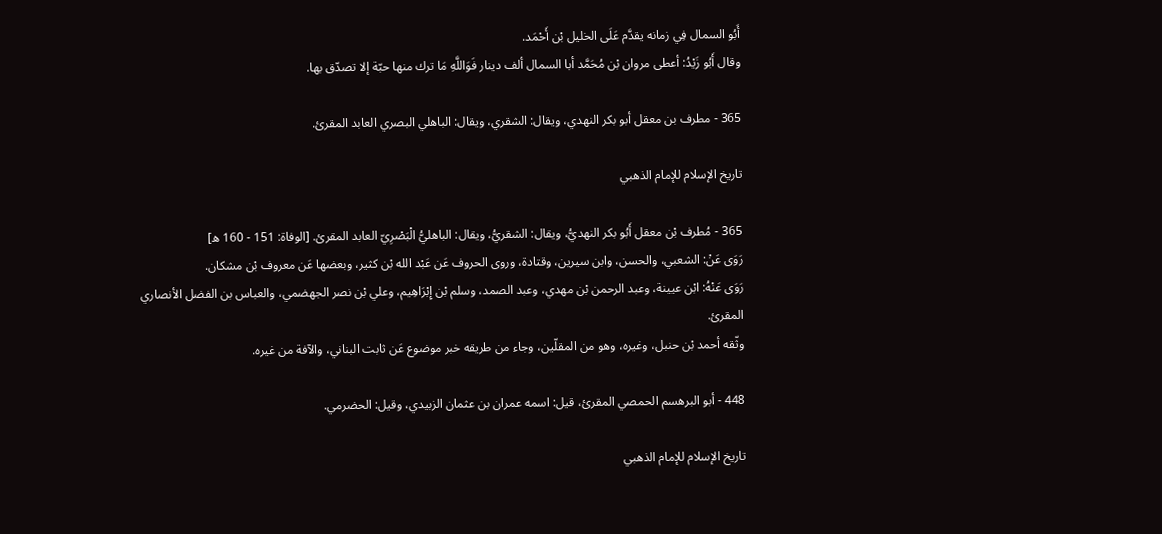أَبُو السمال فِي زمانه يقدَّم عَلَى الخليل بْن أَحْمَد.
وقال أَبُو زَيْدُ: أعطى مروان بْن مُحَمَّد أبا السمال ألف دينار فَوَاللَّهِ مَا ترك منها حبّة إلا تصدّق بها.

365 - مطرف بن معقل أبو بكر النهدي، ويقال: الشقري، ويقال: الباهلي البصري العابد المقرئ.

تاريخ الإسلام للإمام الذهبي

365 - مُطرف بْن معقل أَبُو بكر النهديُّ، ويقال: الشقريُّ، ويقال: الباهليُّ الْبَصْرِيّ العابد المقرئ. [الوفاة: 151 - 160 ه]
رَوَى عَنْ: الشعبي، والحسن، وابن سيرين، وقتادة، وروى الحروف عَن عَبْد الله بْن كثير، وبعضها عَن معروف بْن مشكان.
رَوَى عَنْهُ: ابْن عيينة، وعبد الرحمن بْن مهدي، وعبد الصمد، وسلم بْن إِبْرَاهِيم، وعلي بْن نصر الجهضمي، والعباس بن الفضل الأنصاري المقرئ.
وثّقه أحمد بْن حنبل، وغيره، وهو من المقلّين، وجاء من طريقه خبر موضوع عَن ثابت البناني، والآفة من غيره.

448 - أبو البرهسم الحمصي المقرئ، قيل: اسمه عمران بن عثمان الزبيدي، وقيل: الحضرمي.

تاريخ الإسلام للإمام الذهبي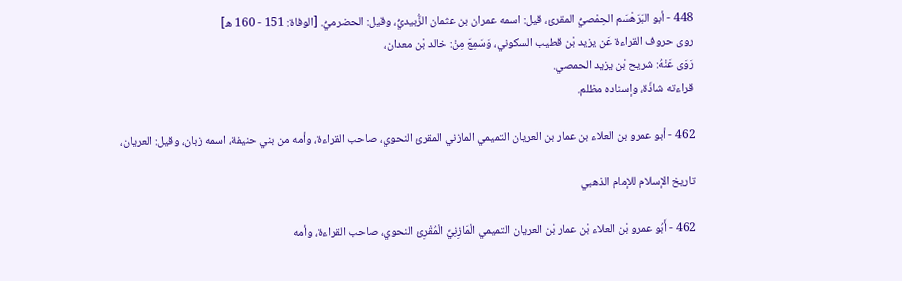448 - أبو البَرَهْسَم الحِمْصيُّ المقرئ، قيل: اسمه عمران بن عثمان الزُّبيديُّ، وقيل: الحضرميُّ. [الوفاة: 151 - 160 ه]
روى حروف القراءة عَن يزيد بْن قطيب السكوني، وَسَمِعَ مِنْ: خالد بْن معدان،
رَوَى عَنْهُ: شريح بْن يزيد الحمصي.
قراءته شاذّة، وإسناده مظلم.

462 - أبو عمرو بن العلاء بن عمار بن العريان التميمي المازني المقرئ النحوي، صاحب القراءة، وأمه من بني حنيفة، اسمه زبان، وقيل: العريان،

تاريخ الإسلام للإمام الذهبي

462 - أَبُو عمرو بْن العلاء بْن عمار بْن العريان التميمي الْمَازِنِيِّ الْمُقْرِئ النحوي، صاحب القراءة، وأمه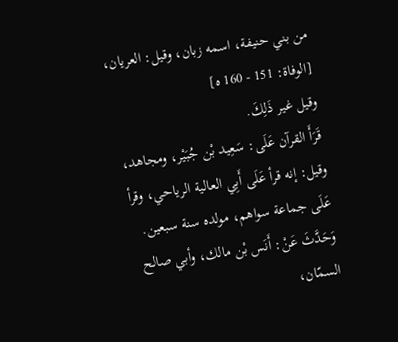من بني حنيفة، اسمه زبان، وقيل: العريان، [الوفاة: 151 - 160 ه]
وقيل غير ذَلِكَ.
قَرَأَ القرآن عَلَى: سَعِيد بْن جُبَيْر، ومجاهد، وقيل: إنه قرأ عَلَى أَبِي العالية الرياحي، وقرأ عَلَى جماعة سواهم، مولده سنة سبعين.
وَحَدَّثَ عَنْ: أَنَس بْن مالك، وأبي صالح السمّان،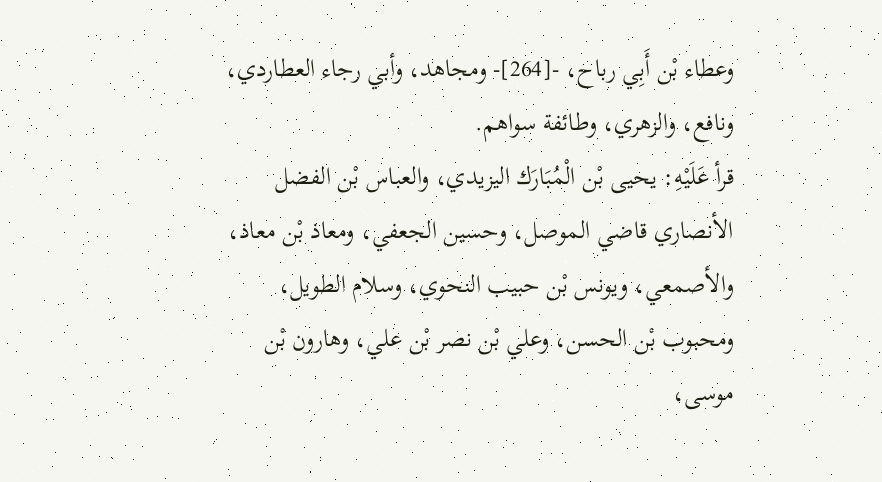وعطاء بْن أَبِي رباح، -[264]- ومجاهد، وأبي رجاء العطاردي، ونافع، والزهري، وطائفة سواهم.
قرأ عَلَيْهِ: يحيى بْن الْمُبَارَك اليزيدي، والعباس بْن الفضل الأنصاري قاضي الموصل، وحسين الجعفي، ومعاذ بْن معاذ، والأصمعي، ويونس بْن حبيب النحوي، وسلام الطويل، ومحبوب بْن الحسن، وعلي بْن نصر بْن علي، وهارون بْن موسى،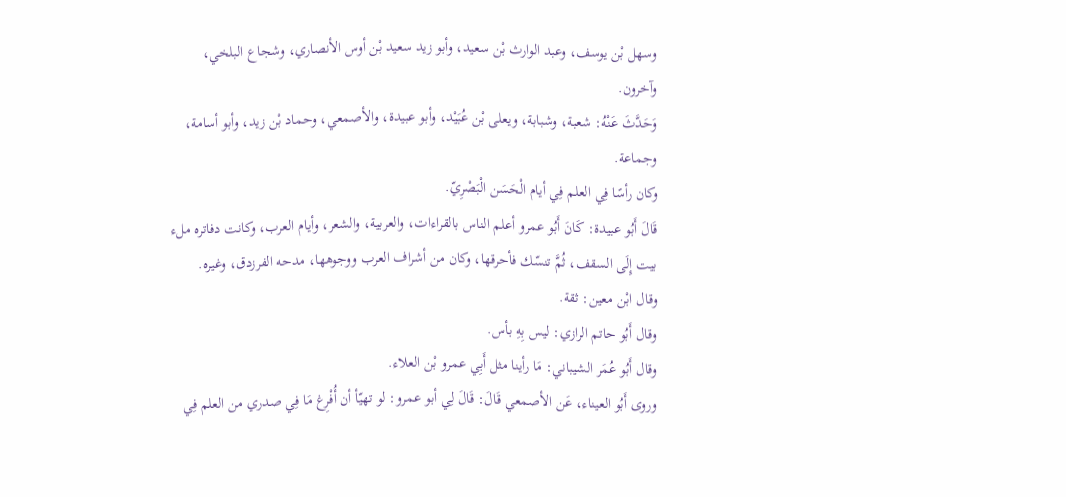وسهل بْن يوسف، وعبد الوارث بْن سعيد، وأبو زيد سعيد بْن أوس الأنصاري، وشجاع البلخي، وآخرون.
وَحَدَّثَ عَنْهُ: شعبة، وشبابة، ويعلى بْن عُبَيْد، وأبو عبيدة، والأصمعي، وحماد بْن زيد، وأبو أسامة، وجماعة.
وكان رأسًا فِي العلم فِي أيام الْحَسَن الْبَصْرِيّ.
قَالَ أَبُو عبيدة: كَانَ أَبُو عمرو أعلم الناس بالقراءات، والعربية، والشعر، وأيام العرب، وكانت دفاتره ملء بيت إِلَى السقف، ثُمَّ تنسّك فأحرقها، وكان من أشراف العرب ووجوهها، مدحه الفرزدق، وغيره.
وقال ابْن معين: ثقة.
وقال أَبُو حاتم الرازي: ليس بِهِ بأس.
وقال أَبُو عُمَر الشيباني: مَا رأينا مثل أَبِي عمرو بْن العلاء.
وروى أَبُو العيناء، عَن الأصمعي قَالَ: قَالَ لِي أبو عمرو: لو تهيّأ أن أُفْرِغ مَا فِي صدري من العلم فِي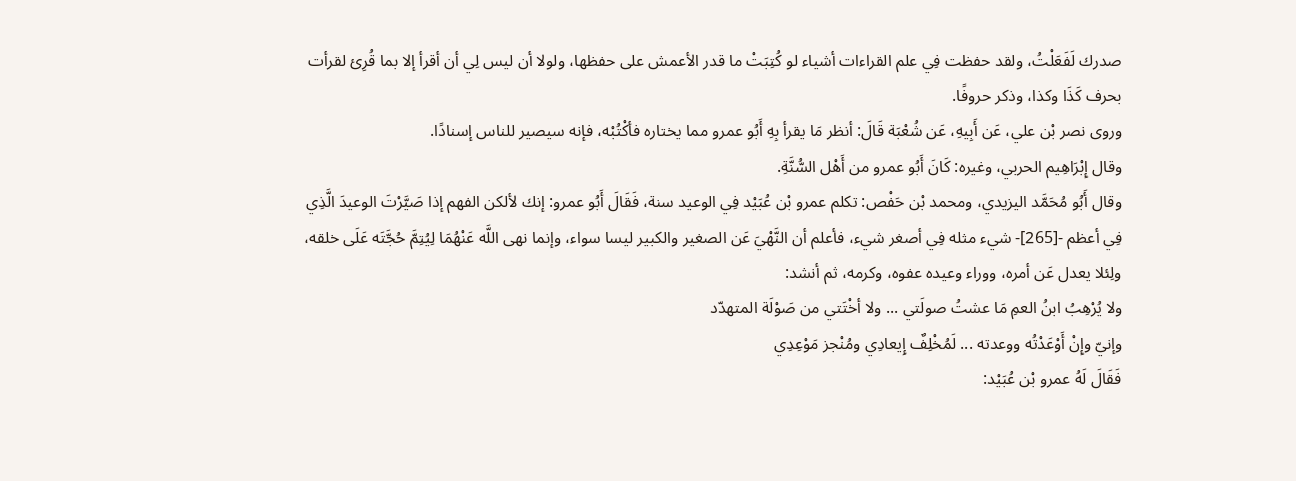صدرك لَفَعَلْتُ، ولقد حفظت فِي علم القراءات أشياء لو كُتِبَتْ ما قدر الأعمش على حفظها، ولولا أن ليس لِي أن أقرأ إلا بما قُرِئ لقرأت بحرف كَذَا وكذا، وذكر حروفًا.
وروى نصر بْن علي، عَن أَبِيهِ، عَن شُعْبَة قَالَ: أنظر مَا يقرأ بِهِ أَبُو عمرو مما يختاره فأكْتُبْه، فإنه سيصير للناس إسنادًا.
وقال إِبْرَاهِيم الحربي، وغيره: كَانَ أَبُو عمرو من أَهْل السُّنَّةِ.
وقال أَبُو مُحَمَّد اليزيدي، ومحمد بْن حَفْص: تكلم عمرو بْن عُبَيْد فِي الوعيد سنة، فَقَالَ أَبُو عمرو: إنك لألكن الفهم إذا صَيَّرْتَ الوعيدَ الَّذِي فِي أعظم -[265]- شيء مثله فِي أصغر شيء، فأعلم أن النَّهْيَ عَن الصغير والكبير ليسا سواء، وإنما نهى اللَّه عَنْهُمَا لِيُتِمَّ حُجَّتَه عَلَى خلقه، ولِئلا يعدل عَن أمره، ووراء وعيده عفوه، وكرمه، ثم أنشد:
ولا يُرْهِبُ ابنُ العمِ مَا عشتُ صولَتي ... ولا أخْتَتي من صَوْلَة المتهدّد
وإنيّ وإِنْ أَوْعَدْتُه ووعدته ... لَمُخْلِفٌ إِيعادِي ومُنْجز مَوْعِدِي
فَقَالَ لَهُ عمرو بْن عُبَيْد: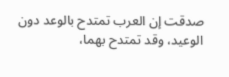صدقت إن العرب تمتدح بالوعد دون الوعيد، وقد تمتدح بهما،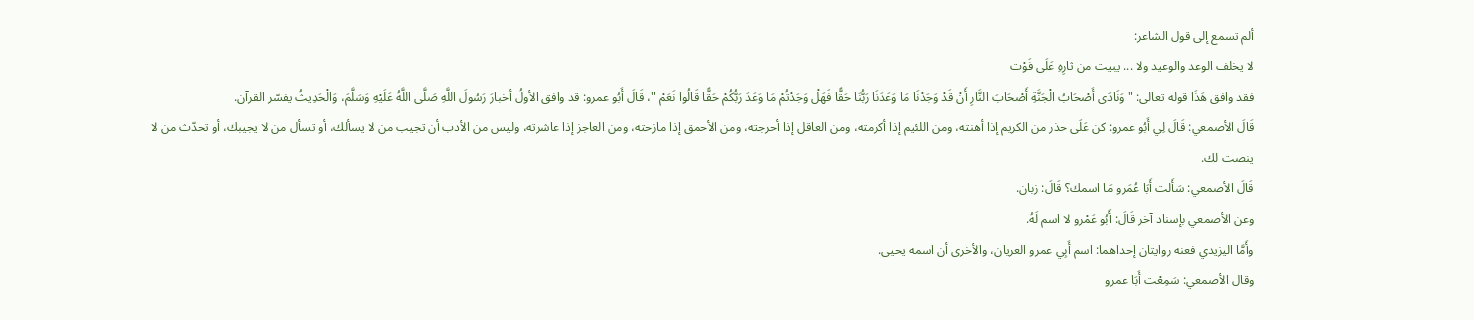ألم تسمع إلى قول الشاعر:
لا يخلف الوعد والوعيد ولا ... يبيت من ثارِهِ عَلَى فَوْت
فقد وافق هَذَا قوله تعالى: " وَنَادَى أَصْحَابُ الْجَنَّةِ أَصْحَابَ النَّارِ أَنْ قَدْ وَجَدْنَا مَا وَعَدَنَا رَبُّنَا حَقًّا فَهَلْ وَجَدْتُمْ مَا وَعَدَ رَبُّكُمْ حَقًّا قَالُوا نَعَمْ "، قَالَ أَبُو عمرو: قد وافق الأولُ أخبارَ رَسُولَ اللَّهِ صَلَّى اللَّهُ عَلَيْهِ وَسَلَّمَ، وَالْحَدِيثُ يفسّر القرآن.
قَالَ الأصمعي: قَالَ لِي أَبُو عمرو: كن عَلَى حذر من الكريم إذا أهنته، ومن اللئيم إذا أكرمته، ومن العاقل إذا أحرجته، ومن الأحمق إذا مازحته، ومن العاجز إذا عاشرته، وليس من الأدب أن تجيب من لا يسألك، أو تسأل من لا يجيبك، أو تحدّث من لا ينصت لك.
قَالَ الأصمعي: سَأَلت أَبَا عُمَرو مَا اسمك؟ قَالَ: زبان.
وعن الأصمعي بإسناد آخر قَالَ: أَبُو عَمْرو لا اسم لَهُ.
وأَمَّا اليزيدي فعنه روايتان إحداهما: اسم أَبِي عمرو العريان، والأخرى أن اسمه يحيى.
وقال الأصمعي: سَمِعْت أَبَا عمرو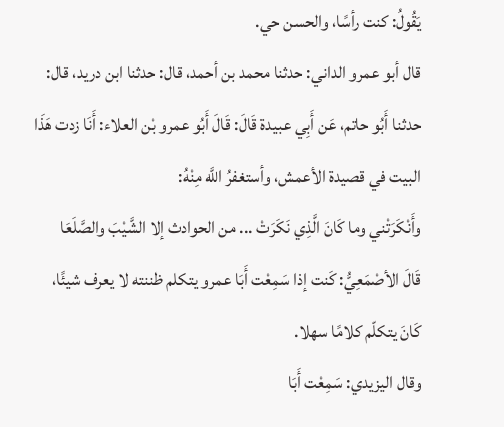يَقُولُ: كنت رأسًا، والحسن حي.
قال أبو عمرو الداني: حدثنا محمد بن أحمد، قال: حدثنا ابن دريد، قال: حدثنا أَبُو حاتم، عَن أَبِي عبيدة قَالَ: قَالَ أَبُو عمرو بْن العلاء: أَنَا زدت هَذَا البيت في قصيدة الأعمش، وأستغفرُ اللَّه مِنْهُ:
وأَنْكَرَتْني وما كَانَ الَّذِي نَكَرَتْ ... من الحوادث إلا الشَّيْبَ والصَّلَعَا
قَالَ الأصْمَعِيُّ: كَنت إذا سَمِعْت أَبَا عمرو يتكلم ظننته لا يعرف شيئًا، كَانَ يتكلّم كلامًا سهلا.
وقال اليزيدي: سَمِعْت أَبَا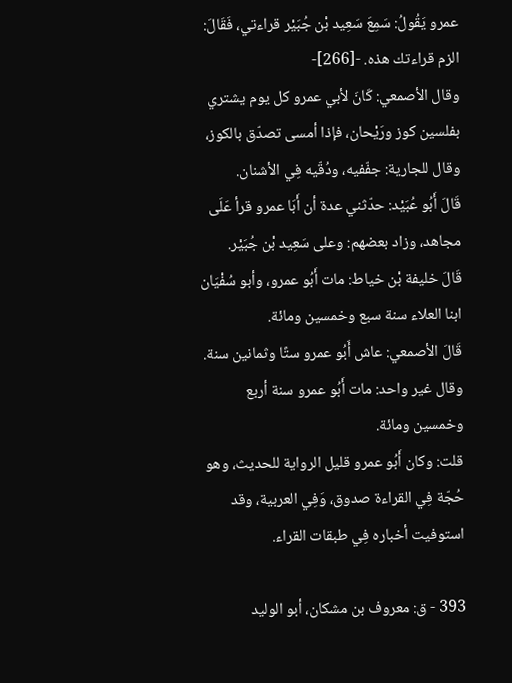عمرو يَقُولُ: سَمِعَ سَعِيد بْن جُبَيْر قراءتي، فَقَالَ: الزم قراءتك هذه. -[266]-
وقال الأصمعي: كَانَ لأبي عمرو كل يوم يشتري بفلسين كوز ورَيْحان، فإذا أمسى تصدّق بالكوز، وقال للجارية: جفّفيه، ودُقّيه فِي الأشنان.
قَالَ أَبُو عُبَيْد: حدّثني عدة أن أَبَا عمرو قرأ عَلَى مجاهد، وزاد بعضهم: وعلى سَعِيد بْن جُبَيْر.
قَالَ خليفة بْن خياط: مات أَبُو عمرو، وأبو سُفْيَان ابنا العلاء سنة سبع وخمسين ومائة.
قَالَ الأصمعي: عاش أَبُو عمرو ستًا وثمانين سنة.
وقال غير واحد: مات أَبُو عمرو سنة أربع وخمسين ومائة.
قلت: وكان أَبُو عمرو قليل الرواية للحديث، وهو حُجّة فِي القراءة صدوق، وَفِي العربية، وقد استوفيت أخباره فِي طبقات القراء.

393 - ق: معروف بن مشكان، أبو الوليد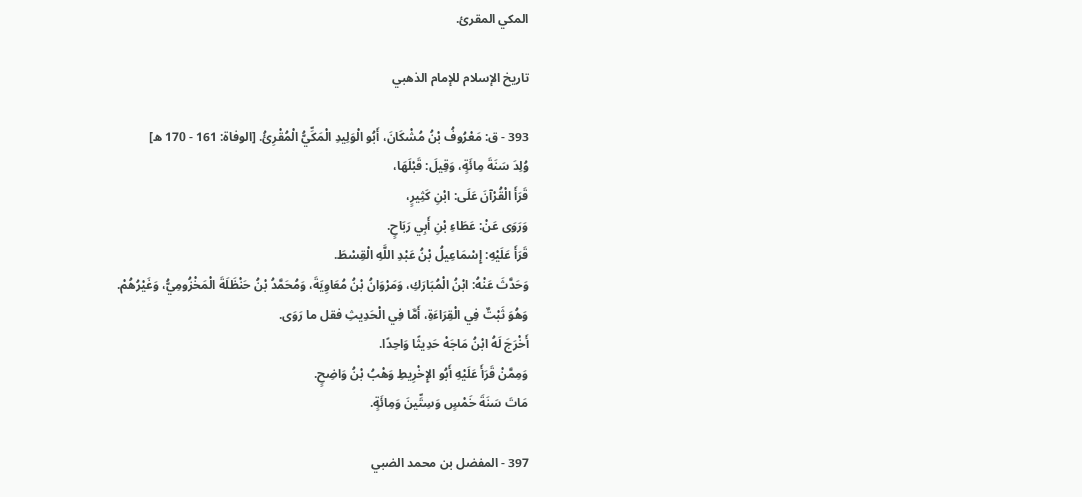المكي المقرئ.

تاريخ الإسلام للإمام الذهبي

393 - ق: مَعْرُوفُ بْنُ مُشْكَانَ، أَبُو الْوَلِيدِ الْمَكِّيُّ الْمُقْرِئُ. [الوفاة: 161 - 170 ه]
وُلِدَ سَنَةَ مِائَةٍ، وَقِيلَ: قَبْلَهَا،
قَرَأَ الْقُرْآنَ عَلَى: ابْنِ كَثِيرٍ،
وَرَوَى عَنْ: عَطَاءِ بْنِ أَبِي رَبَاحٍ.
قَرَأَ عَلَيْهِ: إِسْمَاعِيلُ بْنُ عَبْدِ اللَّهِ الْقِسْطَ.
وَحَدَّثَ عَنْهُ: ابْنُ الْمُبَارَكِ، وَمَرْوَانُ بْنُ مُعَاوِيَةَ، وَمُحَمَّدُ بْنُ حَنْظَلَةَ الْمَخْزُومِيُّ، وَغَيْرُهُمْ.
وَهُوَ ثَبْتٌ فِي الْقِرَاءَةِ، أَمَّا فِي الْحَدِيثِ فقل ما رَوَى.
أَخْرَجَ لَهُ ابْنُ مَاجَهْ حَدِيثًا وَاحِدًا.
وَمِمَّنْ قَرَأَ عَلَيْهِ أَبُو الإِخْرِيطِ وَهْبُ بْنُ وَاضِحٍ.
مَاتَ سَنَةَ خَمْسٍ وَسِتِّينَ وَمِائَةٍ.

397 - المفضل بن محمد الضبي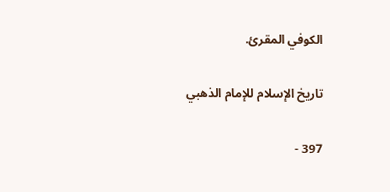الكوفي المقرئ.

تاريخ الإسلام للإمام الذهبي

397 -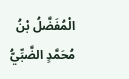الْمُفَضَّلُ بْنُ مُحَمَّدٍ الضَّبِّيُّ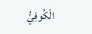الْكُوفِيُّ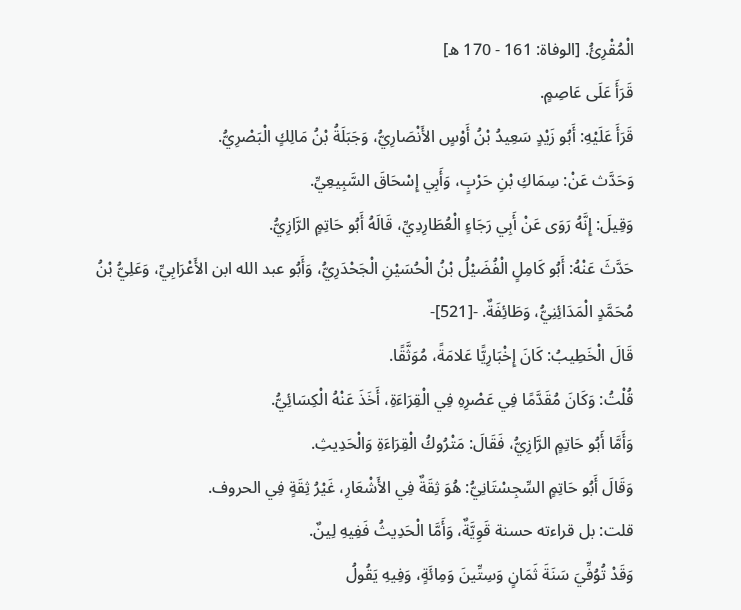الْمُقْرِئُ. [الوفاة: 161 - 170 ه]
قَرَأَ عَلَى عَاصِمٍ.
قَرَأَ عَلَيْهِ: أَبُو زَيْدٍ سَعِيدُ بْنُ أَوْسٍ الأَنْصَارِيُّ، وَجَبَلَةُ بْنُ مَالِكٍ الْبَصْرِيُّ.
وَحَدَّث عَنْ: سِمَاكِ بْنِ حَرْبٍ، وَأَبِي إِسْحَاقَ السَّبِيعِيِّ.
وَقِيلَ: إِنَّهُ رَوَى عَنْ أَبِي رَجَاءٍ الْعُطَارِدِيِّ، قَالَهُ أَبُو حَاتِمٍ الرَّازِيُّ.
حَدَّثَ عَنْهُ: أَبُو كَامِلٍ الْفُضَيْلُ بْنُ الْحُسَيْنِ الْجَحْدَرِيُّ، وَأَبُو عبد الله ابن الأَعْرَابِيِّ، وَعَلِيُّ بْنُ مُحَمَّدٍ الْمَدَائِنِيُّ، وَطَائِفَةٌ. -[521]-
قَالَ الْخَطِيبُ: كَانَ إِخْبَارِيًّا عَلامَةً، مُوَثَّقًا.
قُلْتُ: وَكَانَ مُقَدَّمًا فِي عَصْرِهِ فِي الْقِرَاءَةِ، أَخَذَ عَنْهُ الْكِسَائِيُّ.
وَأَمَّا أَبُو حَاتِمٍ الرَّازِيُّ، فَقَالَ: مَتْرُوكُ الْقِرَاءَةِ وَالْحَدِيثِ.
وَقَالَ أَبُو حَاتِمٍ السِّجِسْتَانِيُّ: هُوَ ثِقَةٌ فِي الأَشْعَارِ، غَيْرُ ثِقَةٍ فِي الحروف.
قلت: بل قراءته حسنة قَوِيَّةٌ، وَأَمَّا الْحَدِيثُ فَفِيهِ لِينٌ.
وَقَدْ تُوُفِّيَ سَنَةَ ثَمَانٍ وَسِتِّينَ وَمِائَةٍ، وَفِيهِ يَقُولُ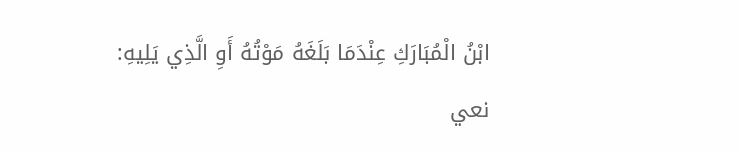ابْنُ الْمُبَارَكِ عِنْدَمَا بَلَغَهُ مَوْتُهُ أَوِ الَّذِي يَلِيهِ:
نعي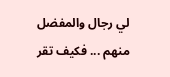لي رجال والمفضل منهم ... فكيف تقر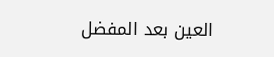العين بعد المفضل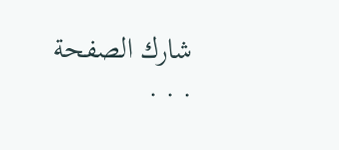شارك الصفحة
. . .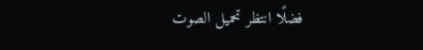فضلًا انتظر تحميل الصوت